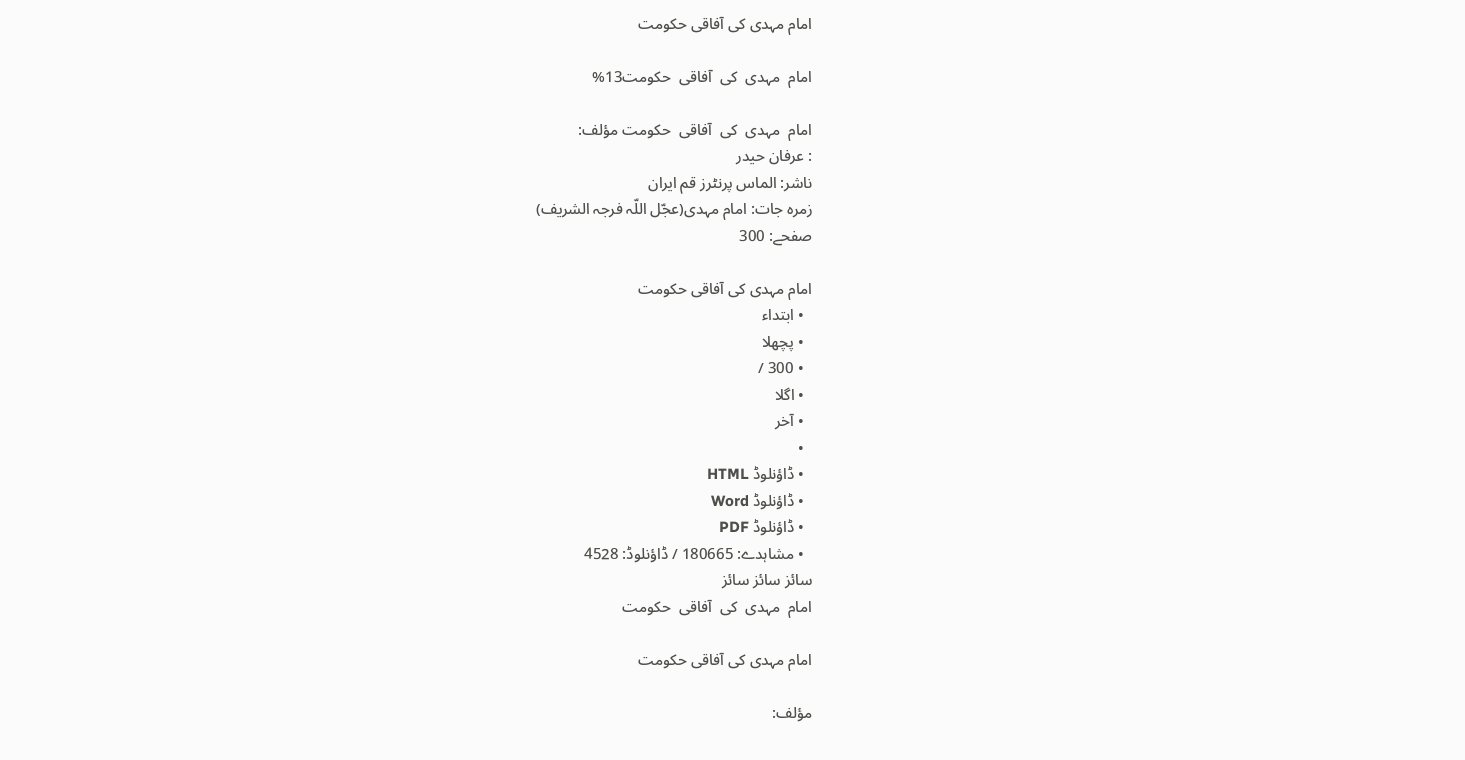امام مہدی کی آفاقی حکومت

امام  مہدی  کی  آفاقی  حکومت13%

امام  مہدی  کی  آفاقی  حکومت مؤلف:
: عرفان حیدر
ناشر: الماس پرنٹرز قم ایران
زمرہ جات: امام مہدی(عجّل اللّہ فرجہ الشریف)
صفحے: 300

امام مہدی کی آفاقی حکومت
  • ابتداء
  • پچھلا
  • 300 /
  • اگلا
  • آخر
  •
  • ڈاؤنلوڈ HTML
  • ڈاؤنلوڈ Word
  • ڈاؤنلوڈ PDF
  • مشاہدے: 180665 / ڈاؤنلوڈ: 4528
سائز سائز سائز
امام  مہدی  کی  آفاقی  حکومت

امام مہدی کی آفاقی حکومت

مؤلف: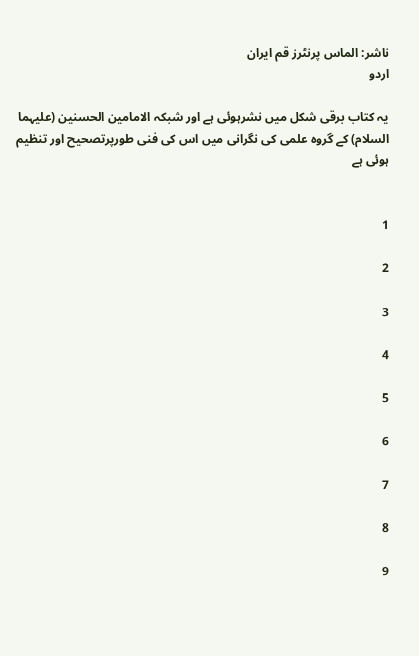ناشر: الماس پرنٹرز قم ایران
اردو

یہ کتاب برقی شکل میں نشرہوئی ہے اور شبکہ الامامین الحسنین (علیہما السلام) کے گروہ علمی کی نگرانی میں اس کی فنی طورپرتصحیح اور تنظیم ہوئی ہے


1

2

3

4

5

6

7

8

9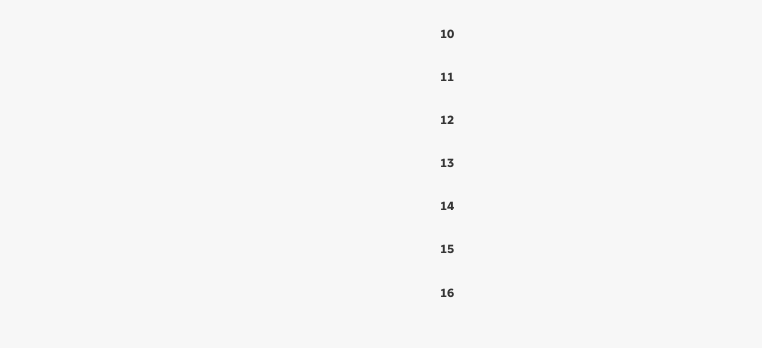10

11

12

13

14

15

16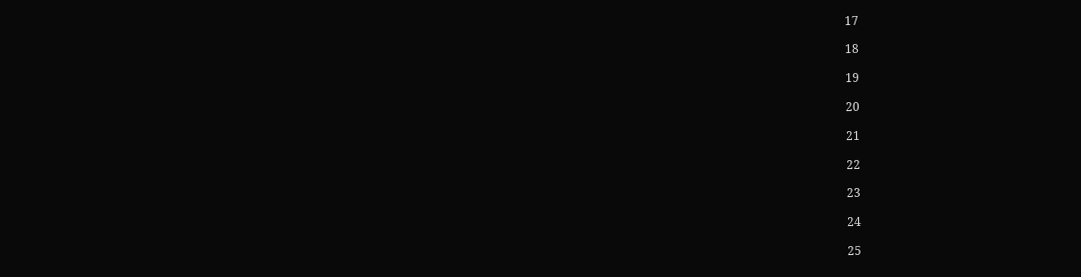17

18

19

20

21

22

23

24

25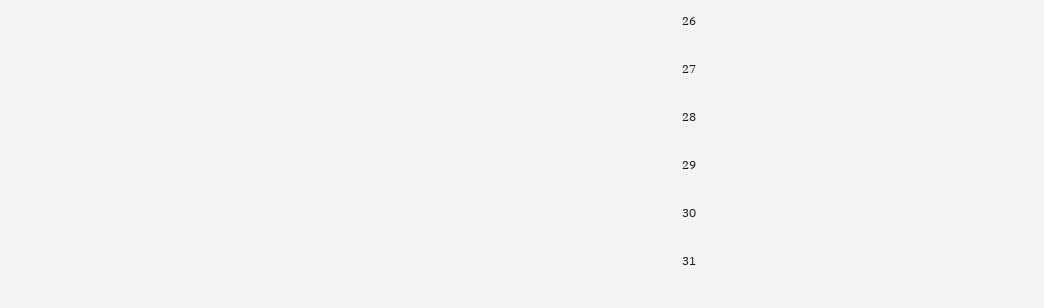26

27

28

29

30

31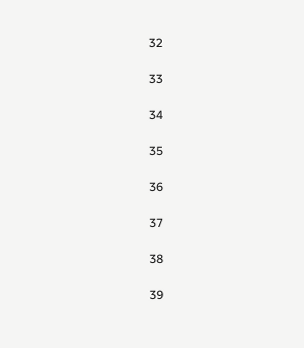32

33

34

35

36

37

38

39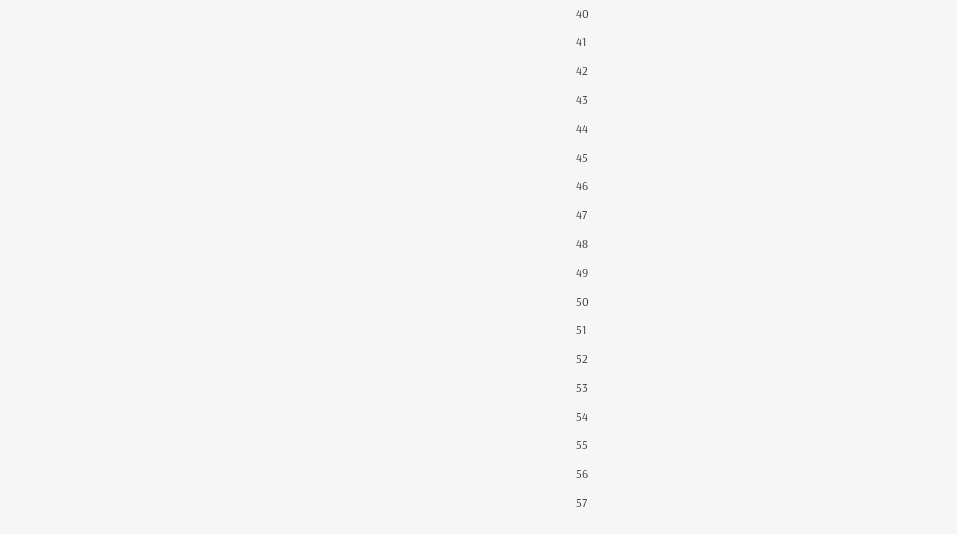40

41

42

43

44

45

46

47

48

49

50

51

52

53

54

55

56

57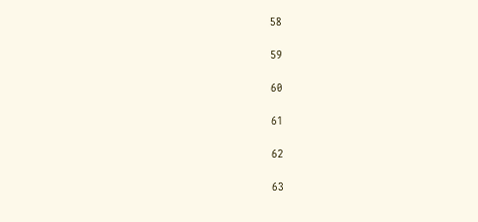58

59

60

61

62

63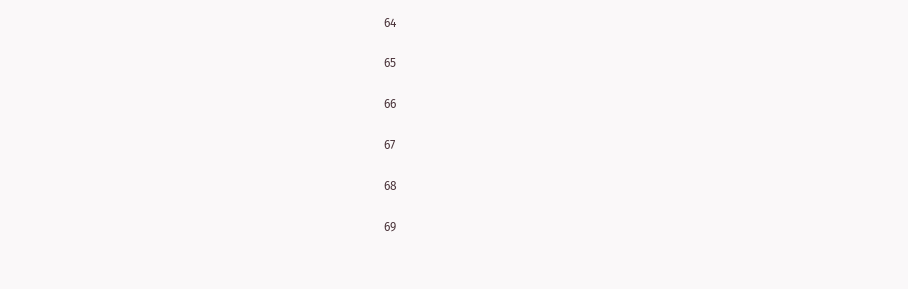64

65

66

67

68

69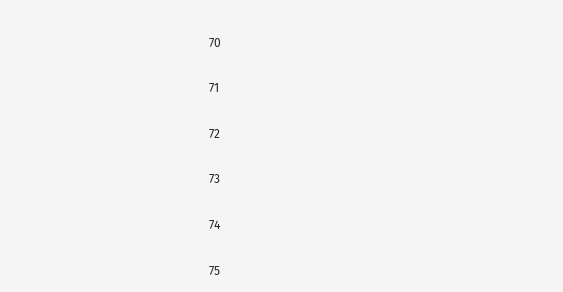70

71

72

73

74

75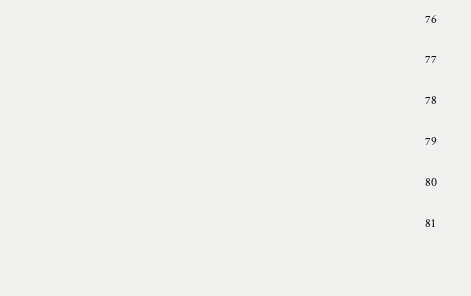76

77

78

79

80

81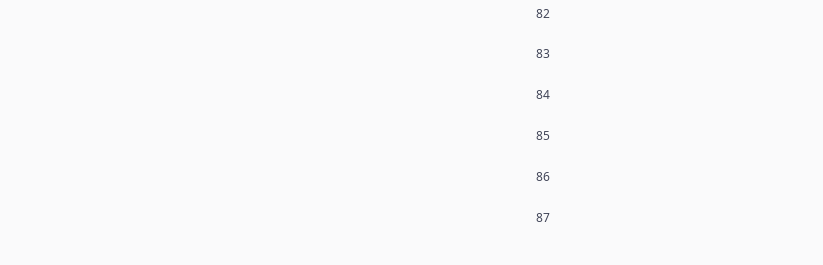82

83

84

85

86

87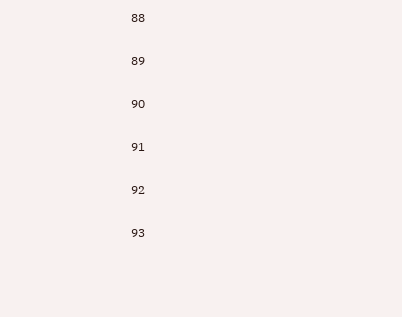88

89

90

91

92

93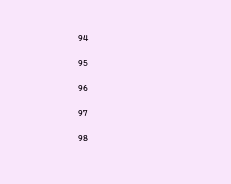94

95

96

97

98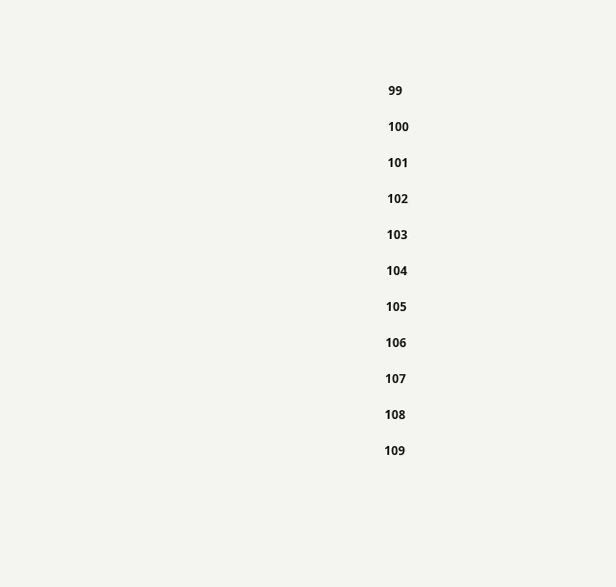99

100

101

102

103

104

105

106

107

108

109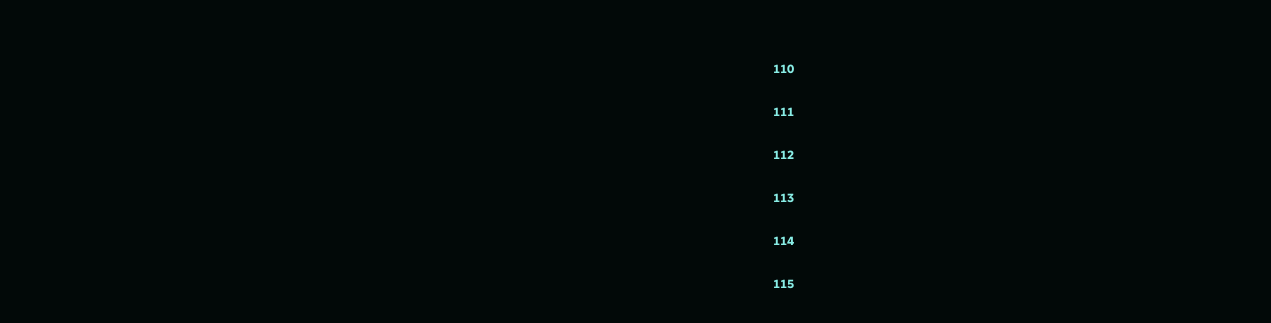110

111

112

113

114

115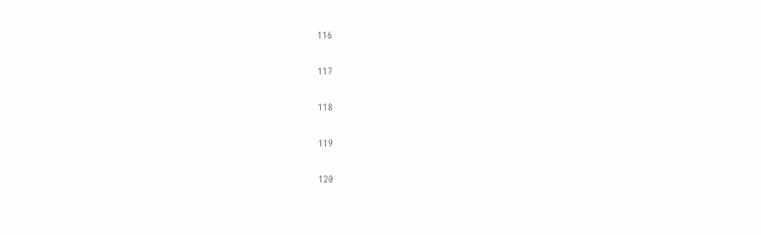116

117

118

119

120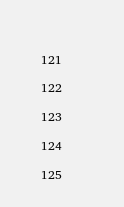121

122

123

124

125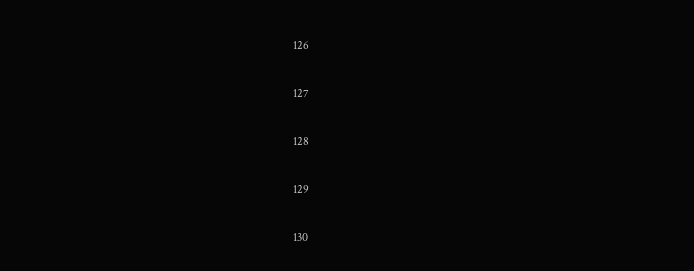126

127

128

129

130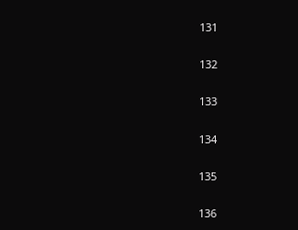131

132

133

134

135

136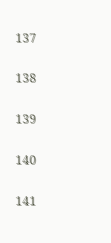137

138

139

140

141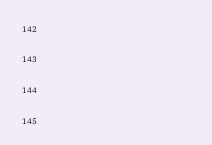142

143

144

145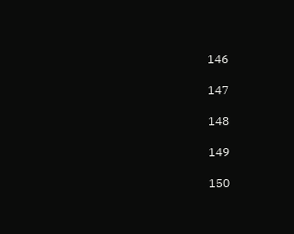146

147

148

149

150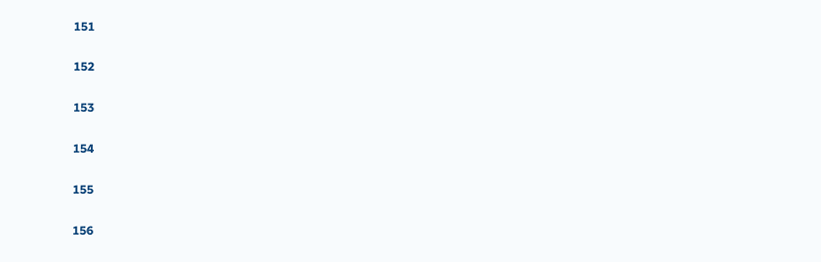151

152

153

154

155

156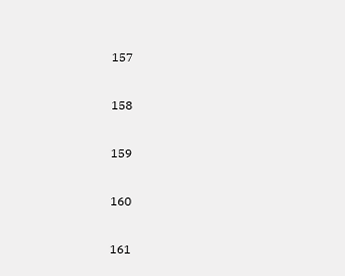157

158

159

160

161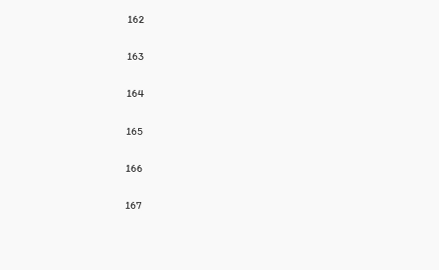162

163

164

165

166

167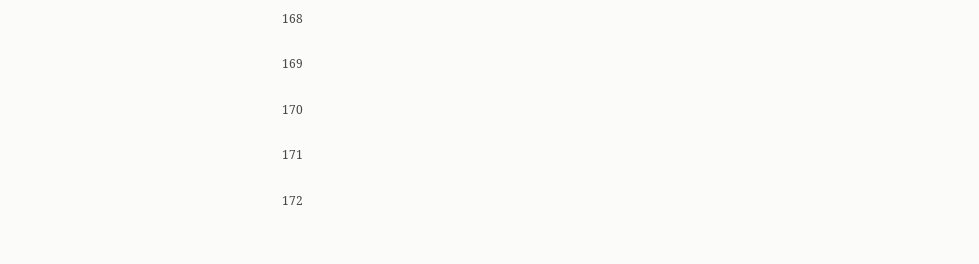168

169

170

171

172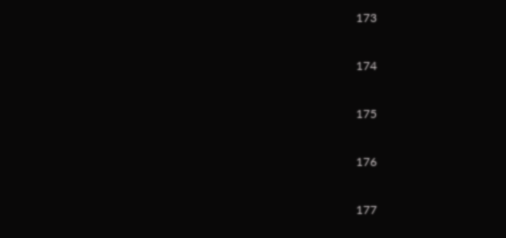173

174

175

176

177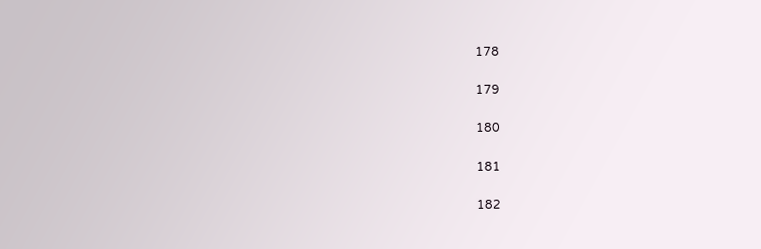178

179

180

181

182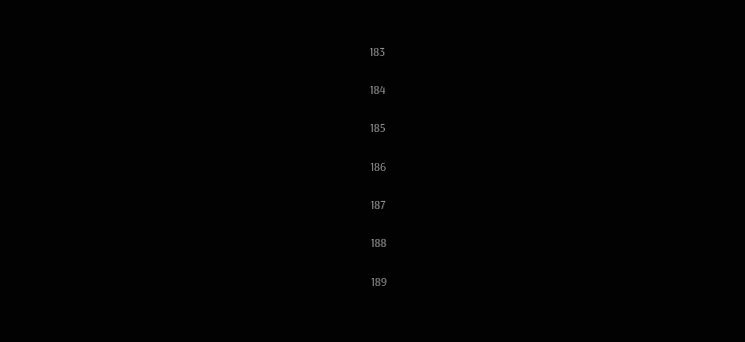183

184

185

186

187

188

189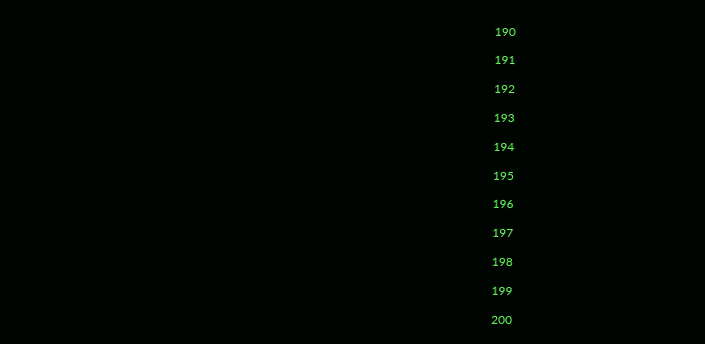190

191

192

193

194

195

196

197

198

199

200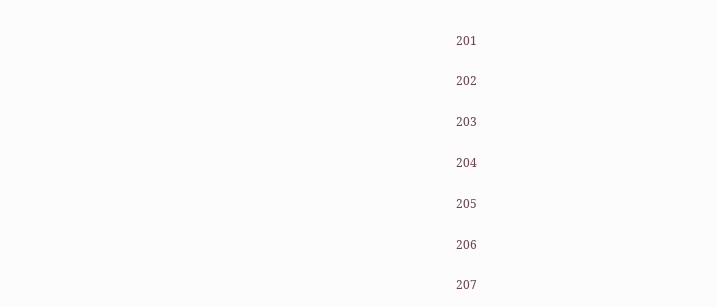201

202

203

204

205

206

207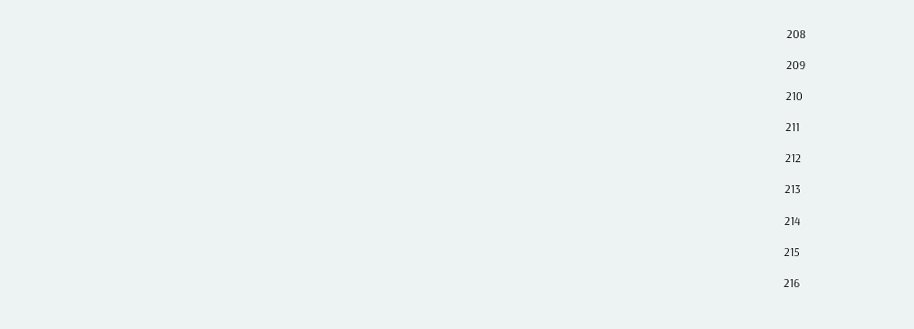208

209

210

211

212

213

214

215

216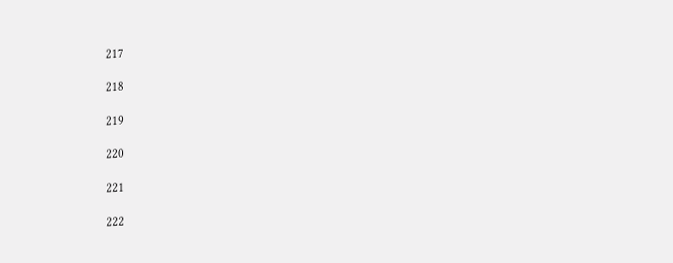217

218

219

220

221

222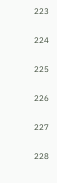223

224

225

226

227

228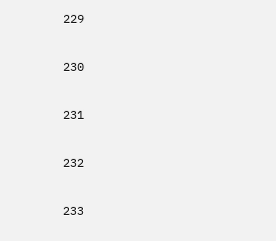229

230

231

232

233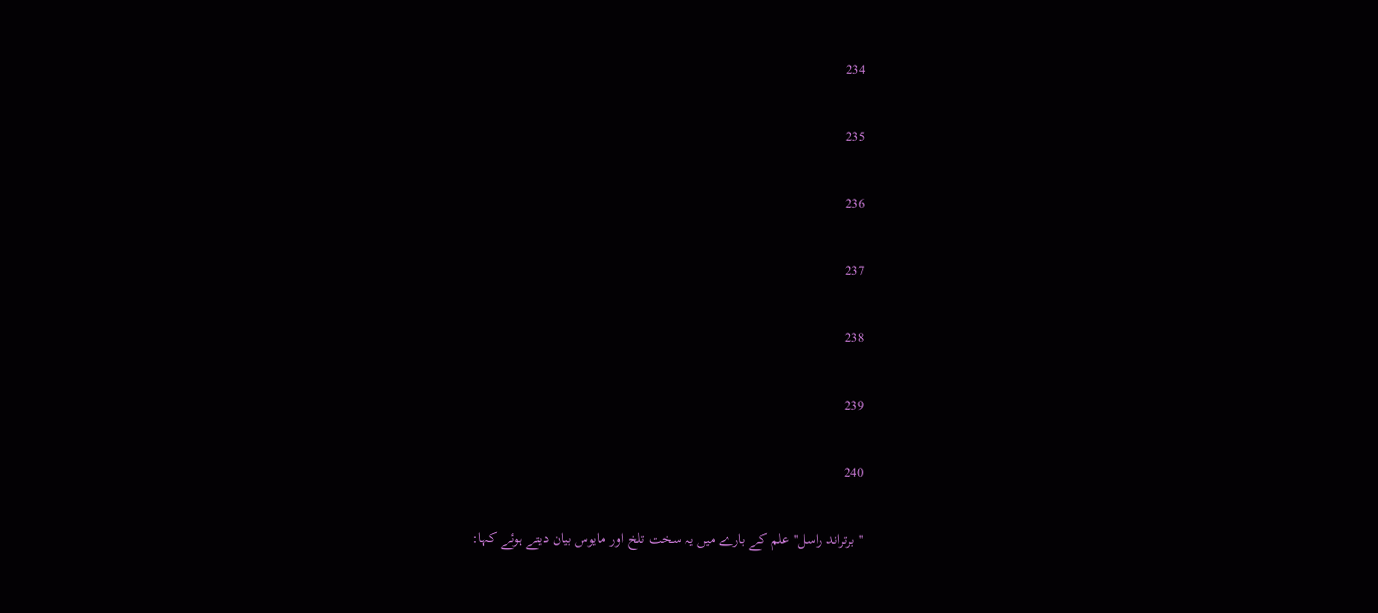234

235

236

237

238

239

240

''برتراند راسل'' علم کے بارے میں یہ سخت تلخ اور مایوس بیان دیتے ہوئے کہا: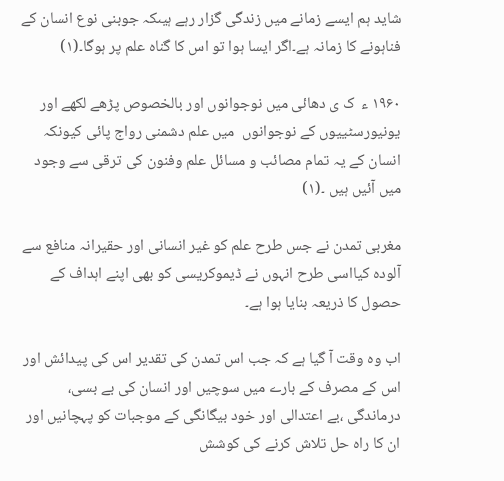شاید ہم ایسے زمانے میں زندگی گزار رہے ہیںکہ جوبنی نوع انسان کے فناہونے کا زمانہ ہے۔اگر ایسا ہوا تو اس کا گناہ علم پر ہوگا۔(۱)

۱۹۶۰ ء  ک ی دھائی میں نوجوانوں اور بالخصوص پڑھے لکھے اور یونیورسٹییوں کے نوجوانوں  میں علم دشمنی رواج پائی کیونکہ انسان کے یہ تمام مصائب و مسائل علم وفنون کی ترقی سے وجود میں آئیں ہیں ۔(۱)

مغربی تمدن نے جس طرح علم کو غیر انسانی اور حقیرانہ منافع سے آلودہ کیااسی طرح انہوں نے ڈیموکریسی کو بھی اپنے اہداف کے حصول کا ذریعہ بنایا ہوا ہے۔

اب وہ وقت آ گیا ہے کہ جب اس تمدن کی تقدیر اس کی پیدائش اور اس کے مصرف کے بارے میں سوچیں اور انسان کی بے بسی، درماندگی ،بے اعتدالی اور خود بیگانگی کے موجبات کو پہچانیں اور ان کا راہ حل تلاش کرنے کی کوشش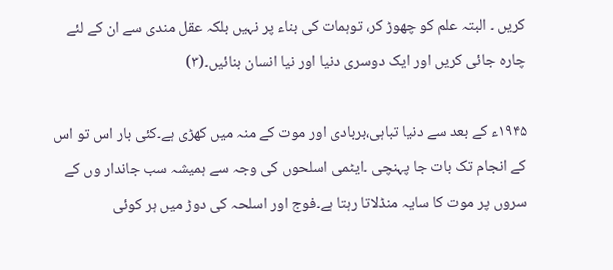کریں ۔ البتہ علم کو چھوڑ کر، توہمات کی بناء پر نہیں بلکہ عقل مندی سے ان کے لئے چارہ جائی کریں اور ایک دوسری دنیا اور نیا انسان بنائیں۔(۳)

۱۹۴۵ء کے بعد سے دنیا تباہی،بربادی اور موت کے منہ میں کھڑی ہے۔کئی بار اس تو اس کے انجام تک بات جا پہنچی ۔ایٹمی اسلحوں کی وجہ سے ہمیشہ سب جاندار وں کے سروں پر موت کا سایہ منڈلاتا رہتا ہے۔فوج اور اسلحہ کی دوڑ میں ہر کوئی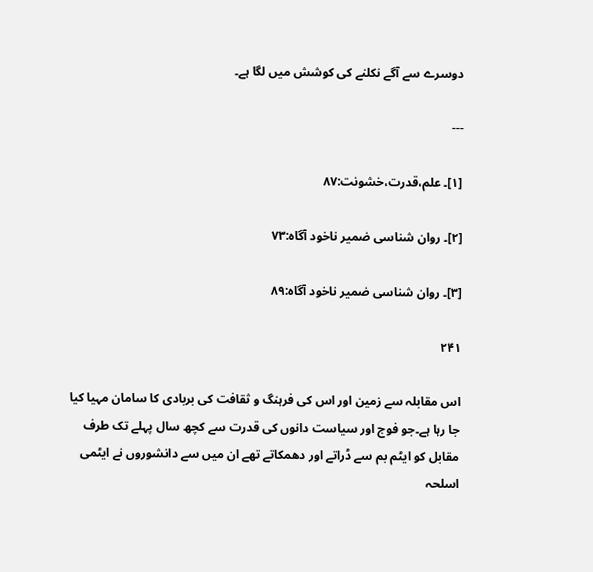دوسرے سے آگے نکلنے کی کوشش میں لگا ہے۔

---

[۱]۔ علم،قدرت،خشونت:۸۷

[۲]۔ روان شناسی ضمیر ناخود آگاہ:۷۳

[۳]۔ روان شناسی ضمیر ناخود آگاہ:۸۹

۲۴۱

اس مقابلہ سے زمین اور اس کی فرہنگ و ثقافت کی بربادی کا سامان مہیا کیا جا رہا ہے۔جو فوج اور سیاست دانوں کی قدرت سے کچھ سال پہلے تک طرف مقابل کو ایٹم بم سے ڈراتے اور دھمکاتے تھے ان میں سے دانشوروں نے ایٹمی اسلحہ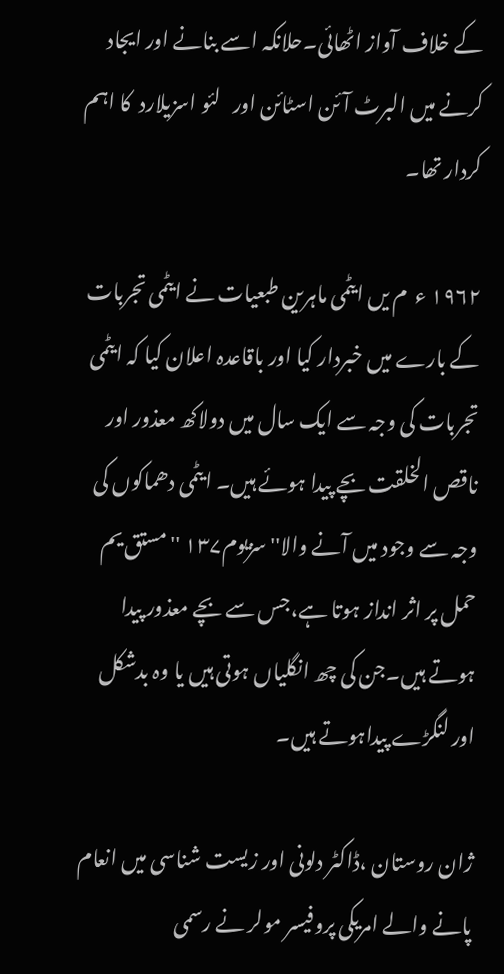کے خلاف آواز اٹھائی۔حلانکہ اسے بنانے اور ایجاد کرنے میں البرٹ آئن اسٹائن اور   لئو اسزیلارد  کا اہم کردار تھا۔

۱۹۶۲ ء  م یں ایٹمی ماہرین طبعیات نے ایٹمی تجربات کے بارے میں خبردار کیا اور باقاعدہ اعلان کیا کہ ایٹمی تجربات کی وجہ سے ایک سال میں دولاکھ معذور اور ناقص الخلقت بچے پیدا ہوئے ہیں۔ ایٹمی دھماکوں کی وجہ سے وجود میں آنے والا'' سزیوم۱۳۷ ''مستق یم حمل پر اثر انداز ہوتا ہے،جس سے بچے معذور پیدا ہوتے ہیں۔جن کی چھ انگلیاں ہوتی ہیں یا وہ بدشکل  اور لنگڑے پیداہوتے ہیں۔

ژان روستان ،ڈاکٹر دلونی اور زیست شناسی میں انعام پانے والے امریکی پروفیسر مولر نے رسمی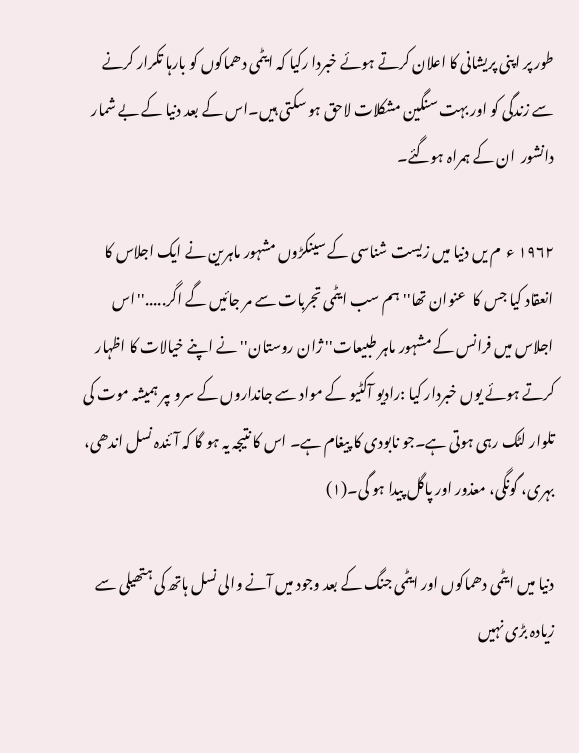طور پر اپنی پریشانی کا اعلان کرتے ہوئے خبردا رکیا کہ ایٹمی دھماکوں کو بارہا تکرار کرنے سے زندگی کو اور بہت سنگین مشکلات لاحق ہو سکتی ہیں۔اس کے بعد دنیا کے بے شمار دانشور  ان کے ہمراہ ہوگئے۔

۱۹۶۲ ء  م یں دنیا میں زیست شناسی کے سینکڑوں مشہور ماہرین نے ایک اجلاس کا انعقاد کیا جس کا  عنوان تھا''ہم سب ایٹمی تجربات سے مر جائیں گے اگر.....''اس اجلاس میں فرانس کے مشہور ماہر طبیعات'' ژان روستان'' نے اپنے خیالات کا اظہار کرتے ہوئے یوں خبردار کیا :رادیو آکٹیو کے مواد سے جانداروں کے سرو ںپر ہمیشہ موت کی تلوار لٹک رہی ہوتی ہے۔جو نابودی کا پیغام ہے۔ اس کا نتیجہ یہ ہو گا کہ آئندہ نسل اندھی، بہری، گونگی، معذور اور پاگل پیدا ہو گی۔(۱)

دنیا میں ایٹمی دھماکوں اور ایٹمی جنگ کے بعد وجود میں آنے والی نسل ہاتھ کی ہتھیلی سے زیادہ بڑی نہیں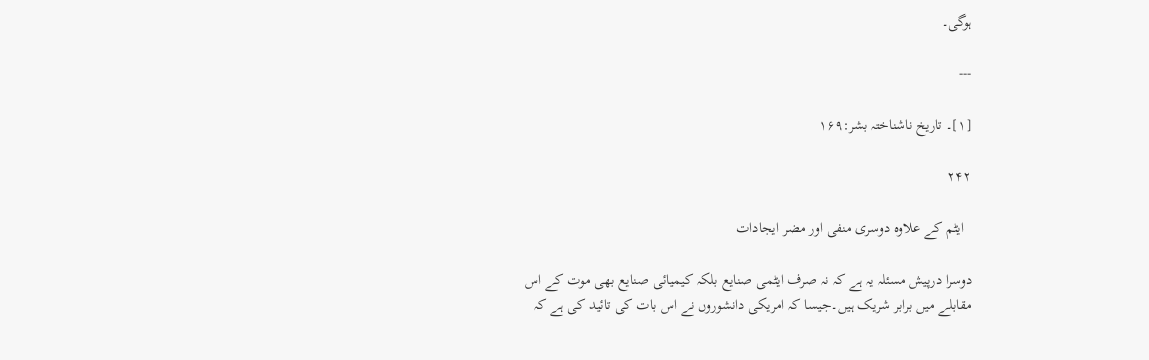ہوگی۔

---

[۱]۔ تاریخ ناشناختہ بشر:۱۶۹

۲۴۲

  ایٹم کے علاوہ دوسری منفی اور مضر ایجادات

دوسرا درپیش مسئلہ یہ ہے کہ نہ صرف ایٹمی صنایع بلکہ کیمیائی صنایع بھی موت کے اس مقابلے میں برابر شریک ہیں۔جیسا کہ امریکی دانشوروں نے اس بات کی تائید کی ہے کہ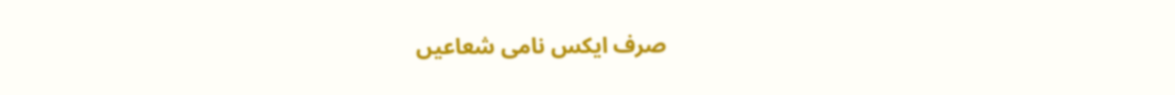صرف ایکس نامی شعاعیں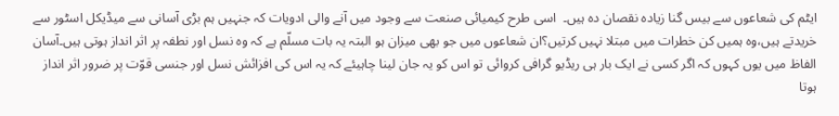ایٹم کی شعاعوں سے بیس گنا زیادہ نقصان دہ ہیں۔  اسی طرح کیمیائی صنعت سے وجود میں آنے والی ادویات کہ جنہیں ہم بڑی آسانی سے میڈیکل اسٹور سے خریدتے ہیں،وہ ہمیں کن خطرات میں مبتلا نہیں کرتیں؟ان شعاعوں میں جو بھی میزان ہو البتہ یہ بات مسلّم ہے کہ وہ نسل اور نطفہ پر اثر انداز ہوتی ہیں۔آسان الفاظ میں یوں کہوں کہ اگر کسی نے ایک بار ہی ریڈیو گرافی کروائی تو اس کو یہ جان لینا چاہیئے کہ یہ اس کی افزائش نسل اور جنسی قوّت پر ضرور اثر انداز ہوتا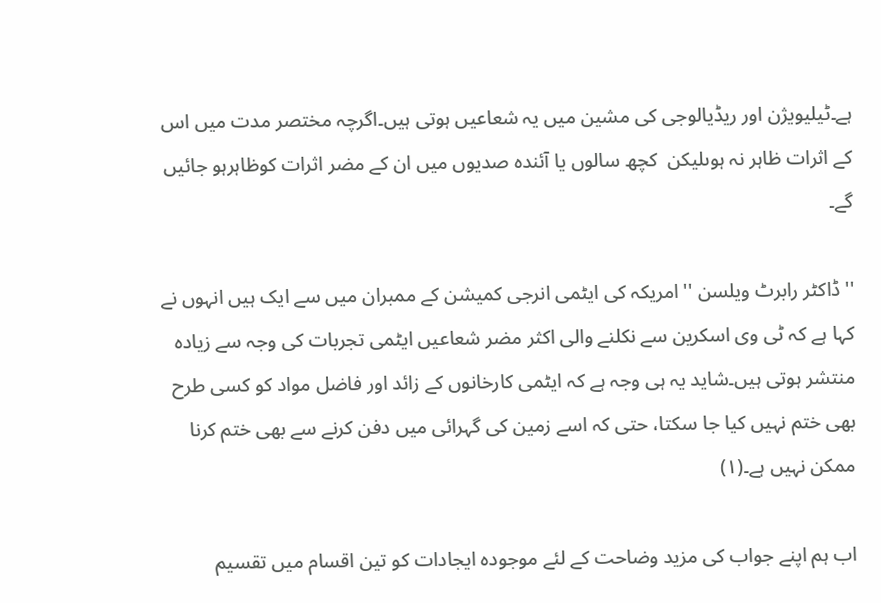ہے۔ٹیلیویژن اور ریڈیالوجی کی مشین میں یہ شعاعیں ہوتی ہیں۔اگرچہ مختصر مدت میں اس کے اثرات ظاہر نہ ہوںلیکن  کچھ سالوں یا آئندہ صدیوں میں ان کے مضر اثرات کوظاہرہو جائیں گے۔

''ڈاکٹر رابرٹ ویلسن ''امریکہ کی ایٹمی انرجی کمیشن کے ممبران میں سے ایک ہیں انہوں نے کہا ہے کہ ٹی وی اسکرین سے نکلنے والی اکثر مضر شعاعیں ایٹمی تجربات کی وجہ سے زیادہ منتشر ہوتی ہیں۔شاید یہ ہی وجہ ہے کہ ایٹمی کارخانوں کے زائد اور فاضل مواد کو کسی طرح بھی ختم نہیں کیا جا سکتا، حتی کہ اسے زمین کی گہرائی میں دفن کرنے سے بھی ختم کرنا ممکن نہیں ہے۔(۱)

اب ہم اپنے جواب کی مزید وضاحت کے لئے موجودہ ایجادات کو تین اقسام میں تقسیم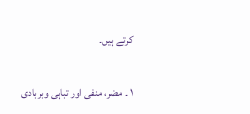کرتے ہیں۔

۱ ۔ مضر، منفی اور تباہی وبربادی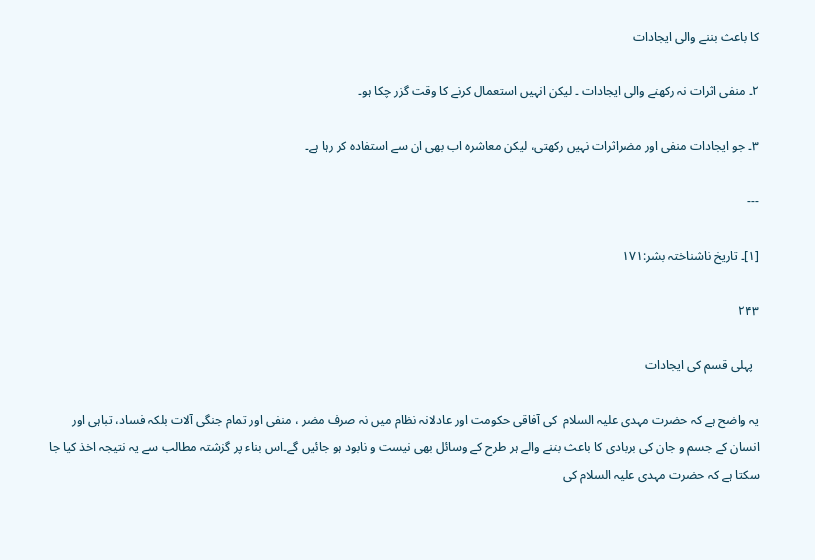کا باعث بننے والی ایجادات

۲۔ منفی اثرات نہ رکھنے والی ایجادات ۔ لیکن انہیں استعمال کرنے کا وقت گزر چکا ہو۔

۳۔ جو ایجادات منفی اور مضراثرات نہیں رکھتی، لیکن معاشرہ اب بھی ان سے استفادہ کر رہا ہے۔

---

[۱]۔ تاریخ ناشناختہ بشر:۱۷۱

۲۴۳

  پہلی قسم کی ایجادات

یہ واضح ہے کہ حضرت مہدی علیہ السلام  کی آفاقی حکومت اور عادلانہ نظام میں نہ صرف مضر ، منفی اور تمام جنگی آلات بلکہ فساد، تباہی اور انسان کے جسم و جان کی بربادی کا باعث بننے والے ہر طرح کے وسائل بھی نیست و نابود ہو جائیں گے۔اس بناء پر گزشتہ مطالب سے یہ نتیجہ اخذ کیا جا سکتا ہے کہ حضرت مہدی علیہ السلام کی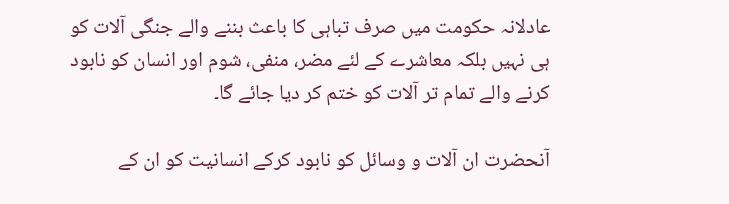عادلانہ حکومت میں صرف تباہی کا باعث بننے والے جنگی آلات کو ہی نہیں بلکہ معاشرے کے لئے مضر، منفی، شوم اور انسان کو نابود کرنے والے تمام تر آلات کو ختم کر دیا جائے گا۔

آنحضرت ان آلات و وسائل کو نابود کرکے انسانیت کو ان کے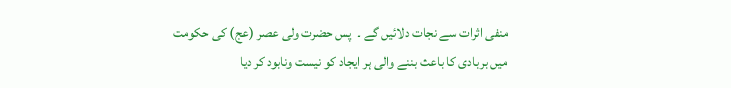منفی اثرات سے نجات دلائیں گے ۔  پس حضرت ولی عصر (عج) کی حکومت میں بربادی کا باعث بننے والی ہر ایجاد کو نیست ونابود کر دیا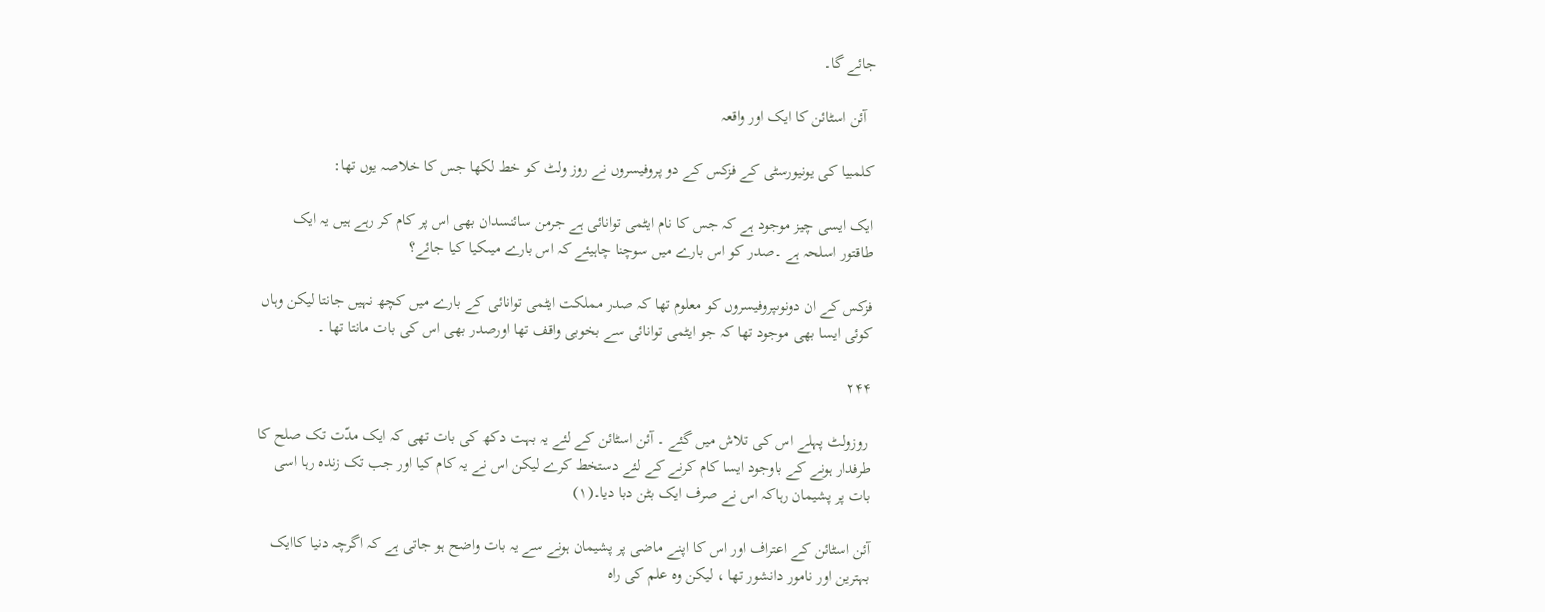جائے گا۔

  آئن اسٹائن کا ایک اور واقعہ

کلمبیا کی یونیورسٹی کے فزکس کے دو پروفیسروں نے روز ولٹ کو خط لکھا جس کا خلاصہ یوں تھا:

ایک ایسی چیز موجود ہے کہ جس کا نام ایٹمی توانائی ہے جرمن سائنسدان بھی اس پر کام کر رہے ہیں یہ ایک طاقتور اسلحہ ہے ۔صدر کو اس بارے میں سوچنا چاہیئے کہ اس بارے میںکیا کیا جائے؟

فزکس کے ان دونوںپروفیسروں کو معلوم تھا کہ صدر مملکت ایٹمی توانائی کے بارے میں کچھ نہیں جانتا لیکن وہاں کوئی ایسا بھی موجود تھا کہ جو ایٹمی توانائی سے بخوبی واقف تھا اورصدر بھی اس کی بات مانتا تھا ۔

۲۴۴

 روزولٹ پہلے اس کی تلاش میں گئے ۔ آئن اسٹائن کے لئے یہ بہت دکھ کی بات تھی کہ ایک مدّت تک صلح کا طرفدار ہونے کے باوجود ایسا کام کرنے کے لئے دستخط کرے لیکن اس نے یہ کام کیا اور جب تک زندہ رہا اسی بات پر پشیمان رہاکہ اس نے صرف ایک بٹن دبا دیا۔(۱)

آئن اسٹائن کے اعتراف اور اس کا اپنے ماضی پر پشیمان ہونے سے یہ بات واضح ہو جاتی ہے کہ اگرچہ دنیا کاایک بہترین اور نامور دانشور تھا ، لیکن وہ علم کی راہ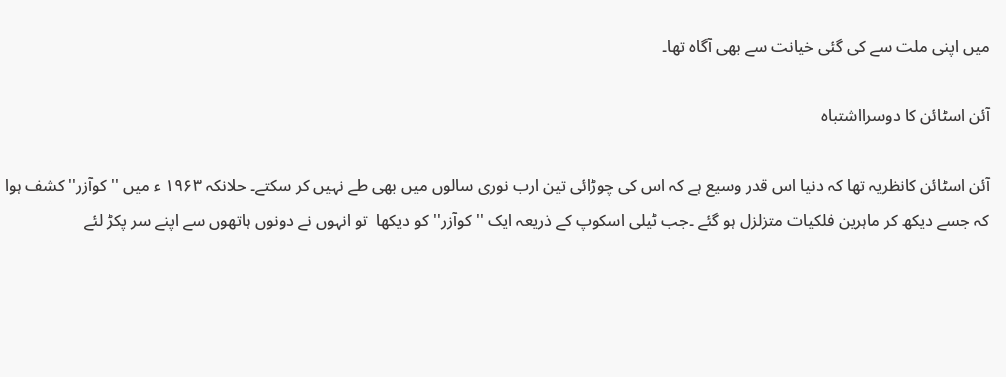میں اپنی ملت سے کی گئی خیانت سے بھی آگاہ تھا۔

آئن اسٹائن کا دوسرااشتباہ

آئن اسٹائن کانظریہ تھا کہ دنیا اس قدر وسیع ہے کہ اس کی چوڑائی تین ارب نوری سالوں میں بھی طے نہیں کر سکتے۔ حلانکہ ۱۹۶۳ ء میں ''کوآزر''کشف ہوا کہ جسے دیکھ کر ماہرین فلکیات متزلزل ہو گئے ۔جب ٹیلی اسکوپ کے ذریعہ ایک ''کوآزر'' کو دیکھا  تو انہوں نے دونوں ہاتھوں سے اپنے سر پکڑ لئے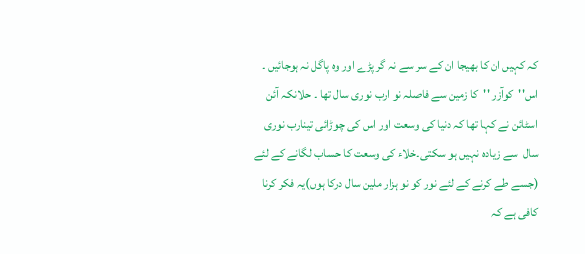کہ کہیں ان کا بھیجا ان کے سر سے نہ گر پڑے اور وہ پاگل نہ ہوجائیں ۔ اس''کوآزر ''کا زمین سے فاصلہ نو ارب نوری سال تھا ۔ حلانکہ آئن اسٹائن نے کہا تھا کہ دنیا کی وسعت اور اس کی چوڑائی تینارب نوری سال  سے زیادہ نہیں ہو سکتی۔خلاء کی وسعت کا حساب لگانے کے لئے (جسے طے کرنے کے لئے نور کو نو ہزار ملین سال درکا ہوں)یہ فکر کرنا کافی ہے کہ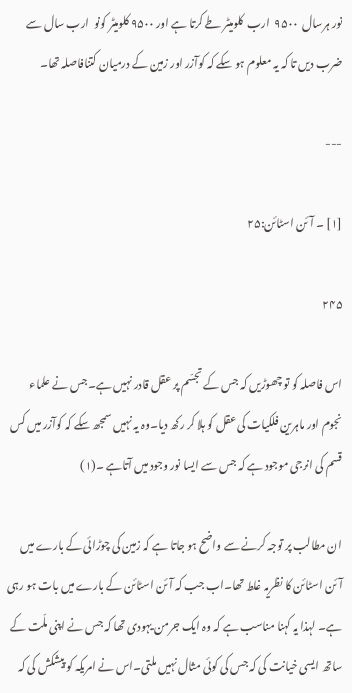نور ہرسال  ۹۵۰۰  ارب  کلومیٹر طے کرتا ہے اور ۹۵۰۰ کلومیٹر کونو  ارب سال سے ضرب دیں تا کہ یہ معلوم ہو سکے کہ کوآزر اور زمین کے درمیان کتنافاصلہ تھا۔

---

[۱] ۔ آئن اسٹائن:۲۵

۲۴۵

اس فاصلہ کو تو چھوڑیں کہ جس کے تجسّم پر عقل قادر نہیں ہے۔جس نے علماء نجوم اور ماہرین فلکیات کی عقل کو ہلا کر رکھ دیا۔وہ یہ نہیں سمجھ سکے کہ کوآزر میں کس قسم کی انرجی موجود ہے کہ جس سے ایسا نور وجود میں آتاہے ۔(۱)

ان مطالب پر توجہ کرنے سے واضح ہو جاتا ہے کہ زمین کی چوڑائی کے بارے میں آئن اسٹائن کا نظریہ غلط تھا۔اب جب کہ آئن اسٹائن کے بارے میں بات ہو رہی ہے۔ لہذا یہ کہنا مناسب ہے کہ وہ ایک جرمن یہودی تھا کہ جس نے اپنی ملّت کے ساتھ ایسی خیانت کی کہ جس کی کوئی مثال نہیں ملتی۔اس نے امریکہ کو پیشکش کی کہ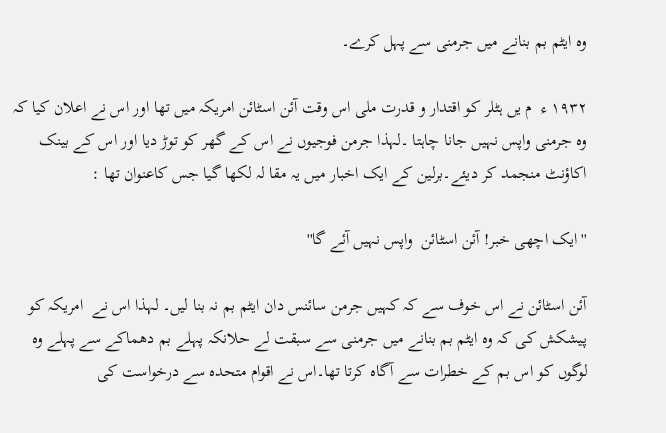وہ ایٹم بم بنانے میں جرمنی سے پہل کرے۔

۱۹۳۲ ء  م یں ہٹلر کو اقتدار و قدرت ملی اس وقت آئن اسٹائن امریکہ میں تھا اور اس نے اعلان کیا کہ وہ جرمنی واپس نہیں جانا چاہتا ۔لہذا جرمن فوجیوں نے اس کے گھر کو توڑ دیا اور اس کے بینک اکاؤنٹ منجمد کر دیئے۔برلین کے ایک اخبار میں یہ مقا لہ لکھا گیا جس کاعنوان تھا :

'' ایک اچھی خبر! آئن اسٹائن  واپس نہیں آئے گا''

آئن اسٹائن نے اس خوف سے کہ کہیں جرمن سائنس دان ایٹم بم نہ بنا لیں۔ لہذا اس نے  امریکہ کو پیشکش کی کہ وہ ایٹم بم بنانے میں جرمنی سے سبقت لے حلانکہ پہلے بم دھماکے سے پہلے وہ لوگوں کو اس بم کے خطرات سے آگاہ کرتا تھا۔اس نے اقوام متحدہ سے درخواست کی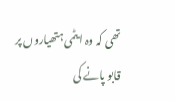تھی کہ وہ ایٹمی ہتھیاروں پر قابو پانے کی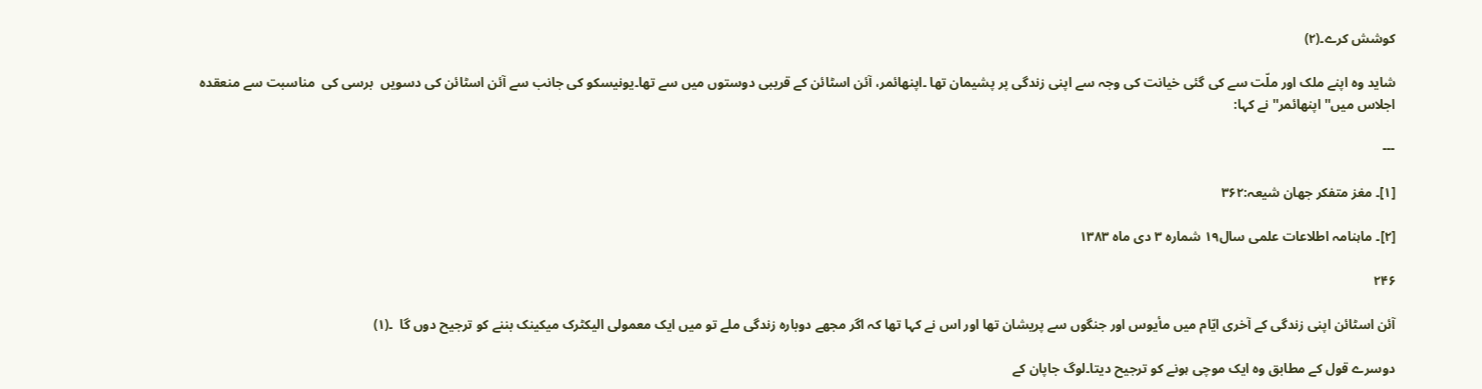کوشش کرے۔(۲)

شاید وہ اپنے ملک اور ملّت سے کی گئی خیانت کی وجہ سے اپنی زندگی پر پشیمان تھا ۔اپنھائمر، آئن اسٹائن کے قریبی دوستوں میں سے تھا۔یونیسکو کی جانب سے آئن اسٹائن کی دسویں  برسی کی  مناسبت سے منعقدہ اجلاس میں'' اپنھائمر'' نے کہا:

---

[۱]۔ مغز متفکر جھان شیعہ:۳۶۲

[۲]۔ ماہنامہ اطلاعات علمی سال۱۹ شمارہ ۳ دی ماہ ۱۳۸۳

۲۴۶

آئن اسٹائن اپنی زندگی کے آخری ایّام میں مأیوس اور جنگوں سے پریشان تھا اور اس نے کہا تھا کہ اگر مجھے دوبارہ زندگی ملے تو میں ایک معمولی الیکٹرک میکینک بننے کو ترجیح دوں گا  ۔(۱)

دوسرے قول کے مطابق وہ ایک موچی ہونے کو ترجیح دیتا۔لوگ جاپان کے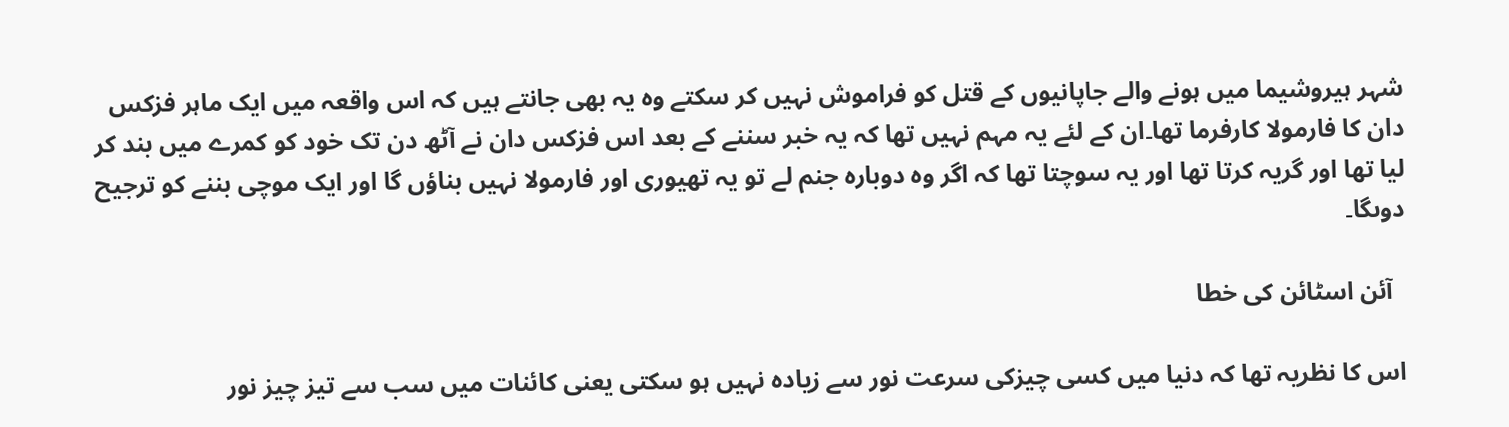شہر ہیروشیما میں ہونے والے جاپانیوں کے قتل کو فراموش نہیں کر سکتے وہ یہ بھی جانتے ہیں کہ اس واقعہ میں ایک ماہر فزکس دان کا فارمولا کارفرما تھا۔ان کے لئے یہ مہم نہیں تھا کہ یہ خبر سننے کے بعد اس فزکس دان نے آٹھ دن تک خود کو کمرے میں بند کر لیا تھا اور گریہ کرتا تھا اور یہ سوچتا تھا کہ اگر وہ دوبارہ جنم لے تو یہ تھیوری اور فارمولا نہیں بناؤں گا اور ایک موچی بننے کو ترجیح دوںگا۔

  آئن اسٹائن کی خطا

اس کا نظریہ تھا کہ دنیا میں کسی چیزکی سرعت نور سے زیادہ نہیں ہو سکتی یعنی کائنات میں سب سے تیز چیز نور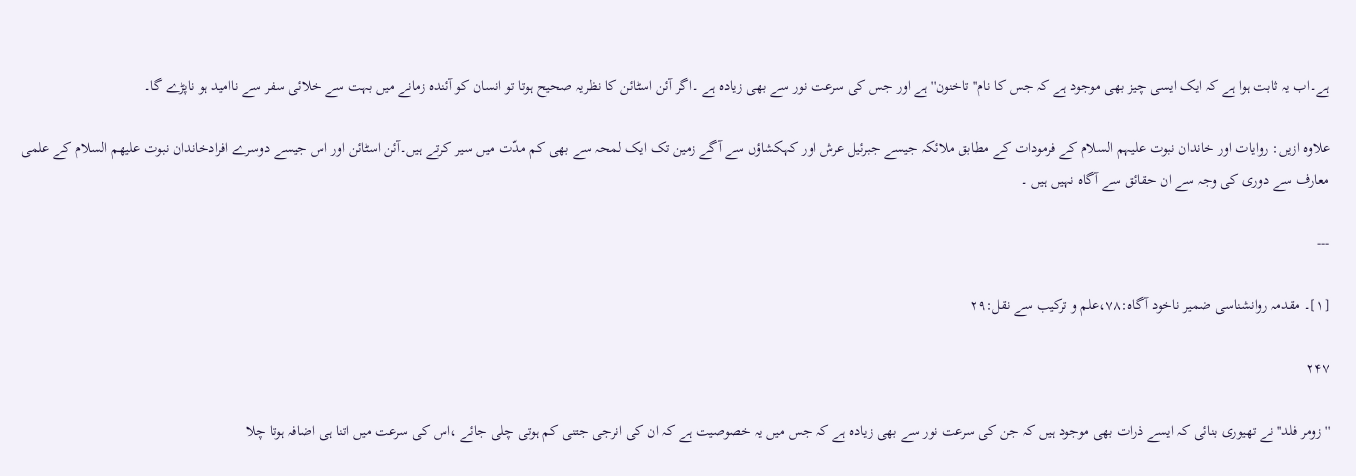ہے۔اب یہ ثابت ہوا ہے کہ ایک ایسی چیز بھی موجود ہے کہ جس کا نام'' تاخنون'' ہے اور جس کی سرعت نور سے بھی زیادہ ہے ۔اگر آئن اسٹائن کا نظریہ صحیح ہوتا تو انسان کو آئندہ زمانے میں بہت سے خلائی سفر سے ناامید ہو ناپڑے گا۔

علاوہ ازیں: روایات اور خاندان نبوت علیہم السلام کے فرمودات کے مطابق ملائکہ جیسے جبرئیل عرش اور کہکشاؤں سے آگے زمین تک ایک لمحہ سے بھی کم مدّت میں سیر کرتے ہیں۔آئن اسٹائن اور اس جیسے دوسرے افرادخاندان نبوت علیھم السلام کے علمی معارف سے دوری کی وجہ سے ان حقائق سے آگاہ نہیں ہیں ۔

---

[۱]۔ مقدمہ روانشناسی ضمیر ناخود آگاہ:۷۸،علم و ترکیب سے نقل:۲۹

۲۴۷

''زومر فلد''نے تھیوری بنائی کہ ایسے ذرات بھی موجود ہیں کہ جن کی سرعت نور سے بھی زیادہ ہے کہ جس میں یہ خصوصیت ہے کہ ان کی انرجی جتنی کم ہوتی چلی جائے ،اس کی سرعت میں اتنا ہی اضافہ ہوتا چلا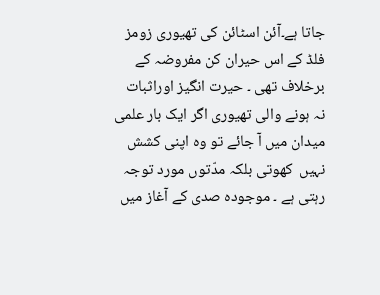جاتا ہے۔آئن اسٹائن کی تھیوری زومز فلڈ کے اس حیران کن مفروضہ کے برخلاف تھی ۔ حیرت انگیز اوراثبات نہ ہونے والی تھیوری اگر ایک بار علمی میدان میں آ جائے تو وہ اپنی کشش نہیں  کھوتی بلکہ مدّتوں مورد توجہ رہتی ہے ۔ موجودہ صدی کے آغاز میں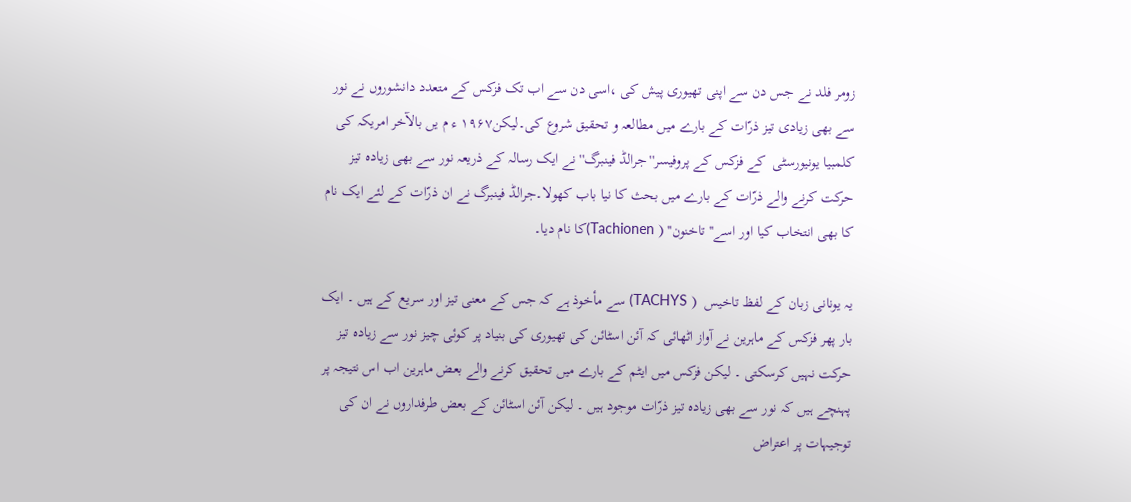زومر فلد نے جس دن سے اپنی تھیوری پیش کی ،اسی دن سے اب تک فزکس کے متعدد دانشوروں نے نور سے بھی زیادی تیز ذرّات کے بارے میں مطالعہ و تحقیق شروع کی۔لیکن۱۹۶۷ ء م یں بالآخر امریکہ کی کلمبیا یونیورسٹی  کے فزکس کے پروفیسر''جرالڈ فینبرگ'' نے ایک رسالہ کے ذریعہ نور سے بھی زیادہ تیز حرکت کرنے والے ذرّات کے بارے میں بحث کا نیا باب کھولا۔جرالڈ فینبرگ نے ان ذرّات کے لئے ایک نام کا بھی انتخاب کیا اور اسے'' تاخنون'' ( Tachionen)کا نام دیا۔

یہ یونانی زبان کے لفظ تاخیس  ( TACHYS) سے مأخوذ ہے کہ جس کے معنی تیز اور سریع کے ہیں ۔ ایک بار پھر فزکس کے ماہرین نے آواز اٹھائی کہ آئن اسٹائن کی تھیوری کی بنیاد پر کوئی چیز نور سے زیادہ تیز حرکت نہیں کرسکتی ۔ لیکن فزکس میں ایٹم کے بارے میں تحقیق کرنے والے بعض ماہرین اب اس نتیجہ پر پہنچے ہیں کہ نور سے بھی زیادہ تیز ذرّات موجود ہیں ۔ لیکن آئن اسٹائن کے بعض طرفداروں نے ان کی توجیہات پر اعتراض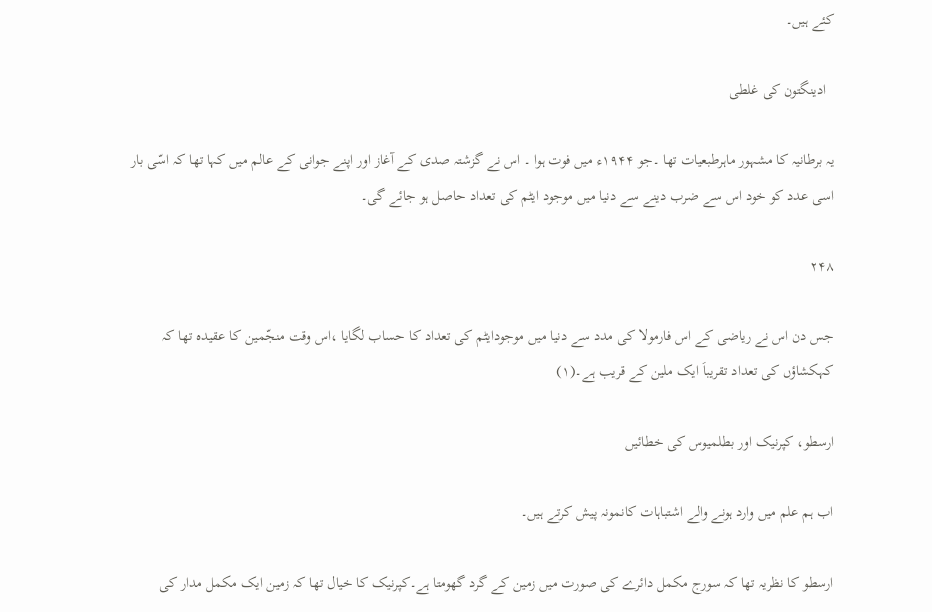کئے ہیں۔

  ادینگتون کی غلطی

یہ برطانیہ کا مشہور ماہرطبعیات تھا ۔جو ۱۹۴۴ء میں فوت ہوا ۔ اس نے گزشتہ صدی کے آغاز اور اپنے جوانی کے عالم میں کہا تھا کہ اسّی بار اسی عدد کو خود اس سے ضرب دینے سے دنیا میں موجود ایٹم کی تعداد حاصل ہو جائے گی۔

۲۴۸

جس دن اس نے ریاضی کے اس فارمولا کی مدد سے دنیا میں موجودایٹم کی تعداد کا حساب لگایا ،اس وقت منجّمین کا عقیدہ تھا کہ کہکشاؤں کی تعداد تقریباَ ایک ملین کے قریب ہے۔(۱)

ارسطو، کپرنیک اور بطلمیوس کی خطائیں

اب ہم علم میں وارد ہونے والے اشتباہات کانمونہ پیش کرتے ہیں۔

ارسطو کا نظریہ تھا کہ سورج مکمل دائرے کی صورت میں زمین کے گرد گھومتا ہے۔کپرنیک کا خیال تھا کہ زمین ایک مکمل مدار کی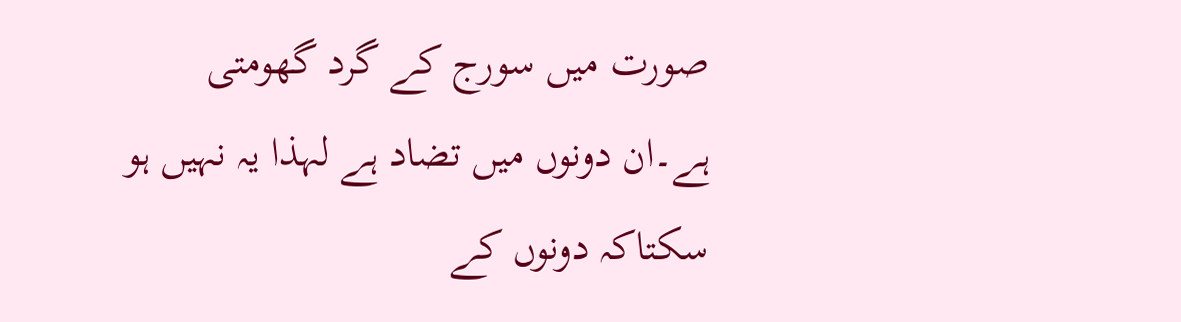صورت میں سورج کے گرد گھومتی ہے۔ان دونوں میں تضاد ہے لہذا یہ نہیں ہو سکتاکہ دونوں کے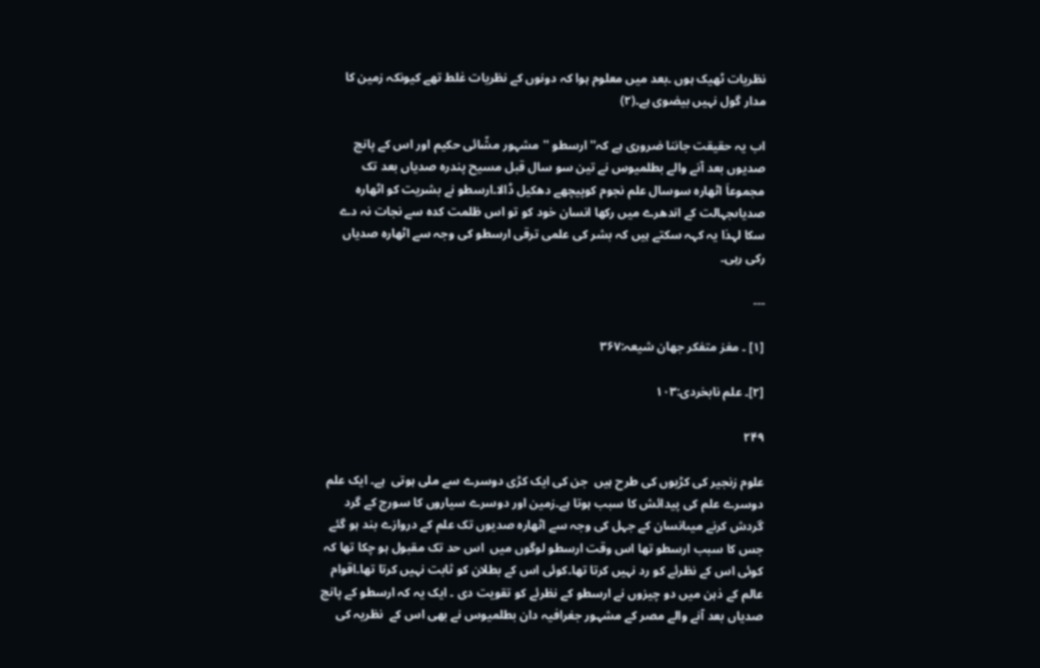نظریات ٹھیک ہوں ۔بعد میں معلوم ہوا کہ دونوں کے نظریات غلط تھے کیونکہ زمین کا مدار گول نہیں بیضوی ہے۔(۲)

اب یہ حقیقت جاننا ضروری ہے کہ'' ارسطو ''مشہور مشّائی حکیم اور اس کے پانچ صدیوں بعد آنے والے بطلمیوس نے تین سو سال قبل مسیح پندرہ صدیاں بعد تک مجموعاَ اٹھارہ سوسال علم نجوم کوپیچھے دھکیل ڈالا۔ارسطو نے بشریت کو اٹھارہ صدیاںجہالت کے اندھرے میں رکھا انسان خود کو تو اس ظلمت کدہ سے نجات نہ دے سکا لہذا یہ کہہ سکتے ہیں کہ بشر کی علمی ترقی ارسطو کی وجہ سے اٹھارہ صدیاں رکی رہی۔

---

[۱] ۔ مغز متفکر جھان شیعہ:۳۶۷

[۲]۔ علم نابخردی:۱۰۳

۲۴۹

علوم زنجیر کی کڑیوں کی طرح ہیں  جن کی ایک کڑی دوسرے سے ملی ہوتی  ہے۔ ایک علم دوسرے علم کی پیدائش کا سبب ہوتا ہے۔زمین اور دوسرے سیاروں کا سورج کے گرد گردش کرنے میںانسان کے جہل کی وجہ سے اٹھارہ صدیوں تک علم کے دروازے بند ہو گئے جس کا سبب ارسطو تھا اس وقت ارسطو لوگوں میں  اس حد تک مقبول ہو چکا تھا کہ کوئی اس کے نظرئے کو رد نہیں کرتا تھا۔کوئی اس کے بطلان کو ثابت نہیں کرتا تھا۔اقوام عالم کے ذہن میں دو چیزوں نے ارسطو کے نظرئے کو تقویت دی ۔ ایک یہ کہ ارسطو کے پانچ صدیاں بعد آنے والے مصر کے مشہور جغرافیہ دان بطلمیوس نے بھی اس کے  نظریہ کی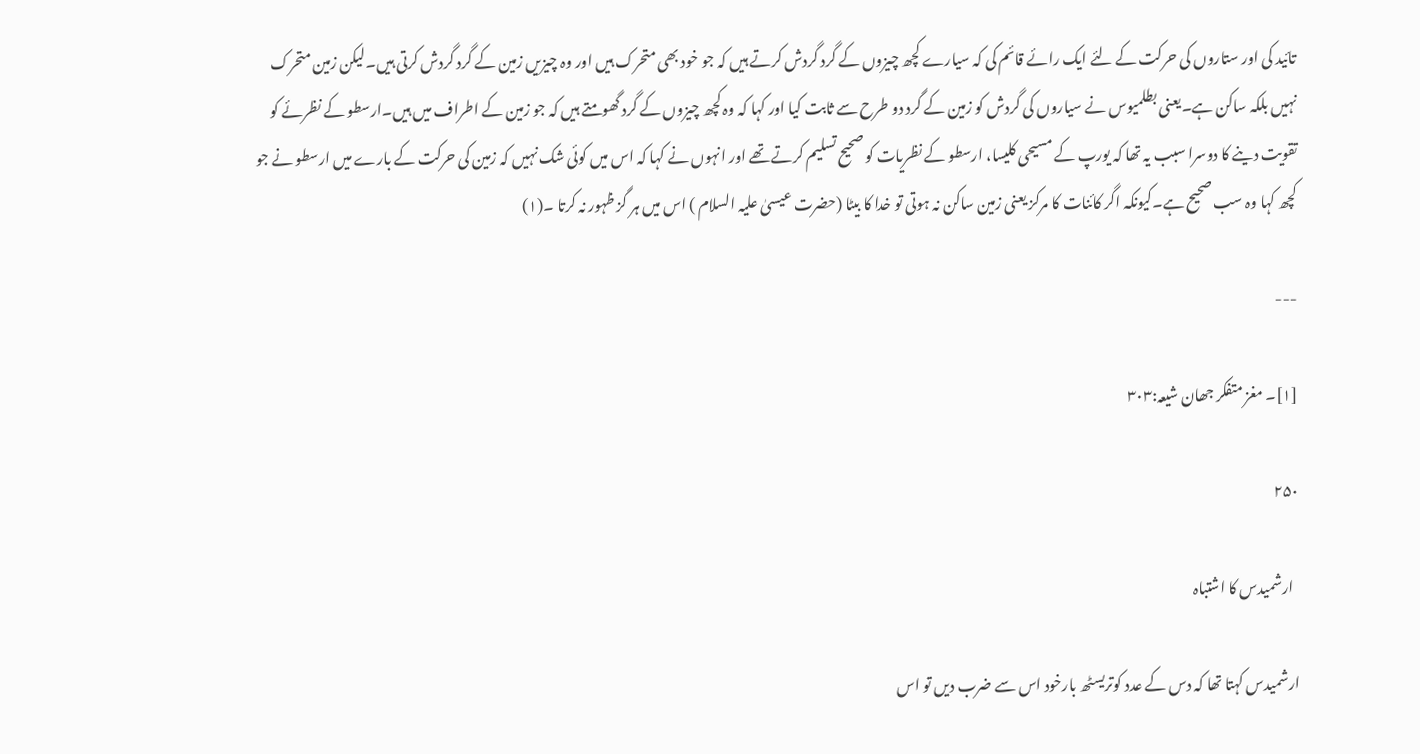تائید کی اور ستاروں کی حرکت کے لئے ایک رائے قائم کی کہ سیارے کچھ چیزوں کے گرد گردش کرتے ہیں کہ جو خود بھی متحرک ہیں اور وہ چیزیں زمین کے گرد گردش کرتی ہیں۔لیکن زمین متحرک نہیں بلکہ ساکن ہے۔یعنی بطلمیوس نے سیاروں کی گردش کو زمین کے گرد دو طرح سے ثابت کیا اور کہا کہ وہ کچھ چیزوں کے گرد گھومتے ہیں کہ جو زمین کے اطراف میں ہیں۔ارسطو کے نظرئے کو تقویت دینے کا دوسرا سبب یہ تھا کہ یورپ کے مسیحی کلیسا، ارسطو کے نظریات کو صحیح تسلیم کرتے تھے اور انہوں نے کہا کہ اس میں کوئی شک نہیں کہ زمین کی حرکت کے بارے میں ارسطو نے جو کچھ کہا وہ سب صحیح ہے۔کیونکہ اگر کائنات کا مرکز یعنی زمین ساکن نہ ہوتی تو خدا کا بیٹا (حضرت عیسیٰ علیہ السلام ) اس میں ہر گز ظہور نہ کرتا ۔(۱)

---

[۱]۔ مغز متفکر جھان شیعہ:۳۰۳

۲۵۰

  ارشمیدس کا اشتباہ

ارشمیدس کہتا تھا کہ دس کے عدد کوتریسٹھ بارخود اس سے ضرب دیں تو اس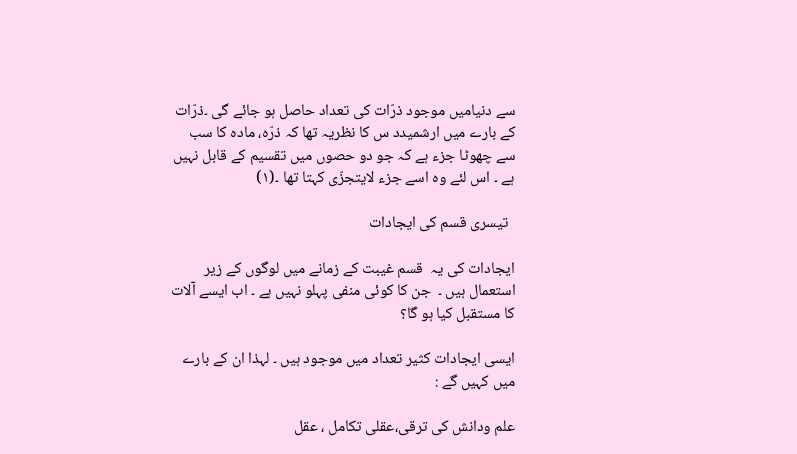سے دنیامیں موجود ذرّات کی تعداد حاصل ہو جائے گی ۔ذرّات کے بارے میں ارشمیدد س کا نظریہ تھا کہ ذرّہ، مادہ کا سب سے چھوٹا جزء ہے کہ جو دو حصوں میں تقسیم کے قابل نہیں ہے ۔ اس لئے وہ اسے جزء لایتجزّی کہتا تھا ۔(۱)

  تیسری قسم کی ایجادات

ایجادات کی یہ  قسم غیبت کے زمانے میں لوگوں کے زیر استعمال ہیں ۔  جن کا کوئی منفی پہلو نہیں ہے ۔ اب ایسے آلات کا مستقبل کیا ہو گا؟

ایسی ایجادات کثیر تعداد میں موجود ہیں ۔ لہذا ان کے بارے میں کہیں گے :

علم ودانش کی ترقی،عقلی تکامل ، عقل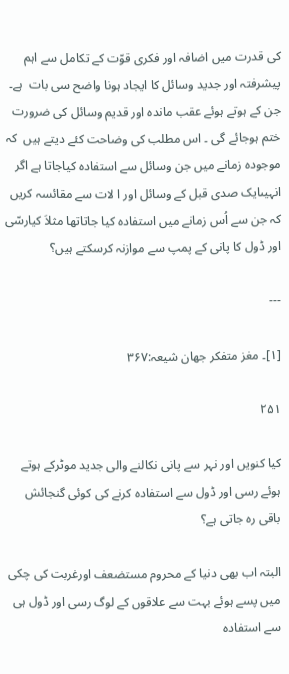کی قدرت میں اضافہ اور فکری قوّت کے تکامل سے اہم پیشرفتہ اور جدید وسائل کا ایجاد ہونا واضح سی بات  ہے۔ جن کے ہوتے ہوئے عقب ماندہ اور قدیم وسائل کی ضرورت ختم ہوجائے گی ۔ اس مطلب کی وضاحت کئے دیتے ہیں  کہ موجودہ زمانے میں جن وسائل سے استفادہ کیاجاتا ہے اگر انہیںایک صدی قبل کے وسائل اور ا لات سے مقائسہ کریں کہ جن سے اُس زمانے میں استفادہ کیا جاتاتھا مثلاَ کیارسّی اور ڈول کا پانی کے پمپ سے موازنہ کرسکتے ہیں؟

---

[۱]۔ مغز متفکر جھان شیعہ:۳۶۷

۲۵۱

کیا کنویں اور نہر سے پانی نکالنے والی جدید موٹرکے ہوتے ہوئے رسی اور ڈول سے استفادہ کرنے کی کوئی گنجائش باقی رہ جاتی ہے؟

البتہ اب بھی دنیا کے محروم مستضعف اورغربت کی چکی میں پسے ہوئے بہت سے علاقوں کے لوگ رسی اور ڈول ہی سے استفادہ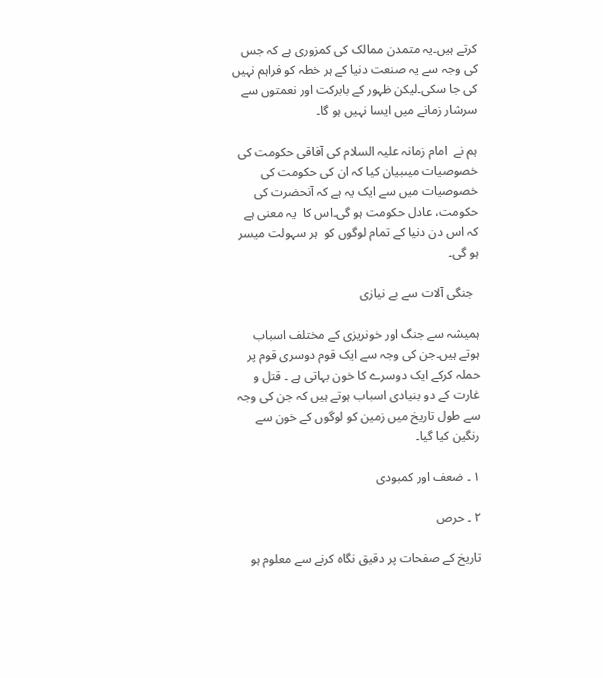کرتے ہیں۔یہ متمدن ممالک کی کمزوری ہے کہ جس کی وجہ سے یہ صنعت دنیا کے ہر خطہ کو فراہم نہیں کی جا سکی۔لیکن ظہور کے بابرکت اور نعمتوں سے سرشار زمانے میں ایسا نہیں ہو گا۔

ہم نے  امام زمانہ علیہ السلام کی آفاقی حکومت کی خصوصیات میںبیان کیا کہ ان کی حکومت کی خصوصیات میں سے ایک یہ ہے کہ آنحضرت کی حکومت، عادل حکومت ہو گی۔اس کا  یہ معنی ہے کہ اس دن دنیا کے تمام لوگوں کو  ہر سہولت میسر ہو گی۔

  جنگی آلات سے بے نیازی

ہمیشہ سے جنگ اور خونریزی کے مختلف اسباب ہوتے ہیں۔جن کی وجہ سے ایک قوم دوسری قوم پر حملہ کرکے ایک دوسرے کا خون بہاتی ہے ۔ قتل و غارت کے دو بنیادی اسباب ہوتے ہیں کہ جن کی وجہ سے طول تاریخ میں زمین کو لوگوں کے خون سے رنگین کیا گیا۔

۱ ۔ ضعف اور کمبودی

۲ ۔ حرص

تاریخ کے صفحات پر دقیق نگاہ کرنے سے معلوم ہو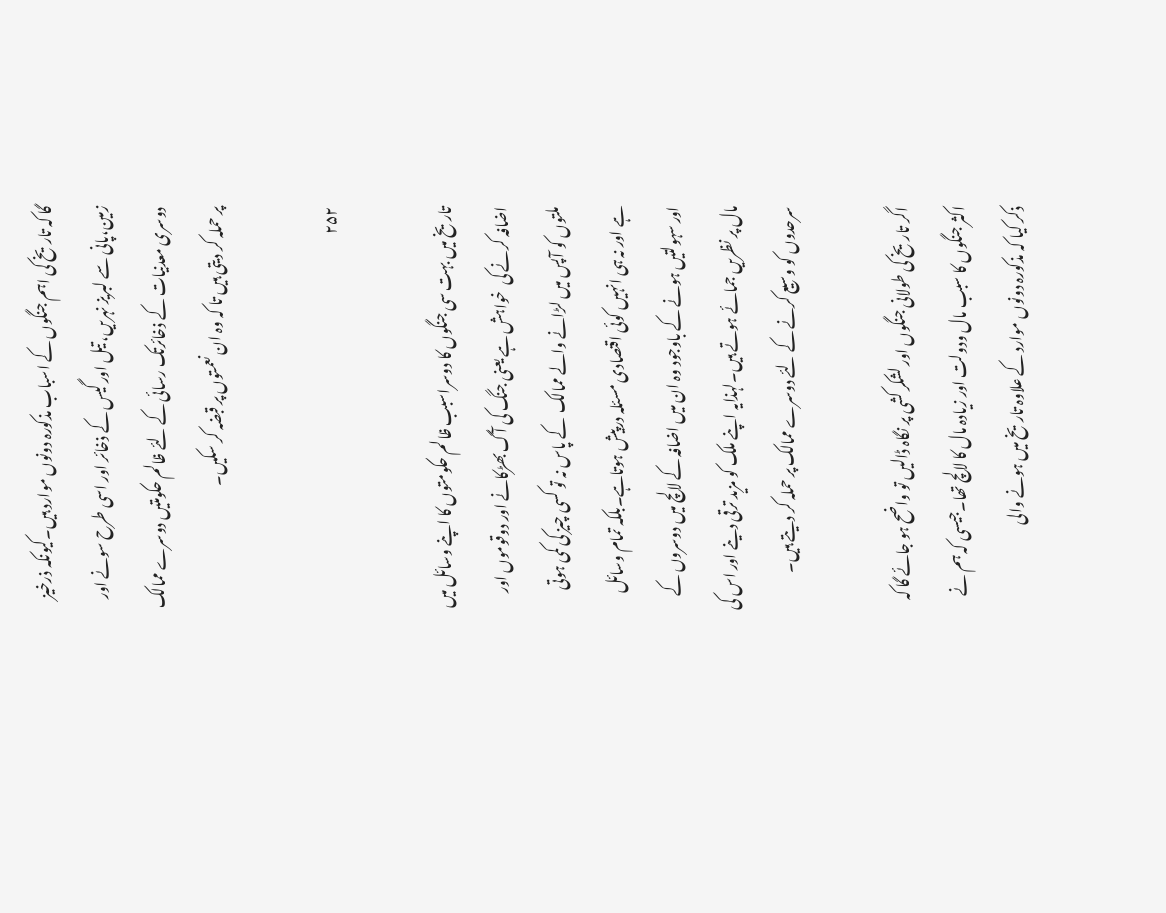گا کہ تاریخ کی اہم جنگوں کے اسباب مذکورہ دونوں موارد ہیں۔کیونکہ ذرخیز زمین،پانی سے لبریز نہریں، تیل اور گیس کے ذخائر اور اسی طرح سونے اور دوسری معدنیات کے ذخائرتک رسائی کے لئے ظالم حکومتیں دوسرے ممالک پر حملہ کر دیتی ہیں تا کہ وہ ان نعمتوں پر قبضہ کر سکیں۔

۲۵۲

تاریخ میں بہت سی جنگوں کا دوسراسبب ظالم حکومتوں کا اپنے وسائل میں اضافہ کرنے کی  خواہش ہے یعنی جنگ کی آگ بھڑکانے اور دوقوموں اور ملتوں کو آپس میں لڑانے والے ممالک  کے پاس نہ تو کسی چیز کی کمی ہوتی ہے اور نہ ہی انہیں کوئی اقتصادی مسئلہ درپیش ہوتاہے۔بلکہ تمام وسائل اور سہولتیں ہونے کے باوجود وہ ان میں اضافہ کے لالچ میں دوسروں کے مال پر نظریں جمائے ہوتے ہیں۔لہذایہ اپنے ملک کو مزید ترقی دینے اور اس کی سرحدوں کو وسیع کرنے کے لئے دوسرے ممالک پر حملہ کر دیتے ہیں۔

اگر تاریخ کی طولانی جنگوں اور لشکر کشی پر نگاہ ڈالیں تو واضح ہو جائے گا کہ اکثر جنگوں کا سبب مال ودولت اور زیادہ مال کا لالچ تھا۔جیسی کہ ہم نے ذکر کیا کہ مذکورہ دونوں موارد کے علاوہ تاریخ میں ہونے والی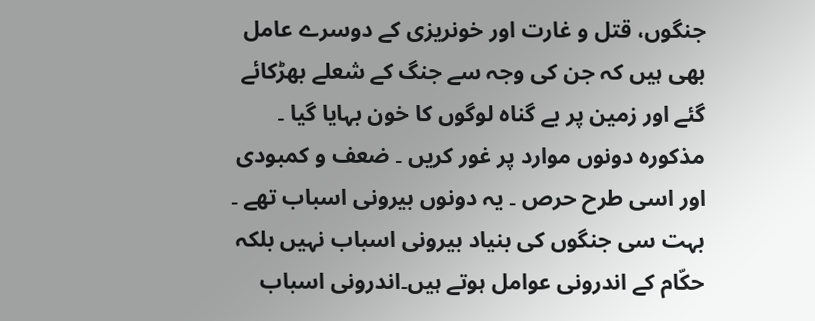جنگوں، قتل و غارت اور خونریزی کے دوسرے عامل بھی ہیں کہ جن کی وجہ سے جنگ کے شعلے بھڑکائے گئے اور زمین پر بے گناہ لوگوں کا خون بہایا گیا ۔ مذکورہ دونوں موارد پر غور کریں ۔ ضعف و کمبودی اور اسی طرح حرص ۔ یہ دونوں بیرونی اسباب تھے ۔ بہت سی جنگوں کی بنیاد بیرونی اسباب نہیں بلکہ حکّام کے اندرونی عوامل ہوتے ہیں۔اندرونی اسباب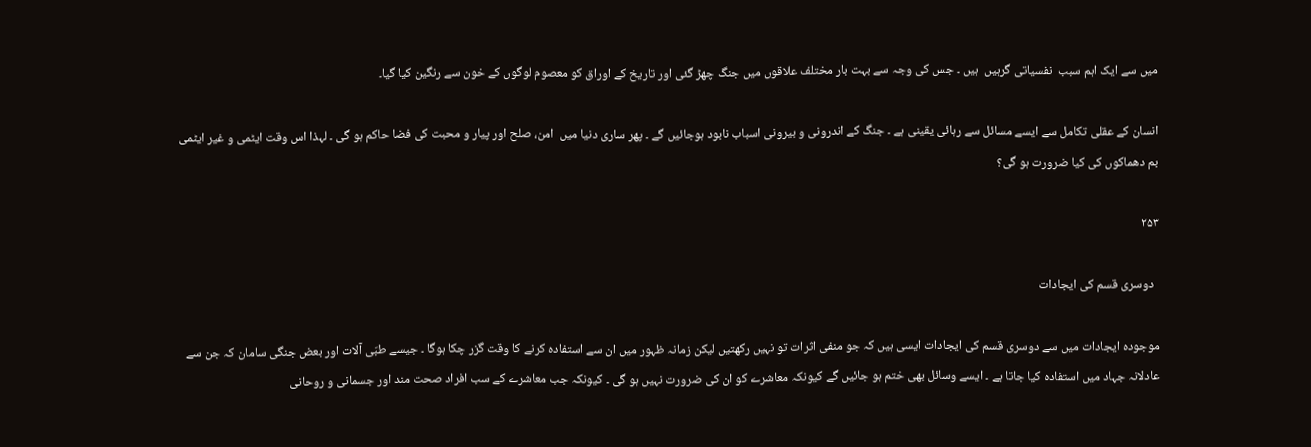میں سے ایک اہم سبب  نفسیاتی گرہیں  ہیں ۔ جس کی وجہ سے بہت بار مختلف علاقوں میں جنگ چھڑ گئی اور تاریخ کے اوراق کو معصوم لوگوں کے خون سے رنگین کیا گیا۔

انسان کے عقلی تکامل سے ایسے مسائل سے رہائی یقینی ہے ۔ جنگ کے اندرونی و بیرونی اسباب نابود ہوجائیں گے ۔ پھر ساری دنیا میں  امن، صلح اور پیار و محبت کی فضا حاکم ہو گی ۔ لہذا اس وقت ایٹمی و غیر ایٹمی بم دھماکوں کی کیا ضرورت ہو گی؟

۲۵۳

  دوسری قسم کی ایجادات

موجودہ ایجادات میں سے دوسری قسم کی ایجادات ایسی ہیں کہ جو منفی اثرات تو نہیں رکھتیں لیکن زمانہ ظہور میں ان سے استفادہ کرنے کا وقت گزر چکا ہوگا ۔ جیسے طبّی آلات اور بعض جنگی سامان کہ جن سے عادلانہ جہاد میں استفادہ کیا جاتا ہے ۔ ایسے وسائل بھی ختم ہو جائیں گے کیونکہ معاشرے کو ان کی ضرورت نہیں ہو گی ۔ کیونکہ جب معاشرے کے سب افراد صحت مند اور جسمانی و روحانی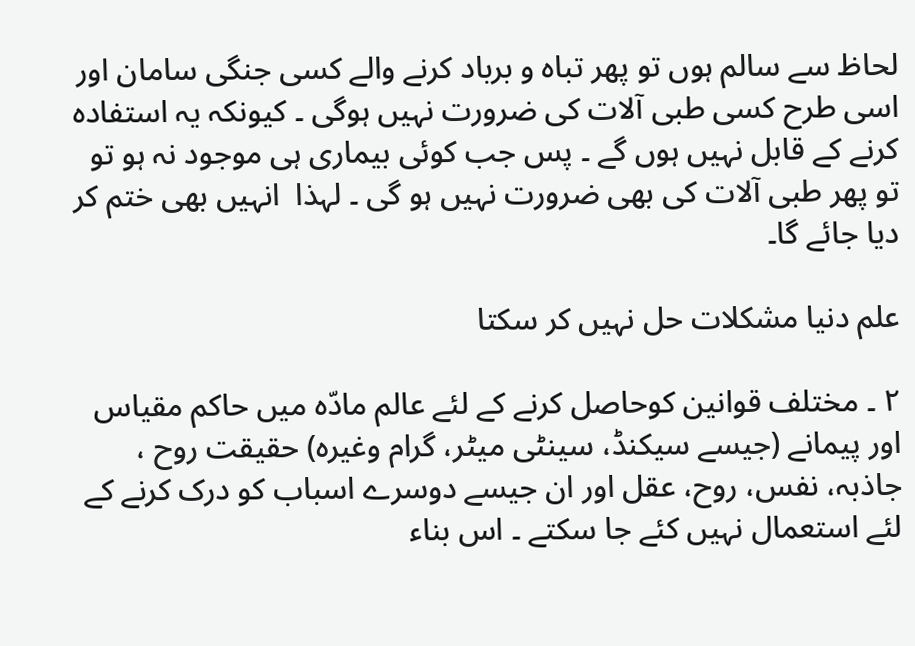لحاظ سے سالم ہوں تو پھر تباہ و برباد کرنے والے کسی جنگی سامان اور اسی طرح کسی طبی آلات کی ضرورت نہیں ہوگی ۔ کیونکہ یہ استفادہ کرنے کے قابل نہیں ہوں گے ۔ پس جب کوئی بیماری ہی موجود نہ ہو تو تو پھر طبی آلات کی بھی ضرورت نہیں ہو گی ۔ لہذا  انہیں بھی ختم کر دیا جائے گا۔

علم دنیا مشکلات حل نہیں کر سکتا

۲ ۔ مختلف قوانین کوحاصل کرنے کے لئے عالم مادّہ میں حاکم مقیاس اور پیمانے (جیسے سیکنڈ، سینٹی میٹر، گرام وغیرہ) حقیقت روح ، جاذبہ، نفس، روح، عقل اور ان جیسے دوسرے اسباب کو درک کرنے کے لئے استعمال نہیں کئے جا سکتے ۔ اس بناء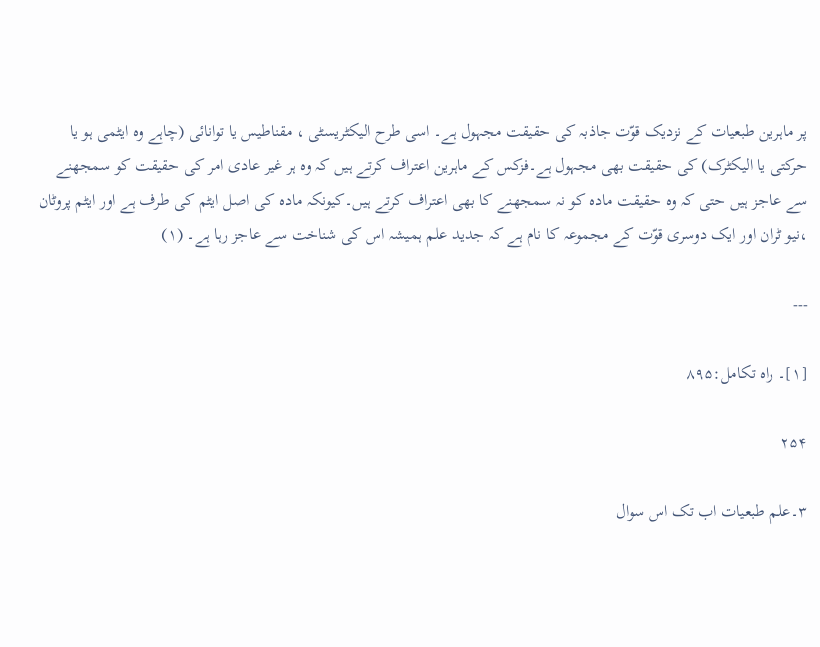پر ماہرین طبعیات کے نزدیک قوّت جاذبہ کی حقیقت مجہول ہے۔ اسی طرح الیکٹریسٹی ، مقناطیس یا توانائی (چاہے وہ ایٹمی ہو یا حرکتی یا الیکٹرک) کی حقیقت بھی مجہول ہے۔فزکس کے ماہرین اعتراف کرتے ہیں کہ وہ ہر غیر عادی امر کی حقیقت کو سمجھنے  سے عاجز ہیں حتی کہ وہ حقیقت مادہ کو نہ سمجھنے کا بھی اعتراف کرتے ہیں۔کیونکہ مادہ کی اصل ایٹم کی طرف ہے اور ایٹم پروٹان ،نیو ٹران اور ایک دوسری قوّت کے مجموعہ کا نام ہے کہ جدید علم ہمیشہ اس کی شناخت سے عاجز رہا ہے۔ (۱)

---

[۱]۔ راہ تکامل:۸۹۵

۲۵۴

۳۔علم طبعیات اب تک اس سوال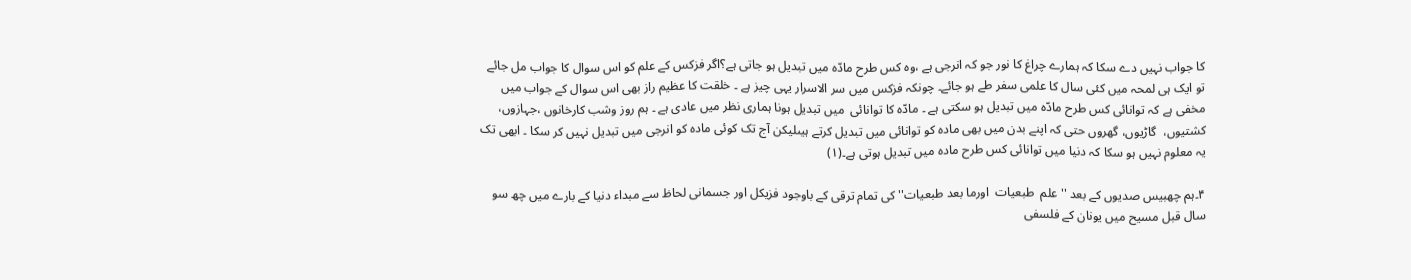کا جواب نہیں دے سکا کہ ہمارے چراغ کا نور جو کہ انرجی ہے ،وہ کس طرح مادّہ میں تبدیل ہو جاتی ہے؟اگر فزکس کے علم کو اس سوال کا جواب مل جائے تو ایک ہی لمحہ میں کئی سال کا علمی سفر طے ہو جائے۔ چونکہ فزکس میں سر الاسرار یہی چیز ہے ۔ خلقت کا عظیم راز بھی اس سوال کے جواب میں مخفی ہے کہ توانائی کس طرح مادّہ میں تبدیل ہو سکتی ہے ۔ مادّہ کا توانائی  میں تبدیل ہونا ہماری نظر میں عادی ہے ۔ ہم روز وشب کارخانوں ،جہازوں، کشتیوں،  گاڑیوں، گھروں حتی کہ اپنے بدن میں بھی مادہ کو توانائی میں تبدیل کرتے ہیںلیکن آج تک کوئی مادہ کو انرجی میں تبدیل نہیں کر سکا ۔ ابھی تک یہ معلوم نہیں ہو سکا کہ دنیا میں توانائی کس طرح مادہ میں تبدیل ہوتی ہے۔(۱)

۴۔ہم چھبیس صدیوں کے بعد ''علم  طبعیات  اورما بعد طبعیات'' کی تمام ترقی کے باوجود فزیکل اور جسمانی لحاظ سے مبداء دنیا کے بارے میں چھ سو سال قبل مسیح میں یونان کے فلسفی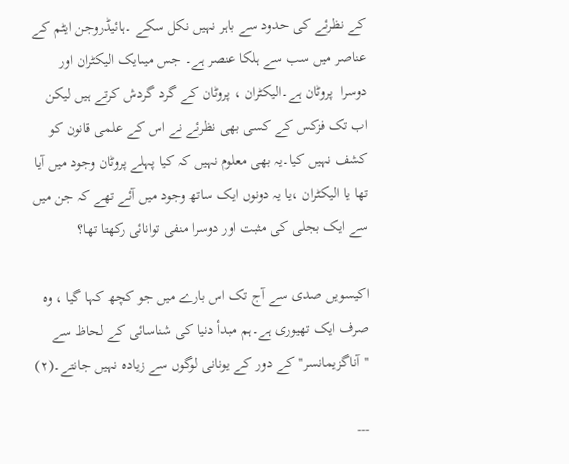کے نظرئے کی حدود سے باہر نہیں نکل سکے ۔ہائیڈروجن ایٹم کے عناصر میں سب سے ہلکا عنصر ہے۔ جس میںایک الیکٹران اور دوسرا  پروٹان ہے۔الیکٹران ، پروٹان کے گرد گردش کرتے ہیں لیکن اب تک فزکس کے کسی بھی نظرئے نے اس کے علمی قانون کو کشف نہیں کیا۔یہ بھی معلوم نہیں کہ کیا پہلے پروٹان وجود میں آیا تھا یا الیکٹران ،یا یہ دونوں ایک ساتھ وجود میں آئے تھے کہ جن میں سے ایک بجلی کی مثبت اور دوسرا منفی توانائی رکھتا تھا؟

اکیسویں صدی سے آج تک اس بارے میں جو کچھ کہا گیا ، وہ صرف ایک تھیوری ہے۔ہم مبدأ دنیا کی شناسائی کے لحاظ سے ''آناگزیمانسر''کے دور کے یونانی لوگوں سے زیادہ نہیں جانتے۔(۲)

---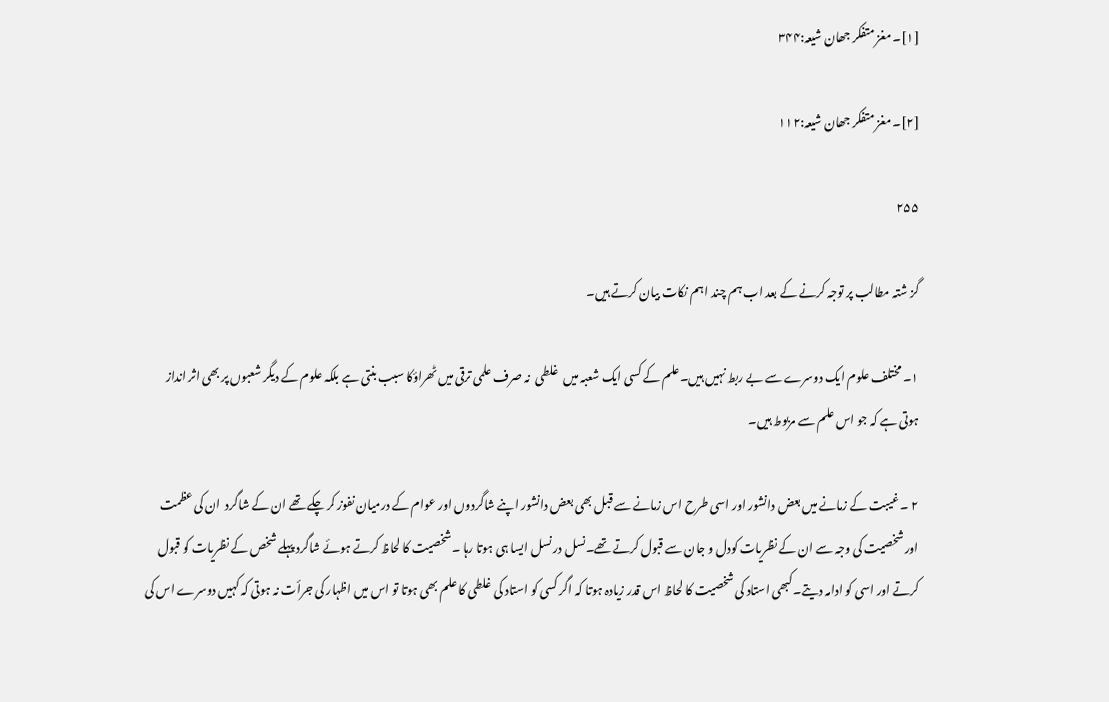[۱]۔ مغز متفکر جھان شیعہ:۳۴۴

[۲]۔ مغز متفکر جھان شیعہ:۱۱۲

۲۵۵

گز شتہ مطالب پر توجہ کرنے کے بعد اب ہم چند اہم نکات بیان کرتے ہیں۔

۱۔ مختلف علوم ایک دوسرے سے بے ربط نہیں ہیں۔علم کے کسی ایک شعبہ میں  غلطی  نہ صرف علمی ترقی میں ٹھراؤکا سبب بنتی ہے بلکہ علوم کے دیگر شعبوں پر بھی اثر انداز ہوتی ہے کہ جو اس علم سے مربوط ہیں۔

۲ ۔ غیبت کے زمانے میں بعض دانشور اور اسی طرح اس زمانے سے قبل بھی بعض دانشور اپنے شاگردوں اور عوام کے درمیان نفوز کر چکے تھے ان کے شاگرد  ان کی عظمت اور شخصیت کی وجہ سے ان کے نظریات کودل و جان سے قبول کرتے تھے۔نسل در نسل ایسا ہی ہوتا رہا ۔شخصیت کا لحاظ کرتے ہوئے شاگرد پہلے شخص کے نظریات کو قبول کرتے اور اسی کو ادامہ دیتے۔کبھی استاد کی شخصیت کا لحاظ اس قدر زیادہ ہوتا کہ اگر کسی کو استاد کی غلطی کا علم بھی ہوتا تو اس میں اظہار کی جرأت نہ ہوتی کہ کہیں دوسرے اس کی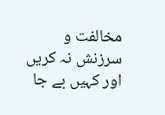مخالفت و سرزنش نہ کریں اور کہیں بے جا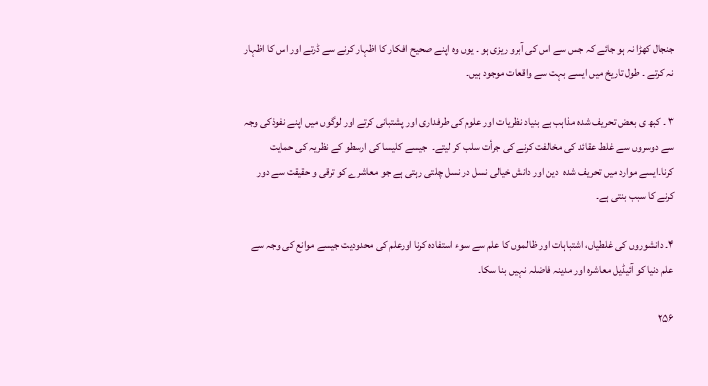جنجال کھڑا نہ ہو جائے کہ جس سے اس کی آبرو ریزی ہو ۔ یوں وہ اپنے صحیح افکار کا اظہار کرنے سے ڈرتے اور اس کا اظہار نہ کرتے ۔ طول تاریخ میں ایسے بہت سے واقعات موجود ہیں۔

۳ ۔ کبھ ی بعض تحریف شدہ مذاہب بے بنیاد نظریات اور علوم کی طرفداری اور پشتبانی کرتے اور لوگوں میں اپنے نفوذکی وجہ سے دوسروں سے غلط عقائد کی مخالفت کرنے کی جرأت سلب کر لیتے۔  جیسے کلیسا کی ارسطو کے نظریہ کی حمایت کرنا۔ایسے موارد میں تحریف شدہ  دین اور دانش خیالی نسل در نسل چلتی رہتی ہے جو معاشرے کو ترقی و حقیقت سے دور کرنے کا سبب بنتی ہے۔

۴۔ دانشوروں کی غلطیاں، اشتباہات اور ظالموں کا علم سے سوء استفادہ کرنا اورعلم کی محدودیت جیسے موانع کی وجہ سے علم دنیا کو آئیڈیل معاشرہ اور مدینہ فاضلہ نہیں بنا سکا۔

۲۵۶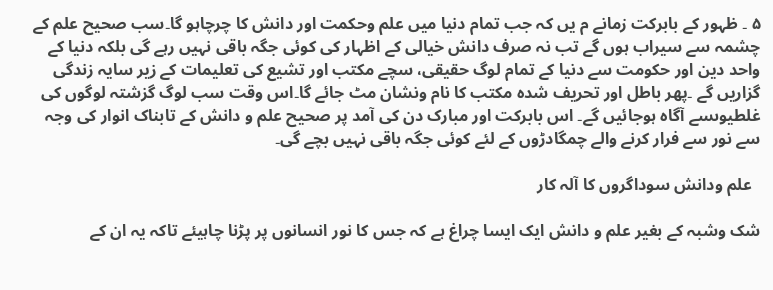۵ ۔ ظہور کے بابرکت زمانے م یں کہ جب تمام دنیا میں علم وحکمت اور دانش کا چرچاہو گا۔سب صحیح علم کے چشمہ سے سیراب ہوں گے تب نہ صرف دانش خیالی کے اظہار کی کوئی جگہ باقی نہیں رہے گی بلکہ دنیا کے واحد دین اور حکومت سے دنیا کے تمام لوگ حقیقی، سچے مکتب اور تشیع کی تعلیمات کے زیر سایہ زندگی گزاریں گے ۔پھر باطل اور تحریف شدہ مکتب کا نام ونشان مٹ جائے گا۔اس وقت سب لوگ گزشتہ لوگوں کی غلطیوںسے آگاہ ہوجائیں گے۔ اس بابرکت اور مبارک دن کی آمد پر صحیح علم و دانش کے تابناک انوار کی وجہ سے نور سے فرار کرنے والے چمگادڑوں کے لئے کوئی جگہ باقی نہیں بچے گی۔

  علم ودانش سوداگروں کا آلہ کار

شک وشبہ کے بغیر علم و دانش ایک ایسا چراغ ہے کہ جس کا نور انسانوں پر پڑنا چاہیئے تاکہ یہ ان کے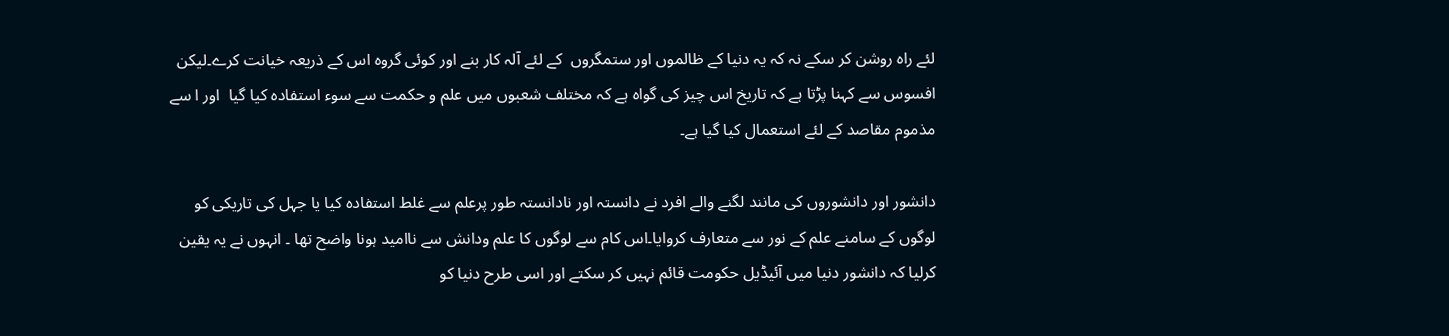لئے راہ روشن کر سکے نہ کہ یہ دنیا کے ظالموں اور ستمگروں  کے لئے آلہ کار بنے اور کوئی گروہ اس کے ذریعہ خیانت کرے۔لیکن افسوس سے کہنا پڑتا ہے کہ تاریخ اس چیز کی گواہ ہے کہ مختلف شعبوں میں علم و حکمت سے سوء استفادہ کیا گیا  اور ا سے مذموم مقاصد کے لئے استعمال کیا گیا ہے۔

دانشور اور دانشوروں کی مانند لگنے والے افرد نے دانستہ اور نادانستہ طور پرعلم سے غلط استفادہ کیا یا جہل کی تاریکی کو لوگوں کے سامنے علم کے نور سے متعارف کروایا۔اس کام سے لوگوں کا علم ودانش سے ناامید ہونا واضح تھا ۔ انہوں نے یہ یقین کرلیا کہ دانشور دنیا میں آئیڈیل حکومت قائم نہیں کر سکتے اور اسی طرح دنیا کو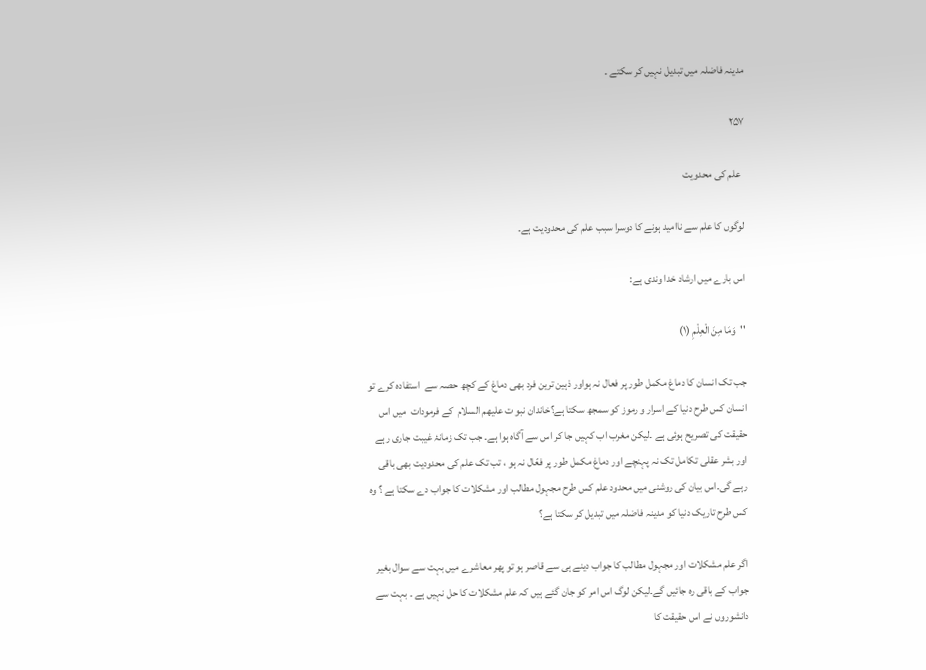مدینہ فاضلہ میں تبدیل نہیں کر سکتے ۔

۲۵۷

  علم کی محدویت

لوگوں کا علم سے ناامید ہونے کا دوسرا سبب علم کی محدودیت ہے۔

اس بارے میں ارشاد خدا وندی ہے:

''  وَمَا مِنَ الْعِلْمِ (۱)

جب تک انسان کا دماغ مکمل طور پر فعال نہ ہواور ذہین ترین فرد بھی دماغ کے کچھ حصہ سے  استفادہ کرے تو انسان کس طرح دنیا کے اسرار و رموز کو سمجھ سکتا ہے؟خاندان نبو ت علیھم السلام  کے فرمودات  میں اس حقیقت کی تصریح ہوئی ہے ۔لیکن مغرب اب کہیں جا کر اس سے آگاہ ہوا ہے۔ جب تک زمانۂ غیبت جاری رہے اور بشر عقلی تکامل تک نہ پہنچے اور دماغ مکمل طور پر فعّال نہ ہو ، تب تک علم کی محدودیت بھی باقی رہے گی۔اس بیان کی روشنی میں محدود علم کس طرح مجہول مطالب اور مشکلات کا جواب دے سکتا ہے ؟ وہ کس طرح تاریک دنیا کو مدینہ فاضلہ میں تبدیل کر سکتا ہے؟

اگر علم مشکلات اور مجہول مطالب کا جواب دینے ہی سے قاصر ہو تو پھر معاشرے میں بہت سے سوال بغیر جواب کے باقی رہ جائیں گے۔لیکن لوگ اس امر کو جان گئے ہیں کہ علم مشکلات کا حل نہیں ہے ۔ بہت سے دانشوروں نے اس حقیقت کا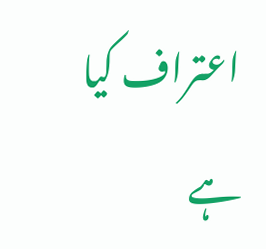اعتراف کیا ہے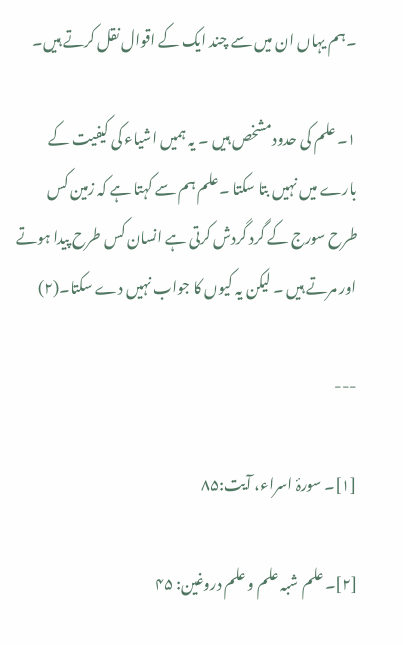۔ہم یہاں ان میں سے چند ایک کے اقوال نقل کرتے ہیں۔

۱۔ علم کی حدودمشخص ہیں ۔ یہ ہمیں اشیاء کی کیفیت کے بارے میں نہیں بتا سکتا ۔علم ہم سے کہتا ہے کہ زمین کس طرح سورج کے گرد گردش کرتی ہے انسان کس طرح پیدا ہوتے اور مرتے ہیں ۔ لیکن یہ کیوں کا جواب نہیں دے سکتا۔(۲)

---

[۱]۔ سورۂ اسراء، آیت:۸۵

[۲]۔ علم شبہ علم و علم دروغین: ۴۵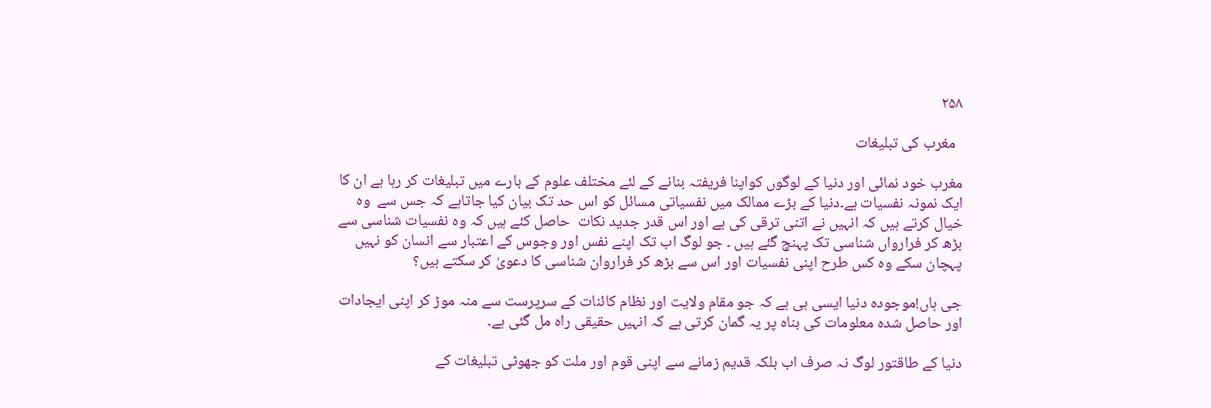۲۵۸

  مغرب کی تبلیغات

مغرب خود نمائی اور دنیا کے لوگوں کواپنا فریفتہ بنانے کے لئے مختلف علوم کے بارے میں تبلیغات کر رہا ہے ان کا ایک نمونہ نفسیات ہے۔دنیا کے بڑے ممالک میں نفسیاتی مسائل کو اس حد تک بیان کیا جاتاہے کہ جس سے  وہ  خیال کرتے ہیں کہ انہیں نے اتنی ترقی کی ہے اور اس قدر جدید نکات  حاصل کئے ہیں کہ وہ نفسیات شناسی سے بڑھ کر فرارواں شناسی تک پہنچ گئے ہیں ۔ جو لوگ اب تک اپنے نفس اور وجوس کے اعتبار سے انسان کو نہیں پہچان سکے وہ کس طرح اپنی نفسیات اور اس سے بڑھ کر فراروان شناسی کا دعویٰ کر سکتے ہیں؟

جی ہاں!موجودہ دنیا ایسی ہی ہے کہ جو مقام ولایت اور نظام کائنات کے سرپرست سے منہ موڑ کر اپنی ایجادات اور حاصل شدہ معلومات کی بناہ پر یہ گمان کرتی ہے کہ انہیں حقیقی راہ مل گئی ہے۔

دنیا کے طاقتور لوگ نہ صرف اب بلکہ قدیم زمانے سے اپنی قوم اور ملت کو جھوٹی تبلیغات کے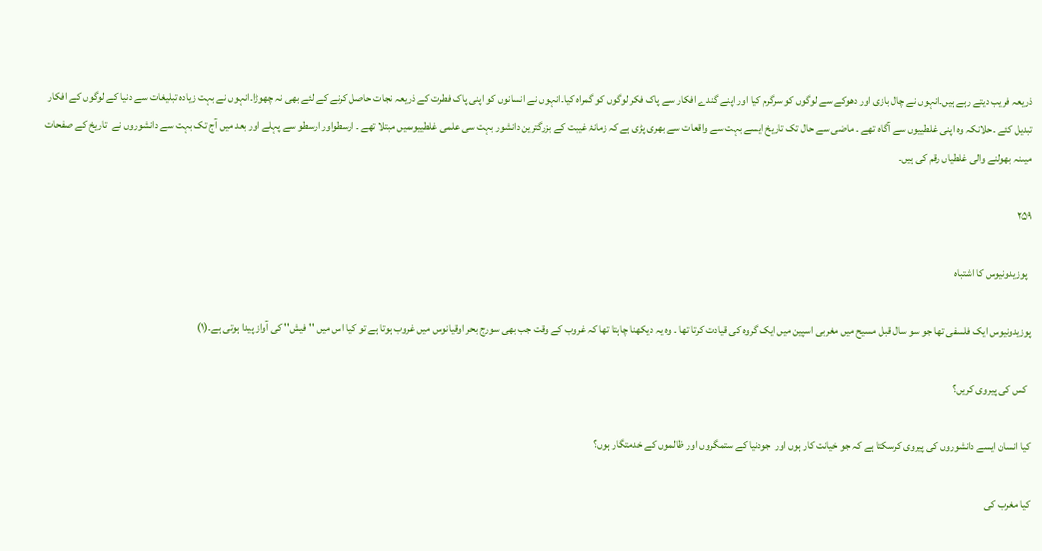ذریعہ فریب دیتے رہے ہیں۔انہوں نے چال بازی اور دھوکے سے لوگوں کو سرگرم کیا اور اپنے گندے افکار سے پاک فکر لوگوں کو گمراہ کیا۔انہوں نے انسانوں کو اپنی پاک فطرت کے ذریعہ نجات حاصل کرنے کے لئے بھی نہ چھوڑا۔انہوں نے بہت زیادہ تبلیغات سے دنیا کے لوگوں کے افکار تبدیل کئے ۔حلانکہ وہ اپنی غلطییوں سے آگاہ تھے ۔ ماضی سے حال تک تاریخ ایسے بہت سے واقعات سے بھری پڑی ہے کہ زمانۂ غیبت کے بزرگترین دانشور بہت سی علمی غلطییوںمیں مبتلا تھے ۔ ارسطواور ارسطو سے پہلے اور بعد میں آج تک بہت سے دانشوروں نے  تاریخ کے صفحات میںنہ بھولنے والی غلطیاں رقم کی ہیں۔

۲۵۹

  پوزیدونیوس کا اشتباہ

پوزیدونیوس ایک فلسفی تھا جو سو سال قبل مسیح میں مغربی اسپین میں ایک گروہ کی قیادت کرتا تھا ۔ وہ یہ دیکھنا چاہتا تھا کہ غروب کے وقت جب بھی سورج بحر اوقیانوس میں غروب ہوتا ہے تو کیا اس میں ''فیش'' کی آواز پیدا ہوتی ہے۔(۱)

  کس کی پیروی کریں؟

کیا انسان ایسے دانشوروں کی پیروی کرسکتا ہے کہ جو خیانت کار ہوں اور  جودنیا کے ستمگروں اور ظالموں کے خدمتگار ہوں؟

کیا مغرب کی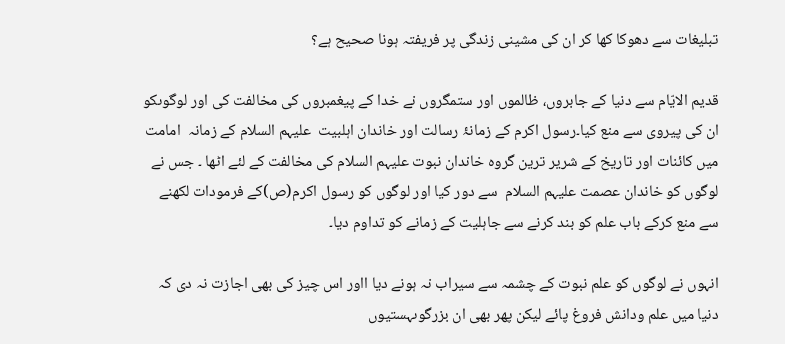تبلیغات سے دھوکا کھا کر ان کی مشینی زندگی پر فریفتہ ہونا صحیح ہے؟

قدیم الایّام سے دنیا کے جابروں، ظالموں اور ستمگروں نے خدا کے پیغمبروں کی مخالفت کی اور لوگوںکو ان کی پیروی سے منع کیا۔رسول اکرم کے زمانۂ رسالت اور خاندان اہلبیت  علیہم السلام کے زمانہ  امامت میں کائنات اور تاریخ کے شریر ترین گروہ خاندان نبوت علیہم السلام کی مخالفت کے لئے اٹھا ۔ جس نے لوگوں کو خاندان عصمت علیہم السلام  سے دور کیا اور لوگوں کو رسول اکرم(ص)کے فرمودات لکھنے سے منع کرکے باب علم کو بند کرنے سے جاہلیت کے زمانے کو تداوم دیا۔

انہوں نے لوگوں کو علم نبوت کے چشمہ سے سیراب نہ ہونے دیا ااور اس چیز کی بھی اجازت نہ دی کہ دنیا میں علم ودانش فروغ پائے لیکن پھر بھی ان بزرگوںہستیوں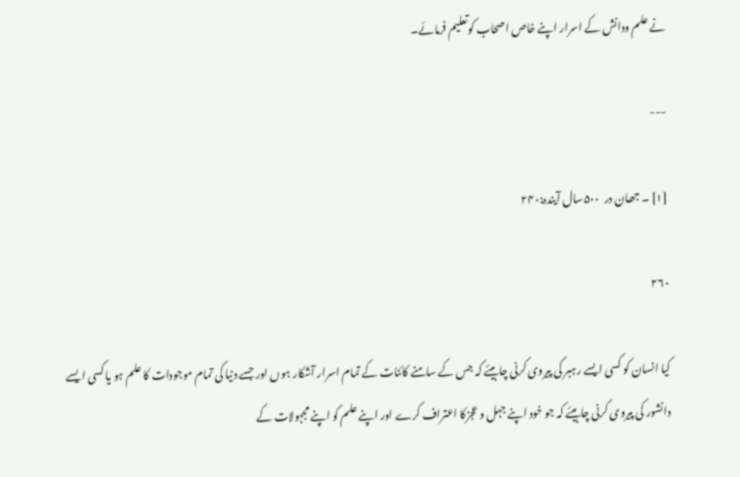نے علم ودانش کے اسرار اپنے خاص اصحاب کوتعلیم فرمائے۔

---

[۱] ۔ جھان در  ۵۰۰سال آیندہ:۲۴۰

۲۶۰

کیا انسان کو کسی ایسے رہبر کی پیروی کرنی چاہیئے کہ جس کے سامنے کائنات کے تمام اسرار آشکار ہوں اور جسے دنیا کی تمام موجودات کا علم ہو یا کسی ایسے دانشور کی پیروی کرنی چاہیئے کہ جو خود اپنے جہل و عجزکا اعتراف کرے اور اپنے علم کو اپنے مجہولات کے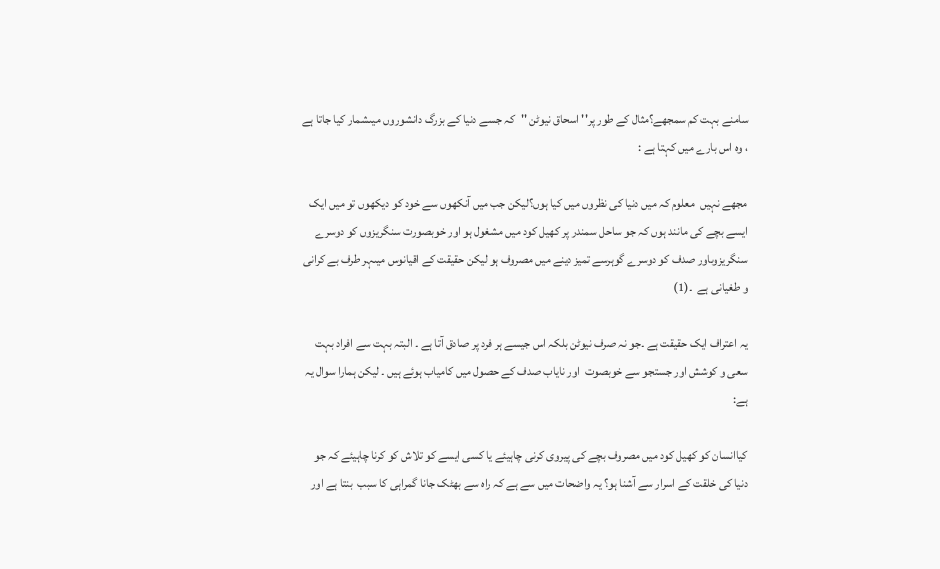سامنے بہت کم سمجھے؟مثال کے طور پر'' اسحاق نیوٹن ''کہ جسے دنیا کے بزرگ دانشوروں میںشمار کیا جاتا ہے ، وہ اس بارے میں کہتا ہے :

مجھے نہیں  معلوم کہ میں دنیا کی نظروں میں کیا ہوں؟لیکن جب میں آنکھوں سے خود کو دیکھوں تو میں ایک ایسے بچے کی مانند ہوں کہ جو ساحل سمندر پر کھیل کود میں مشغول ہو اور خوبصورت سنگریزوں کو دوسرے سنگریزوںاور صدف کو دوسرے گوہرسے تمیز دینے میں مصروف ہو لیکن حقیقت کے اقیانوس میںہر طرف بے کرانی و طغیانی ہے  ۔(1)

یہ اعتراف ایک حقیقت ہے ۔جو نہ صرف نیوٹن بلکہ اس جیسے ہر فرد پر صادق آتا ہے ۔ البتہ بہت سے افراد بہت سعی و کوشش اور جستجو سے خوبصوت  اور نایاب صدف کے حصول میں کامیاب ہوئے ہیں ۔ لیکن ہمارا سوال یہ ہے:

کیاانسان کو کھیل کود میں مصروف بچے کی پیروی کرنی چاہیئے یا کسی ایسے کو تلاش کو کرنا چاہیئے کہ جو دنیا کی خلقت کے اسرار سے آشنا ہو؟ یہ واضحات میں سے ہے کہ راہ سے بھٹک جانا گمراہی کا سبب  بنتا ہے اور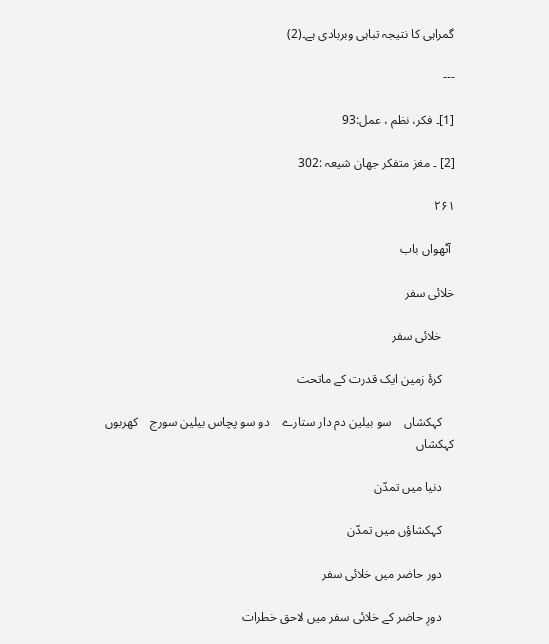گمراہی کا نتیجہ تباہی وبربادی ہے۔(2)

---

[1]۔ فکر، نظم ، عمل:93

[2] ۔ مغز متفکر جھان شیعہ :302

۲۶۱

 آٹھواں باب

خلائی سفر

    خلائی سفر

    کرۂ زمین ایک قدرت کے ماتحت

    کہکشاں    سو بیلین دم دار ستارے    دو سو پچاس بیلین سورج    کھربوں کہکشاں

    دنیا میں تمدّن

    کہکشاؤں میں تمدّن

    دور حاضر میں خلائی سفر

    دورِ حاضر کے خلائی سفر میں لاحق خطرات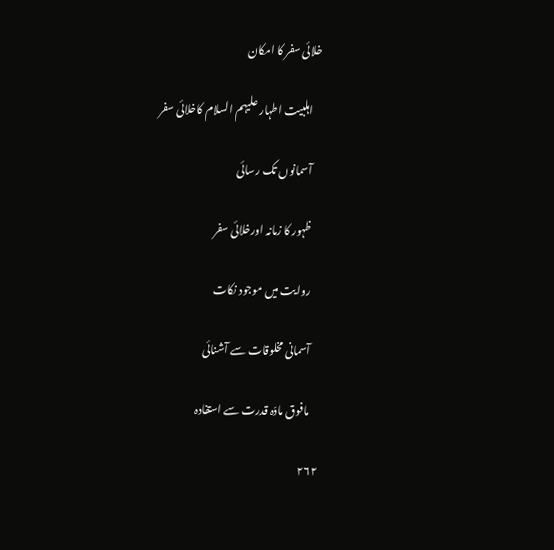خلائی سفر کا امکان

    اہلبیت اطہار علیہم السلام کاخلائی سفر

    آسمانوں تک رسائی

    ظہور کا زمانہ اورخلائی سفر

    روایت میں موجود نکات

    آسمانی مخلوقات سے آشنائی

    مافوق مادّہ قدرت سے استفادہ

۲۶۲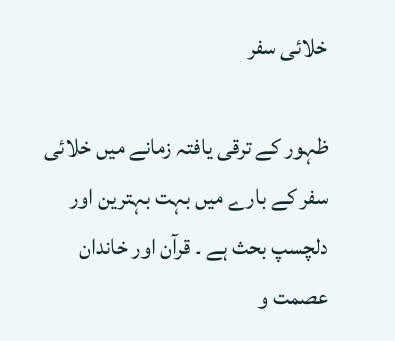خلائی سفر

ظہور کے ترقی یافتہ زمانے میں خلائی سفر کے بارے میں بہت بہترین اور دلچسپ بحث ہے ۔ قرآن اور خاندان عصمت و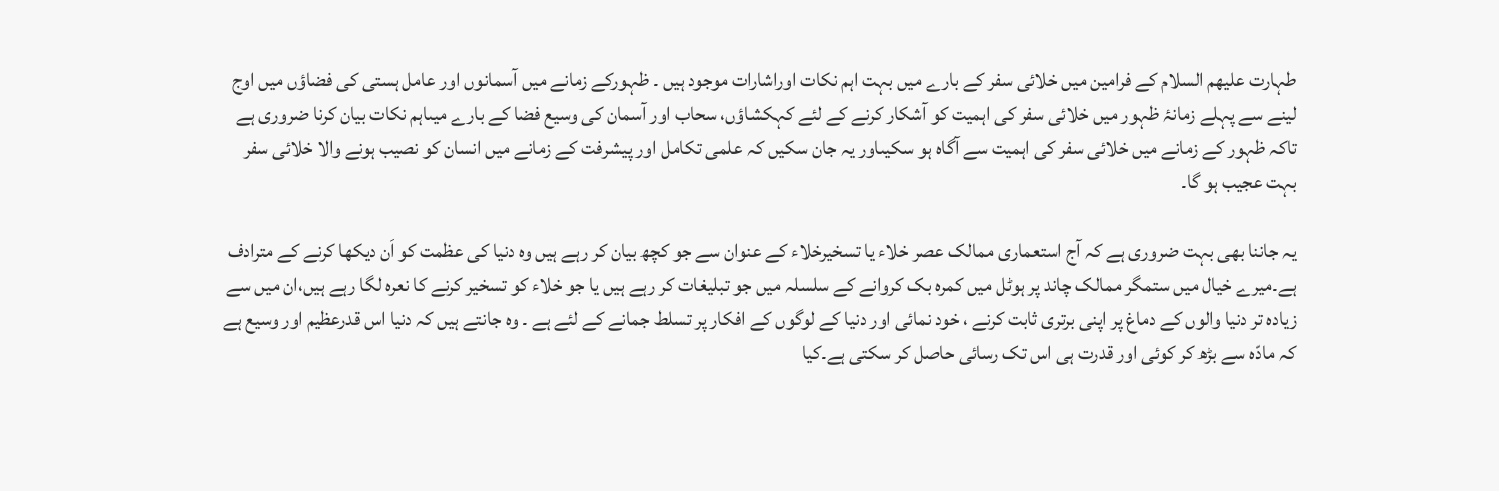طہارت علیھم السلام کے فرامین میں خلائی سفر کے بارے میں بہت اہم نکات اوراشارات موجود ہیں ۔ ظہورکے زمانے میں آسمانوں اور عامل ہستی کی فضاؤں میں اوج لینے سے پہلے زمانۂ ظہور میں خلائی سفر کی اہمیت کو آشکار کرنے کے لئے کہکشاؤں، سحاب اور آسمان کی وسیع فضا کے بارے میںاہم نکات بیان کرنا ضروری ہے تاکہ ظہور کے زمانے میں خلائی سفر کی اہمیت سے آگاہ ہو سکیںاور یہ جان سکیں کہ علمی تکامل اور پیشرفت کے زمانے میں انسان کو نصیب ہونے والا خلائی سفر بہت عجیب ہو گا۔

یہ جاننا بھی بہت ضروری ہے کہ آج استعماری ممالک عصر خلاء یا تسخیرخلاء کے عنوان سے جو کچھ بیان کر رہے ہیں وہ دنیا کی عظمت کو اَن دیکھا کرنے کے مترادف ہے۔میرے خیال میں ستمگر ممالک چاند پر ہوٹل میں کمرہ بک کروانے کے سلسلہ میں جو تبلیغات کر رہے ہیں یا جو خلاء کو تسخیر کرنے کا نعرہ لگا رہے ہیں،ان میں سے زیادہ تر دنیا والوں کے دماغ پر اپنی برتری ثابت کرنے ، خود نمائی اور دنیا کے لوگوں کے افکار پر تسلط جمانے کے لئے ہے ۔ وہ جانتے ہیں کہ دنیا اس قدرعظیم اور وسیع ہے کہ مادّہ سے بڑھ کر کوئی اور قدرت ہی اس تک رسائی حاصل کر سکتی ہے۔کیا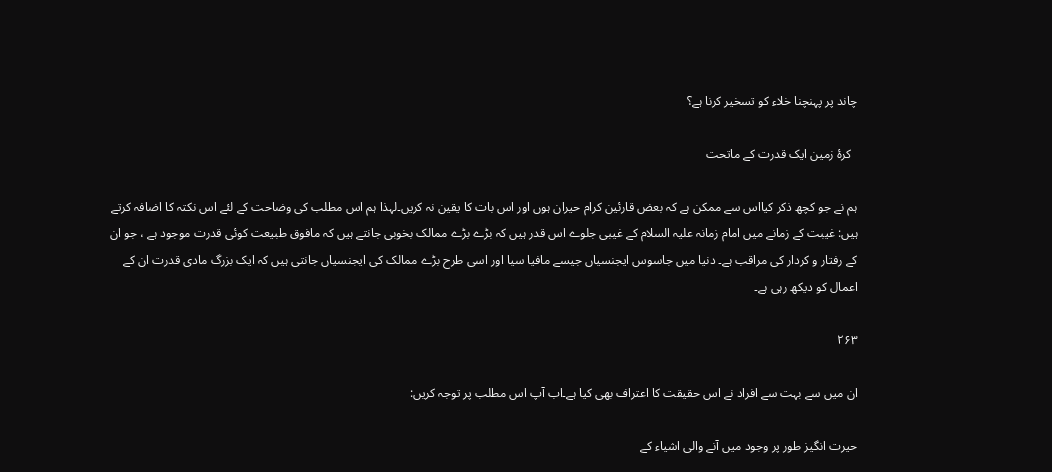چاند پر پہنچنا خلاء کو تسخیر کرنا ہے؟

  کرۂ زمین ایک قدرت کے ماتحت

ہم نے جو کچھ ذکر کیااس سے ممکن ہے کہ بعض قارئین کرام حیران ہوں اور اس بات کا یقین نہ کریں۔لہذا ہم اس مطلب کی وضاحت کے لئے اس نکتہ کا اضافہ کرتے ہیں: غیبت کے زمانے میں امام زمانہ علیہ السلام کے غیبی جلوے اس قدر ہیں کہ بڑے بڑے ممالک بخوبی جانتے ہیں کہ مافوق طبیعت کوئی قدرت موجود ہے ، جو ان کے رفتار و کردار کی مراقب ہے۔ دنیا میں جاسوس ایجنسیاں جیسے مافیا سیا اور اسی طرح بڑے ممالک کی ایجنسیاں جانتی ہیں کہ ایک بزرگ مادی قدرت ان کے اعمال کو دیکھ رہی ہے۔

۲۶۳

ان میں سے بہت سے افراد نے اس حقیقت کا اعتراف بھی کیا ہے۔اب آپ اس مطلب پر توجہ کریں:

حیرت انگیز طور پر وجود میں آنے والی اشیاء کے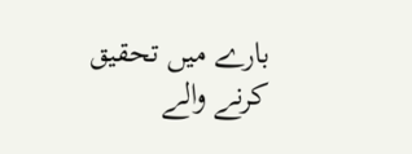بارے میں تحقیق کرنے والے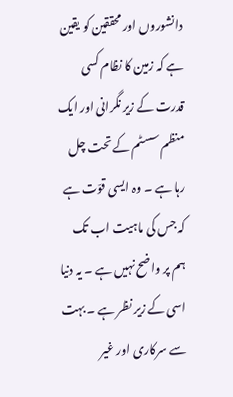دانشوروں اور محققین کو یقین ہے کہ زمین کا نظام کسی قدرت کے زیر نگرانی اور ایک منظم سسٹم کے تحت چل رہا ہے ۔ وہ ایسی قوّت ہے کہ جس کی ماہیت اب تک ہم پر واضح نہیں ہے ۔ یہ دنیا اسی کے زیر نظر ہے ۔ بہت سے سرکاری اور غیر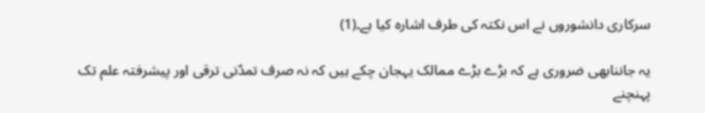سرکاری دانشوروں نے اس نکتہ کی طرف اشارہ کیا ہے۔(1)

یہ جاننابھی ضروری ہے کہ بڑے بڑے ممالک یہجان چکے ہیں کہ نہ صرف تمدّنی ترقی اور پیشرفتہ علم تک پہنچنے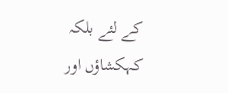کے لئے بلکہ کہکشاؤں اور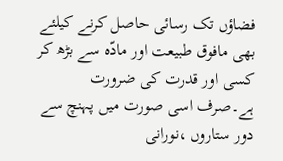فضاؤں تک رسائی حاصل کرنے کیلئے  بھی مافوق طبیعت اور مادّہ سے بڑھ کر کسی اور قدرت کی ضرورت ہے۔صرف اسی صورت میں پہنچ سے دور ستاروں ،نورانی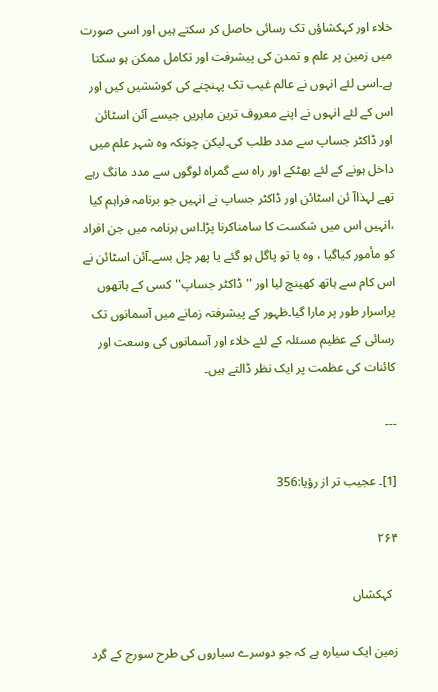خلاء اور کہکشاؤں تک رسائی حاصل کر سکتے ہیں اور اسی صورت میں زمین پر علم و تمدن کی پیشرفت اور تکامل ممکن ہو سکتا ہے۔اسی لئے انہوں نے عالم غیب تک پہنچنے کی کوششیں کیں اور اس کے لئے انہوں نے اپنے معروف ترین ماہریں جیسے آئن اسٹائن اور ڈاکٹر جساپ سے مدد طلب کی۔لیکن چونکہ وہ شہر علم میں داخل ہونے کے لئے بھٹکے اور راہ سے گمراہ لوگوں سے مدد مانگ رہے تھے لہذاآ ئن اسٹائن اور ڈاکٹر جساپ نے انہیں جو برنامہ فراہم کیا ،انہیں اس میں شکست کا سامناکرنا پڑا۔اس برنامہ میں جن افراد کو مأمور کیاگیا ، وہ یا تو پاگل ہو گئے یا پھر چل بسے۔آئن اسٹائن نے اس کام سے ہاتھ کھینچ لیا اور ''ڈاکٹر جساپ''کسی کے ہاتھوں پراسرار طور پر مارا گیا۔ظہور کے پیشرفتہ زمانے میں آسمانوں تک رسائی کے عظیم مسئلہ کے لئے خلاء اور آسمانوں کی وسعت اور کائنات کی عظمت پر ایک نظر ڈالتے ہیں۔

---

[1]۔ عجیب تر از رؤیا:356

۲۶۴

  کہکشاں

زمین ایک سیارہ ہے کہ جو دوسرے سیاروں کی طرح سورج کے گرد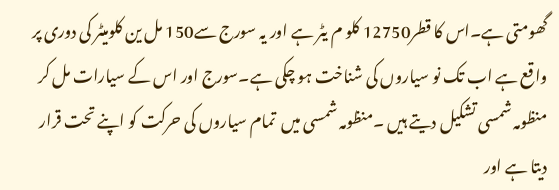گھومتی ہے۔اس کا قطر12750 کلو م یٹر ہے اور یہ سورج سے150 مل ین کلومیٹر کی دوری پر واقع ہے اب تک نو سیاروں کی شناخت ہو چکی ہے۔سورج اور اس کے سیارات مل کر منظومہ شمسی تشکیل دیتے ہیں ۔منظومہ شمسی میں  تمام سیاروں کی حرکت کو اپنے تحت قرار دیتا ہے اور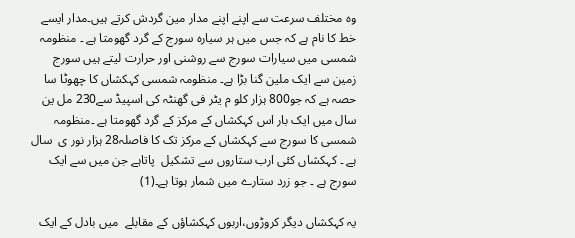وہ مختلف سرعت سے اپنے اپنے مدار مین گردش کرتے ہیں۔مدار ایسے خط کا نام ہے کہ جس میں ہر سیارہ سورج کے گرد گھومتا ہے ۔ منظومہ شمسی میں سیارات سورج سے روشنی اور حرارت لیتے ہیں سورج زمین سے ایک ملین گنا بڑا ہے۔ منظومہ شمسی کہکشاں کا چھوٹا سا حصہ ہے کہ جو800 ہزار کلو م یٹر فی گھنٹہ کی اسپیڈ سے230 مل ین سال میں ایک بار اس کہکشاں کے مرکز کے گرد گھومتا ہے ۔منظومہ شمسی کا سورج سے کہکشاں کے مرکز تک کا فاصلہ28 ہزار نور ی  سال ہے ۔ کہکشاں کئی ارب ستاروں سے تشکیل  پاتاہے جن میں سے ایک سورج ہے ۔ جو زرد ستارے میں شمار ہوتا ہے۔(1)

یہ کہکشاں دیگر کروڑوں،اربوں کہکشاؤں کے مقابلے  میں بادل کے ایک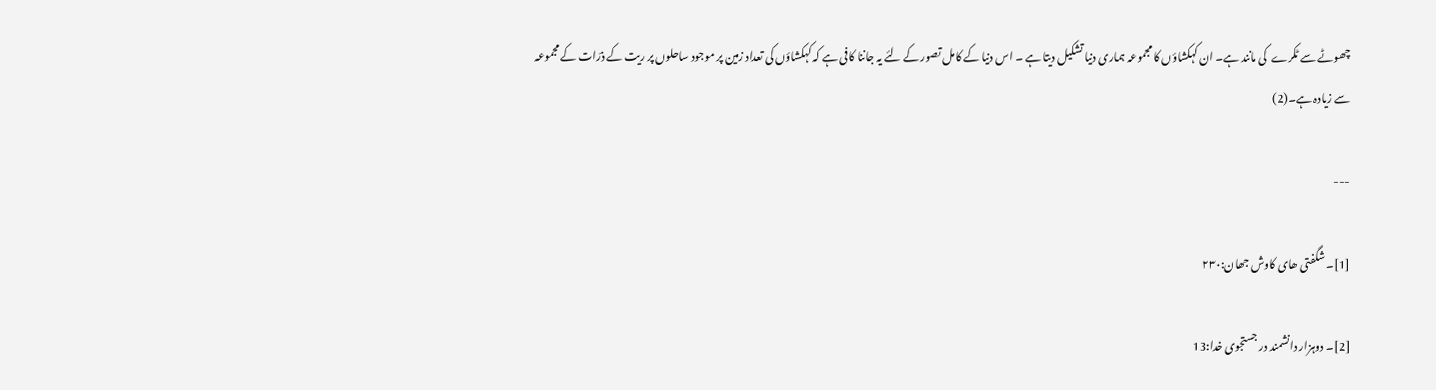چھوٹے سے ٹکرے  کی مانند ہے۔ ان کہکشاؤں کا مجموعہ ہماری دنیا تشکیل دیتا ہے ۔ اس دنیا کے کامل تصور کے لئے یہ جاننا کافی ہے کہ کہکشاؤں کی تعداد زمین پر موجود ساحلوں پر ریت کے ذرّات کے مجموعہ سے زیادہ ہے۔(2)

---

[1]۔ شگفتی ھای کاوش جھان:۲۳۰

[2]۔ دوہزار دانشمند در جستجوی خدا:13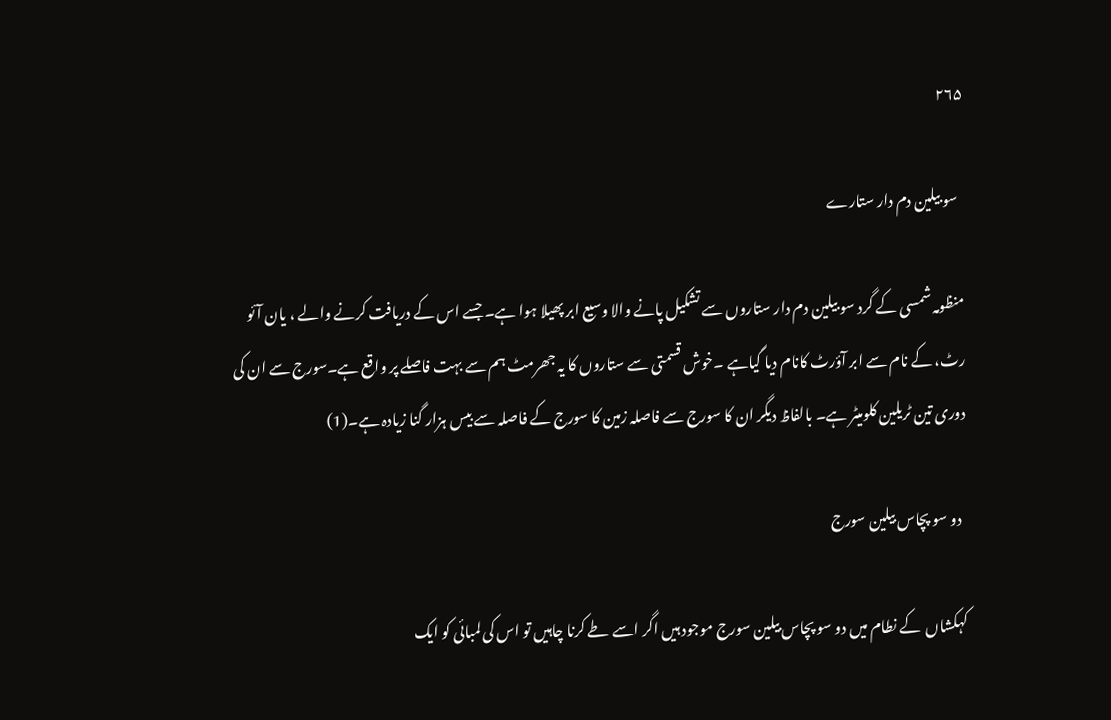۲۶۵

  سو بیلین دم دار ستارے

منظومہ شمسی کے گرد سو بیلین دم دار ستاروں سے تشکیل پانے والا وسیع ابر پھیلا ہوا ہے۔ جسے اس کے دریافت کرنے والے ، یان آئو رٹ، کے نام سے ابر آؤرٹ کانام دیا گیاہے ۔خوش قسمتی سے ستاروں کا یہ جھرمٹ ہم سے بہت فاصلے پر واقع ہے۔سورج سے ان کی دوری تین ٹریلین کلومیٹر ہے۔ بالفاظ دیگر ان کا سورج سے فاصلہ زمین کا سورج کے فاصلہ سے بیس ہزار گنا زیادہ ہے۔(1)

  دو سو پچاس بیلین سورج

کہکشاں  کے نطام میں دو سو پچاس بیلین سورج موجود ہیں اگر اسے طے کرنا چاہیں تو اس کی لمبائی کو ایک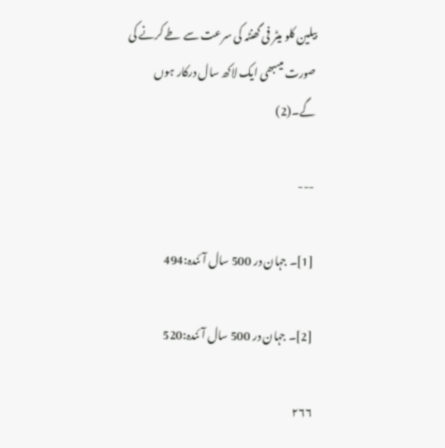بیلین کلو میٹر فی گھنٹہ کی سرعت سے طے کرنے کی صورت میںبھی ایک لاکھ سال درکار ہوں گے۔(2)

---

[1]۔ جہان در 500 سال آئندہ:494

[2]۔ جہان در 500 سال آئندہ:520

۲۶۶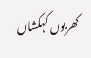کھربوں کہکشاں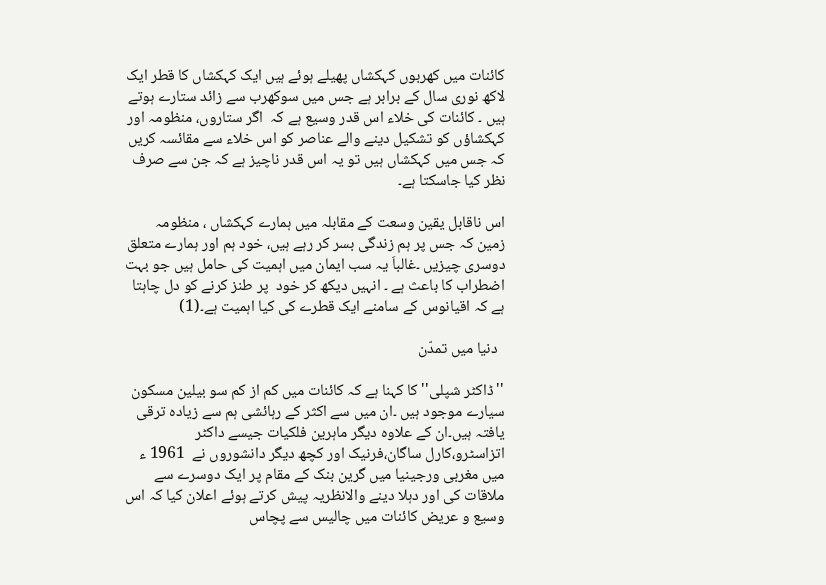کائنات میں کھربوں کہکشاں پھیلے ہوئے ہیں ایک کہکشاں کا قطر ایک لاکھ نوری سال کے برابر ہے جس میں سوکھرب سے زائد ستارے ہوتے ہیں ۔ کائنات کی خلاء اس قدر وسیع ہے کہ  اگر ستاروں، منظومہ اور کہکشاؤں کو تشکیل دینے والے عناصر کو اس خلاء سے مقائسہ کریں کہ جس میں کہکشاں ہیں تو یہ اس قدر ناچیز ہے کہ جن سے صرف نظر کیا جاسکتا ہے۔

اس ناقابل یقین وسعت کے مقابلہ میں ہمارے کہکشاں ، منظومہ زمین کہ جس پر ہم زندگی بسر کر رہے ہیں، خود ہم اور ہمارے متعلق دوسری چیزیں ۔غالباَ یہ سب ایمان میں اہمیت کی حامل ہیں جو بہت اضطراب کا باعث ہے ۔ انہیں دیکھ کر خود  پر طنز کرنے کو دل چاہتا ہے کہ اقیانوس کے سامنے ایک قطرے کی کیا اہمیت ہے۔(1)

  دنیا میں تمدّن

''ڈاکٹر شپلی'' کا کہنا ہے کہ کائنات میں کم از کم سو بیلین مسکون سیارے موجود ہیں ۔ان میں سے اکثر کے رہائشی ہم سے زیادہ ترقی یافتہ ہیں۔ان کے علاوہ دیگر ماہرین فلکیات جیسے داکٹر اتزاسٹرو،کارل ساگان،فرنیک اور کچھ دیگر دانشوروں نے  1961 ء میں مغربی ورجینیا میں گرین بنک کے مقام پر ایک دوسرے سے ملاقات کی اور دہلا دینے والانظریہ پیش کرتے ہوئے اعلان کیا کہ اس وسیع و عریض کائنات میں چالیس سے پچاس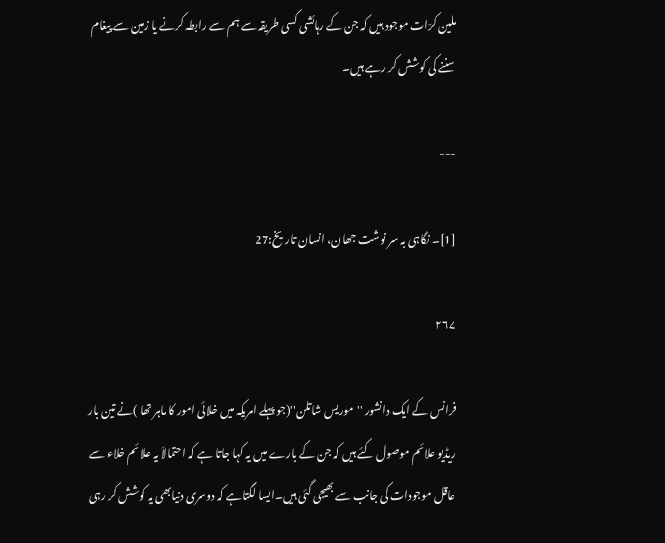ملین کرّات موجود ہیں کہ جن کے رہائشی کسی طریقہ سے ہم سے رابطہ کرنے یا زمین سے پیغام سننے کی کوشش کر رہے ہیں۔

---

[1]۔ نگاہی بہ سر نوشت جھان، انسان تاریخ:27

۲۶۷

فرانس کے ایک دانشور ''موریس شاتلن''(جو پہلے امریکہ میں خلائی امور کا ماہر تھا )نے تین بار ریڈیو علائم موصول کئے ہیں کہ جن کے بارے میں یہ کہا جاتا ہے کہ احتمالاَ یہ علائم خلاء سے عاقل موجودات کی جانب سے بھیجی گئی ہیں۔ایسا لگتاہے کہ دوسری دنیابھی یہ کوشش کر رہی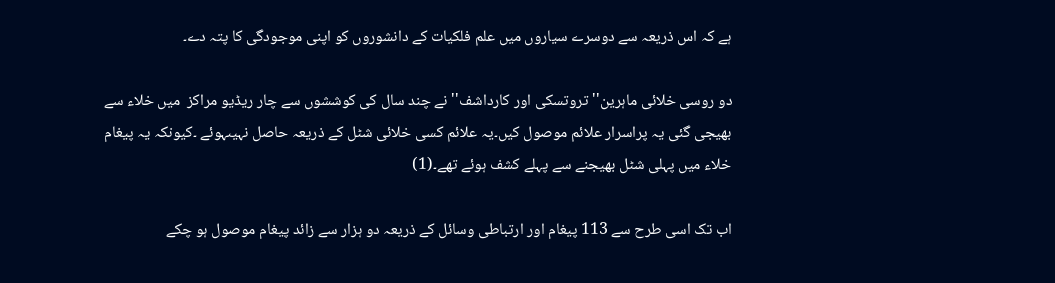ہے کہ اس ذریعہ سے دوسرے سیاروں میں علم فلکیات کے دانشوروں کو اپنی موجودگی کا پتہ دے۔

دو روسی خلائی ماہرین'' تروتسکی اور کارداشف'' نے چند سال کی کوششوں سے چار ریڈیو مراکز  میں خلاء سے بھیجی گئی یہ پراسرار علائم موصول کیں۔یہ علائم کسی خلائی شٹل کے ذریعہ حاصل نہیںہوئے ۔کیونکہ یہ پیغام خلاء میں پہلی شٹل بھیجنے سے پہلے کشف ہوئے تھے۔(1)

اب تک اسی طرح سے 113 پیغام اور ارتباطی وسائل کے ذریعہ دو ہزار سے زائد پیغام موصول ہو چکے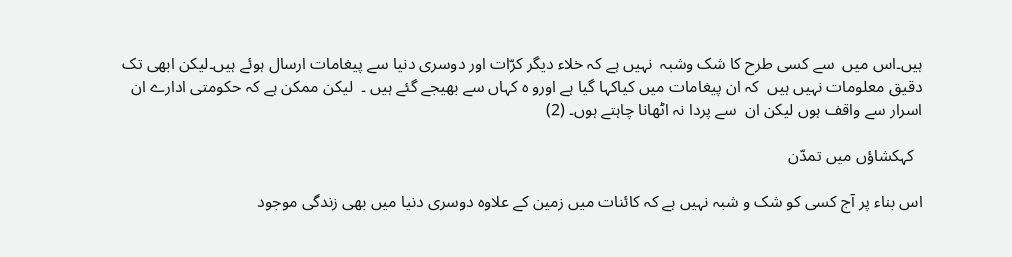ہیں۔اس میں  سے کسی طرح کا شک وشبہ  نہیں ہے کہ خلاء دیگر کرّات اور دوسری دنیا سے پیغامات ارسال ہوئے ہیں۔لیکن ابھی تک دقیق معلومات نہیں ہیں  کہ ان پیغامات میں کیاکہا گیا ہے اورو ہ کہاں سے بھیجے گئے ہیں ۔  لیکن ممکن ہے کہ حکومتی ادارے ان اسرار سے واقف ہوں لیکن ان  سے پردا نہ اٹھانا چاہتے ہوں۔ (2)

  کہکشاؤں میں تمدّن

اس بناء پر آج کسی کو شک و شبہ نہیں ہے کہ کائنات میں زمین کے علاوہ دوسری دنیا میں بھی زندگی موجود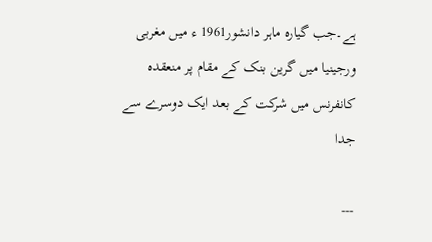ہے۔جب گیارہ ماہر دانشور1961 ء میں مغربی ورجینیا میں گرین بنک کے مقام پر منعقدہ کانفرنس میں شرکت کے بعد ایک دوسرے سے جدا

---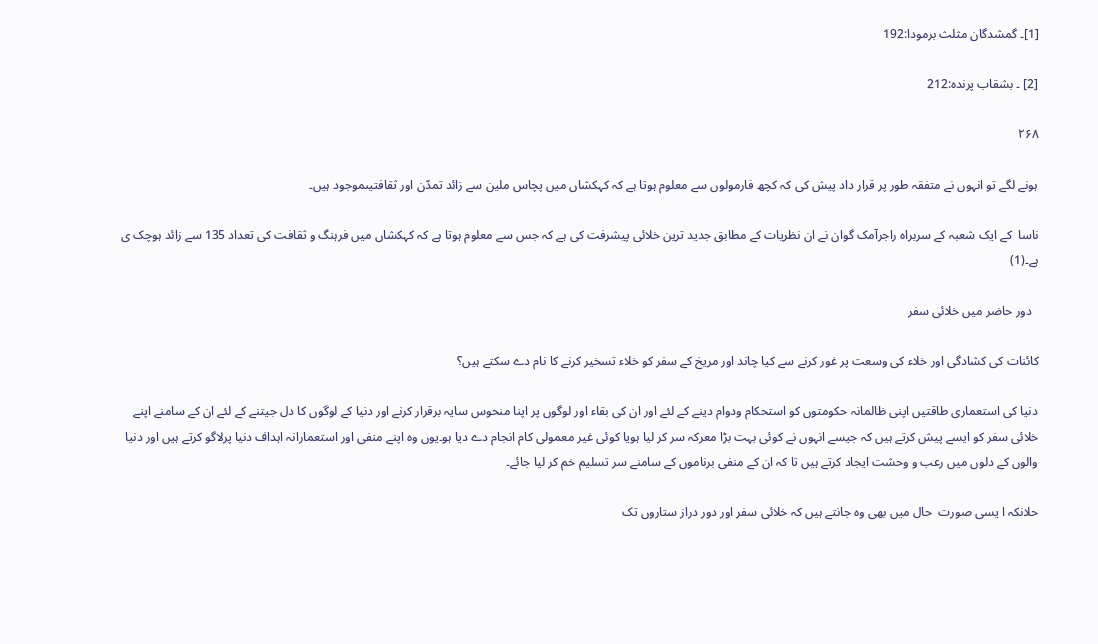[1]۔ گمشدگان مثلث برمودا:192

[2] ۔ بشقاب پرندہ:212

۲۶۸

ہونے لگے تو انہوں نے متفقہ طور پر قرار داد پیش کی کہ کچھ فارمولوں سے معلوم ہوتا ہے کہ کہکشاں میں پچاس ملین سے زائد تمدّن اور ثقافتیںموجود ہیں۔

ناسا  کے ایک شعبہ کے سربراہ راجرآمک گوان نے ان نظریات کے مطابق جدید ترین خلائی پیشرفت کی ہے کہ جس سے معلوم ہوتا ہے کہ کہکشاں میں فرہنگ و ثقافت کی تعداد 135 سے زائد ہوچک ی  ہے۔(1)

  دور حاضر میں خلائی سفر

کائنات کی کشادگی اور خلاء کی وسعت پر غور کرنے سے کیا چاند اور مریخ کے سفر کو خلاء تسخیر کرنے کا نام دے سکتے ہیں؟

دنیا کی استعماری طاقتیں اپنی ظالمانہ حکومتوں کو استحکام ودوام دینے کے لئے اور ان کی بقاء اور لوگوں پر اپنا منحوس سایہ برقرار کرنے اور دنیا کے لوگوں کا دل جیتنے کے لئے ان کے سامنے اپنے خلائی سفر کو ایسے پیش کرتے ہیں کہ جیسے انہوں نے کوئی بہت بڑا معرکہ سر کر لیا ہویا کوئی غیر معمولی کام انجام دے دیا ہو۔یوں وہ اپنے منفی اور استعمارانہ اہداف دنیا پرلاگو کرتے ہیں اور دنیا والوں کے دلوں میں رعب و وحشت ایجاد کرتے ہیں تا کہ ان کے منفی برناموں کے سامنے سر تسلیم خم کر لیا جائے۔

حلانکہ ا یسی صورت  حال میں بھی وہ جانتے ہیں کہ خلائی سفر اور دور دراز ستاروں تک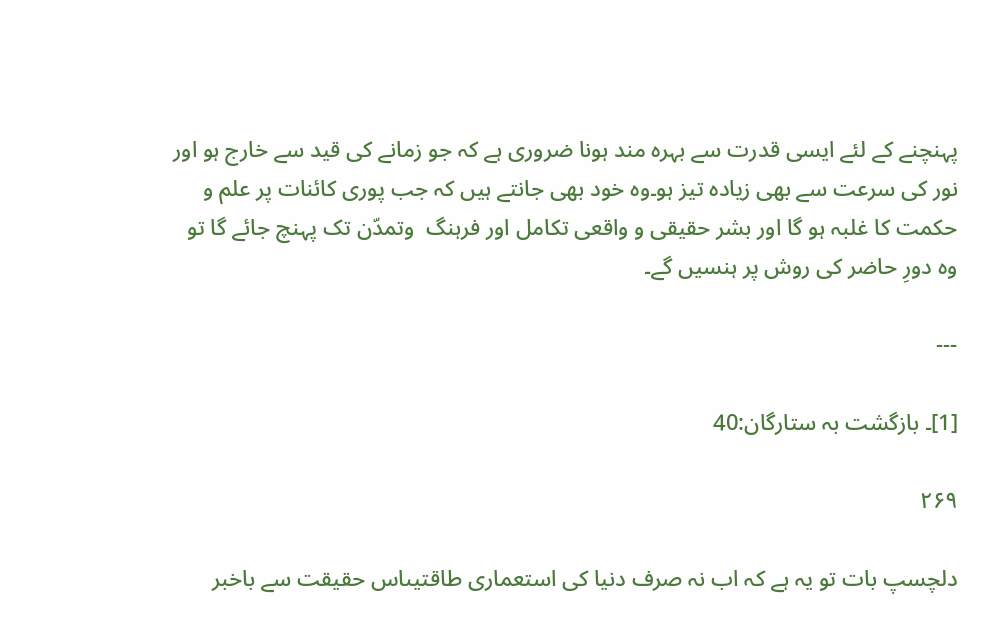پہنچنے کے لئے ایسی قدرت سے بہرہ مند ہونا ضروری ہے کہ جو زمانے کی قید سے خارج ہو اور نور کی سرعت سے بھی زیادہ تیز ہو۔وہ خود بھی جانتے ہیں کہ جب پوری کائنات پر علم و حکمت کا غلبہ ہو گا اور بشر حقیقی و واقعی تکامل اور فرہنگ  وتمدّن تک پہنچ جائے گا تو وہ دورِ حاضر کی روش پر ہنسیں گے۔

---

[1]۔ بازگشت بہ ستارگان:40

۲۶۹

دلچسپ بات تو یہ ہے کہ اب نہ صرف دنیا کی استعماری طاقتیںاس حقیقت سے باخبر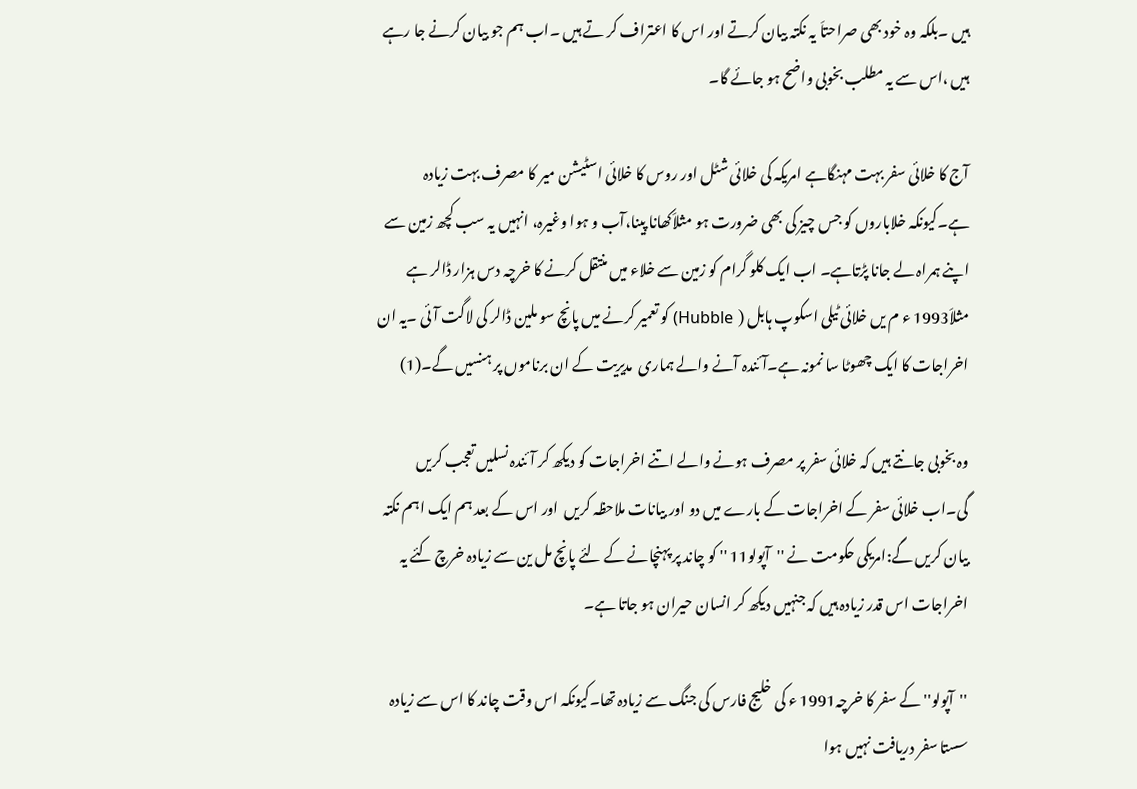ہیں ۔بلکہ وہ خود بھی صراحتاَ یہ نکتہ بیان کرتے اور اس کا اعتراف کر تے ہیں ۔اب ہم جو بیان کرنے جا رہے ہیں ،اس سے یہ مطلب بخوبی واضح ہو جائے گا۔

آج کا خلائی سفر بہت مہنگاہے امریکہ کی خلائی شٹل اور روس کا خلائی اسٹیشن میر کا مصرف بہت زیادہ ہے۔کیونکہ خلاباروں کو جس چیز کی بھی ضرورت ہو مثلاَکھانا پینا،آب و ہوا وغیرہ، انہیں یہ سب کچھ زمین سے اپنے ہمراہ لے جانا پڑتاہے۔ اب ایک کلو گرام کو زمین سے خلاء میں منتقل کرنے کا خرچہ دس ہزار ڈالر ہے مثلاَ1993 ء م یں خلائی ٹیلی اسکوپ ہابل (  Hubble) کو تعمیر کرنے میں پانچ سو ملین ڈالر کی لاگت آئی ۔یہ ان اخراجات کا ایک چھوٹا سا نمونہ ہے۔آئندہ آنے والے ہماری  مدیریت کے ان برناموں پر ہنسیں گے۔(1)

وہ بخوبی جانتے ہیں کہ خلائی سفر پر مصرف ہونے والے اتنے اخراجات کو دیکھ کر آئندہ نسلیں تعجب کریں گی۔اب خلائی سفر کے اخراجات کے بارے میں دو اور بیانات ملاحظہ کریں  اور اس کے بعد ہم ایک اہم نکتہ بیان کریں گے:امریکی حکومت نے ''آپولو11 '' کو چاند پر پہنچانے کے لئے پانچ مل ین سے زیادہ خرچ کئے یہ اخراجات اس قدر زیادہ ہیں کہ جنہیں دیکھ کر انسان حیران ہو جاتا ہے۔

''آپولو''کے سفر کا خرچہ1991 ء کی خلیج فارس کی جنگ سے زیادہ تھا۔کیونکہ اس وقت چاند کا اس سے زیادہ سستا سفر دریافت نہیں ہوا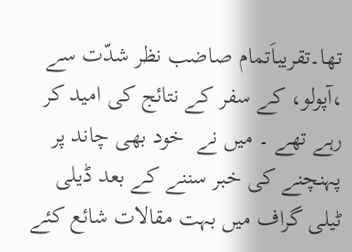تھا۔تقریباَتمام صاضب نظر شدّت سے ،آپولو، کے سفر کے نتائج کی امید کر رہے تھے ۔ میں نے  خود بھی چاند پر پہنچنے کی خبر سننے کے بعد ڈیلی ٹیلی گراف میں بہت مقالات شائع کئے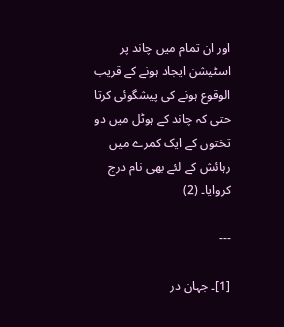اور ان تمام میں چاند پر اسٹیشن ایجاد ہونے کے قریب الوقوع ہونے کی پیشگوئی کرتا حتی کہ چاند کے ہوٹل میں دو تختوں کے ایک کمرے میں رہائش کے لئے بھی نام درج کروایا۔ (2)

---

[1]۔ جہان در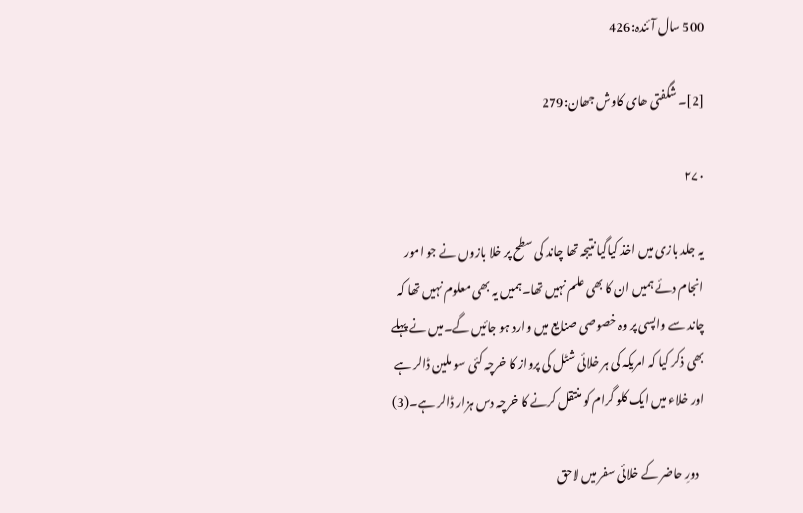500 سال آئندہ:426

[2]۔ شگفتی ھای کاوش جھان:279

۲۷۰

یہ جلد بازی میں اخذ کیاگیا نتیجہ تھا چاند کی سطح پر خلا بازوں نے جو امور انجام دئے ہمیں ان کا بھی علم نہیں تھا۔ہمیں یہ بھی معلوم نہیں تھا کہ چاند سے واپسی پر وہ خصوصی صنایع میں وارد ہو جائیں گے۔میں نے پہلے بھی ذکر کیا کہ امریکہ کی ہر خلائی شٹل کی پرواز کا خرچہ کئی سو ملین ڈالر ہے اور خلاء میں ایک کلو گرام کو منتقل کرنے کا خرچہ دس ہزار ڈالر ہے۔(3)

  دورِ حاضر کے خلائی سفر میں لاحق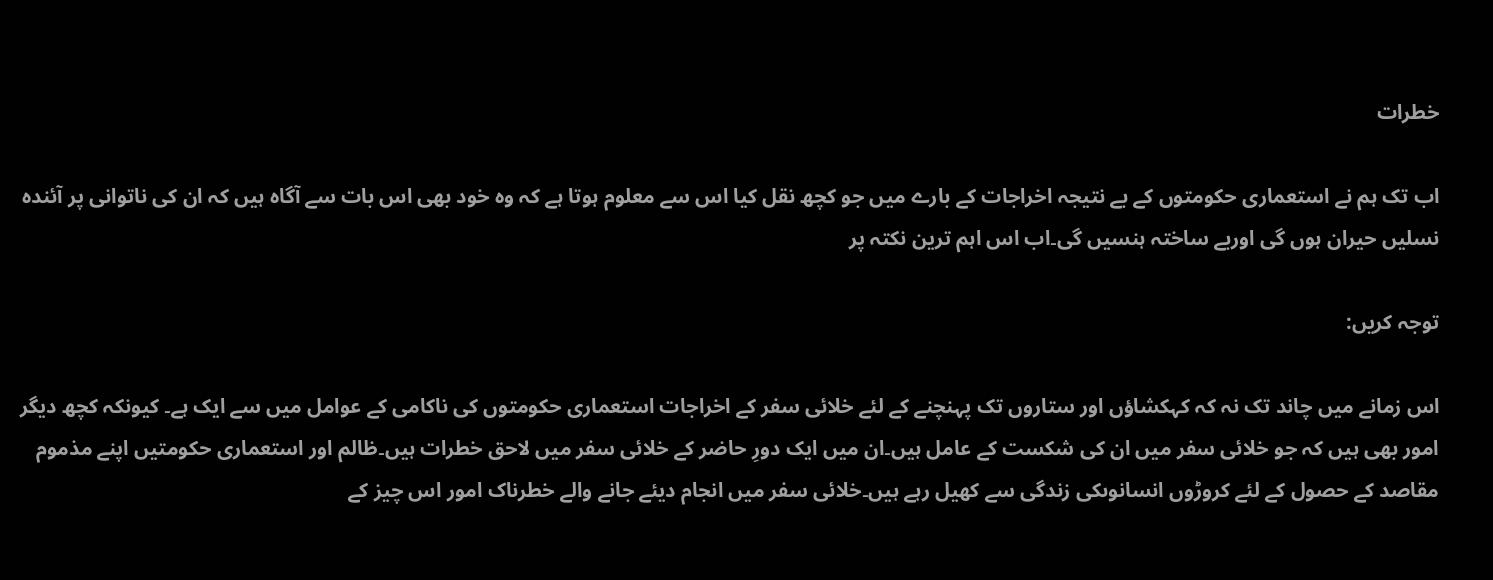خطرات

اب تک ہم نے استعماری حکومتوں کے بے نتیجہ اخراجات کے بارے میں جو کچھ نقل کیا اس سے معلوم ہوتا ہے کہ وہ خود بھی اس بات سے آگاہ ہیں کہ ان کی ناتوانی پر آئندہ نسلیں حیران ہوں گی اوربے ساختہ ہنسیں گی۔اب اس اہم ترین نکتہ پر

توجہ کریں:

اس زمانے میں چاند تک نہ کہ کہکشاؤں اور ستاروں تک پہنچنے کے لئے خلائی سفر کے اخراجات استعماری حکومتوں کی ناکامی کے عوامل میں سے ایک ہے۔ کیونکہ کچھ دیگر امور بھی ہیں کہ جو خلائی سفر میں ان کی شکست کے عامل ہیں۔ان میں ایک دورِ حاضر کے خلائی سفر میں لاحق خطرات ہیں۔ظالم اور استعماری حکومتیں اپنے مذموم مقاصد کے حصول کے لئے کروڑوں انسانوںکی زندگی سے کھیل رہے ہیں۔خلائی سفر میں انجام دیئے جانے والے خطرناک امور اس چیز کے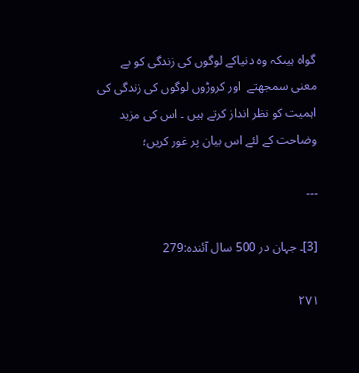گواہ ہیںکہ وہ دنیاکے لوگوں کی زندگی کو بے معنی سمجھتے  اور کروڑوں لوگوں کی زندگی کی اہمیت کو نظر انداز کرتے ہیں ۔ اس کی مزید وضاحت کے لئے اس بیان پر غور کریں؛

---

[3]۔ جہان در 500 سال آئندہ:279

۲۷۱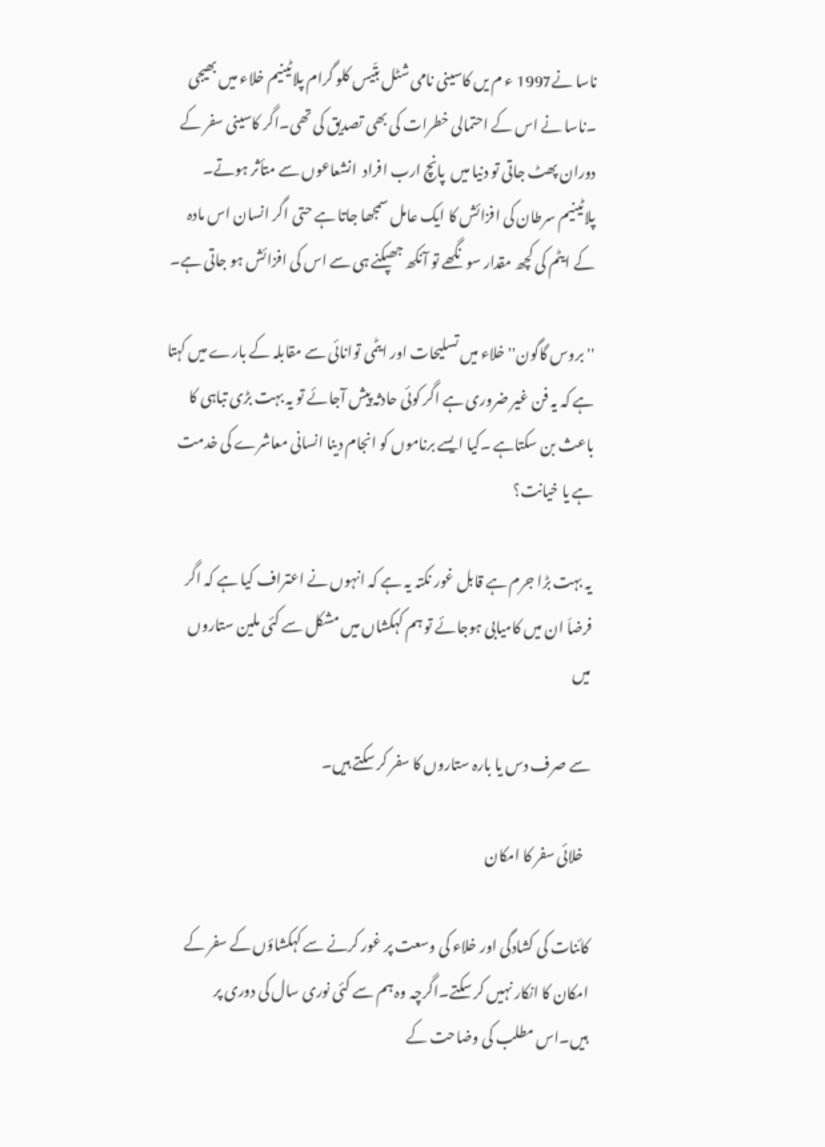ناسا نے1997 ء م یں کاسینی نامی شٹل بتّیس کلو گرام پلاٹینیم خلاء میں بھیجی ۔ناسا نے اس کے احتمالی خطرات کی بھی تصدیق کی تھی۔اگر کاسینی سفر کے دوران پھٹ جاتی تو دنیا میں  پانچ ارب افراد  انشعاعوں سے متأثر ہوتے۔ پلاٹینیم سرطان کی افزائش کا ایک عامل سمجھا جاتا ہے حتی اگر انسان اس مادہ کے ایٹم کی کچھ مقدار سونگھے تو آنکھ جھپکنے ہی سے اس کی افزائش ہو جاتی ہے۔

''بروس گاگون''خلاء میں تسلیحات اور ایٹمی توانائی سے مقابلہ کے بارے میں کہتا ہے کہ یہ فن غیر ضروری ہے اگر کوئی حادثہ پیش آجائے تو یہ بہت بڑی تباہی کا باعث بن سکتاہے ۔کیا ایسے برناموں کو انجام دینا انسانی معاشرے کی خدمت ہے یا خیانت؟

یہ بہت بڑا جرم ہے قابل غور نکتہ یہ ہے کہ انہوں نے اعتراف کیا ہے کہ اگر فرضاَ ان میں کامیابی ہوجائے تو ہم کہکشاں میں مشکل سے کئی ملین ستاروں میں

سے صرف دس یا بارہ ستاروں کا سفر کر سکتے ہیں۔

  خلائی سفر کا امکان

کائنات کی کشادگی اور خلاء کی وسعت پر غور کرنے سے کہکشاؤں کے سفر کے امکان کا انکار نہیں کر سکتے۔اگرچہ وہ ہم سے کئی نوری سال کی دوری پر ہیں۔اس مطلب کی وضاحت کے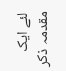لئے ایک مقدمہ ذکر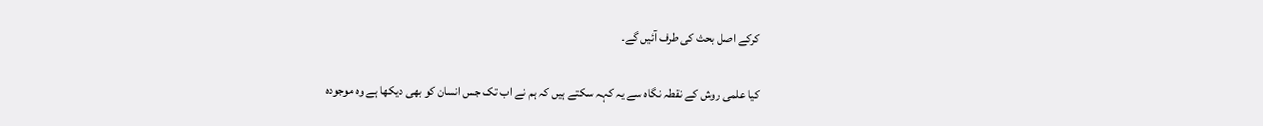کرکے اصل بحث کی طرف آئیں گے۔

کیا علمی روش کے نقطہ نگاہ سے یہ کہہ سکتے ہیں کہ ہم نے اب تک جس انسان کو بھی دیکھا ہے وہ موجودہ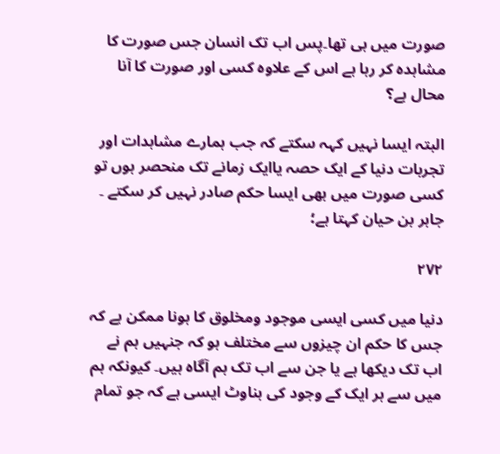صورت میں ہی تھا۔پس اب تک انسان جس صورت کا مشاہدہ کر رہا ہے اس کے علاوہ کسی اور صورت کا آنا محال ہے؟

البتہ ایسا نہیں کہہ سکتے کہ جب ہمارے مشاہدات اور تجربات دنیا کے ایک حصہ یاایک زمانے تک منحصر ہوں تو کسی صورت میں بھی ایسا حکم صادر نہیں کر سکتے ۔ جابر بن حیان کہتا ہے؛

۲۷۲

دنیا میں کسی ایسی موجود ومخلوق کا ہونا ممکن ہے کہ جس کا حکم ان چیزوں سے مختلف ہو کہ جنہیں ہم نے اب تک دیکھا ہے یا جن سے اب تک ہم آگاہ ہیں۔ کیونکہ ہم میں سے ہر ایک کے وجود کی بناوٹ ایسی ہے کہ جو تمام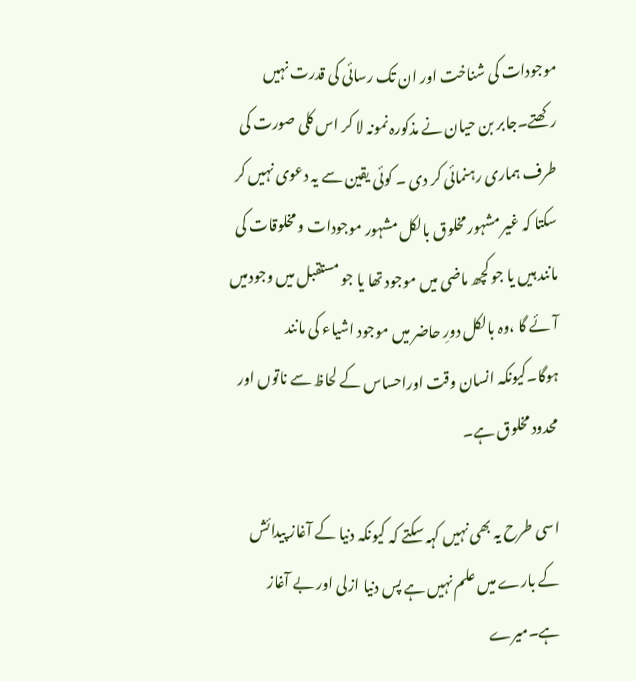موجودات کی شناخت اور ان تک رسائی کی قدرت نہیں رکھتے۔جابر بن حیان نے مذکورہ نمونہ لا کر اس کلی صورت کی طرف ہماری رہنمائی کر دی ۔ کوئی یقین سے یہ دعوی نہیں کر سکتا کہ غیر مشہور مخلوق بالکل مشہور موجودات و مخلوقات کی مانند ہیں یا جو کچھ ماضی میں موجود تھا یا جو مستقبل میں وجودمیں آئے گا ،وہ بالکل دورِ حاضر میں موجود اشیاء کی مانند ہوگا۔کیونکہ انسان وقت اوراحساس کے لحاظ سے ناتوں اور محدود مخلوق ہے۔

اسی طرح یہ بھی نہیں کہہ سکتے کہ کیونکہ دنیا کے آغاز پیدائش کے بارے میں علم نہیں ہے پس دنیا ازلی اور بے آغاز ہے۔میرے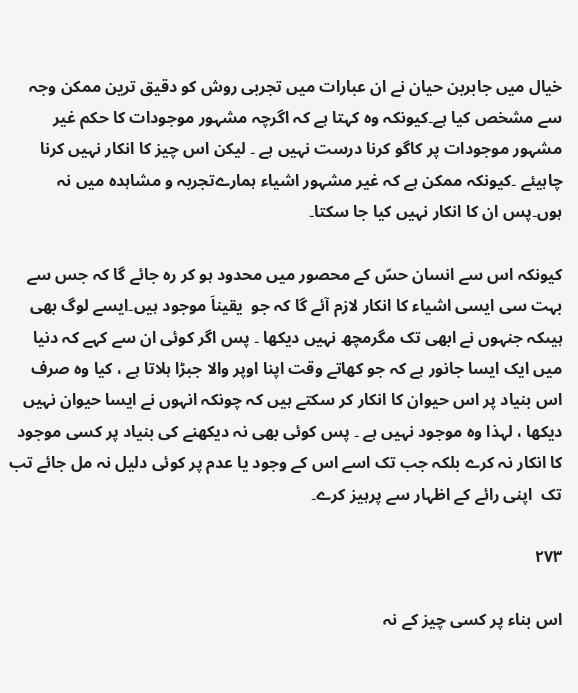خیال میں جابربن حیان نے ان عبارات میں تجربی روش کو دقیق ترین ممکن وجہ سے مشخص کیا ہے۔کیونکہ وہ کہتا ہے کہ اگرچہ مشہور موجودات کا حکم غیر مشہور موجودات پر کاگو کرنا درست نہیں ہے ۔ لیکن اس چیز کا انکار نہیں کرنا چاہیئے ۔کیونکہ ممکن ہے کہ غیر مشہور اشیاء ہمارےتجربہ و مشاہدہ میں نہ ہوں۔پس ان کا انکار نہیں کیا جا سکتا۔

کیونکہ اس سے انسان حسّ کے محصور میں محدود ہو کر رہ جائے گا کہ جس سے بہت سی ایسی اشیاء کا انکار لازم آئے گا کہ جو  یقیناَ موجود ہیں۔ایسے لوگ بھی ہیںکہ جنہوں نے ابھی تک مگرمچھ نہیں دیکھا ۔ پس اگر کوئی ان سے کہے کہ دنیا میں ایک ایسا جانور ہے کہ جو کھاتے وقت اپنا اوپر والا جبڑا ہلاتا ہے ، کیا وہ صرف اس بنیاد پر اس حیوان کا انکار کر سکتے ہیں کہ چونکہ انہوں نے ایسا حیوان نہیں دیکھا ، لہذا وہ موجود نہیں ہے ۔ پس کوئی بھی نہ دیکھنے کی بنیاد پر کسی موجود کا انکار نہ کرے بلکہ جب تک اسے اس کے وجود یا عدم پر کوئی دلیل نہ مل جائے تب تک  اپنی رائے کے اظہار سے پرہیز کرے۔

۲۷۳

اس بناء پر کسی چیز کے نہ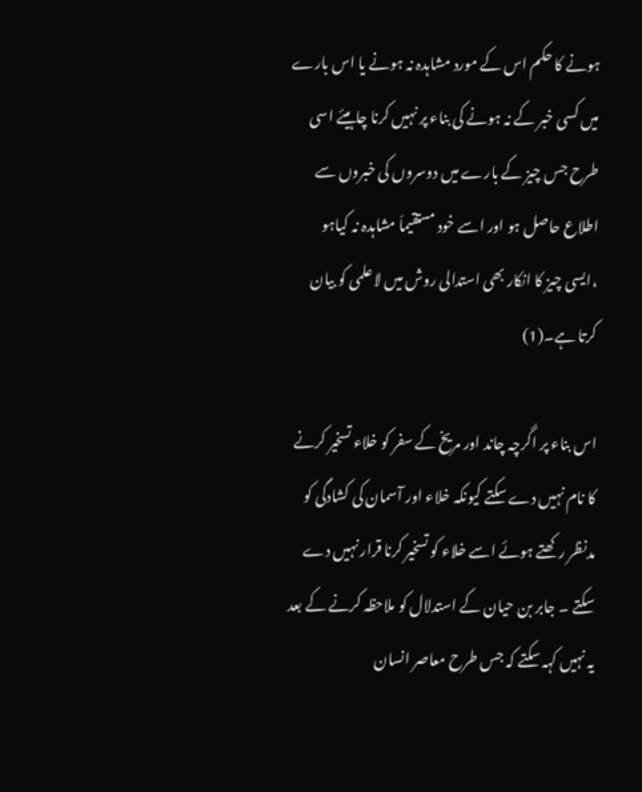ہونے کا حکم اس کے مورد مشاہدہ نہ ہونے یا اس بارے میں کسی خبر کے نہ ہونے کی بناء پر نہیں کرنا چاہیئے اسی طرح جس چیز کے بارے میں دوسروں کی خبروں سے اطلاع حاصل ہو اور اسے خود مستقیماَ مشاہدہ نہ کیاہو ،ایسی چیز کا انکار بھی استدالی روش میں لا علمی کو بیان کرتا ہے۔(1)

اس بناء پر اگرچہ چاند اور مریخ کے سفر کو خلاء تسخیر کرنے کا نام نہیں دے سکتے کیونکہ خلاء اور آسمان کی کشادگی کو مدنظر رکھتے ہوئے اسے خلاء کو تسخیر کرنا قرار نہیں دے سکتے ۔ جابر بن حیان کے استدلال کو ملاحظہ کرنے کے بعد یہ نہیں کہہ سکتے کہ جس طرح معاصر انسان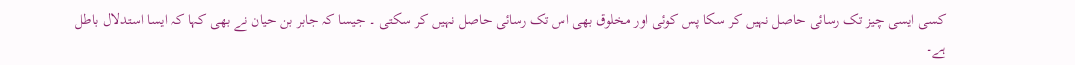کسی ایسی چیز تک رسائی حاصل نہیں کر سکا پس کوئی اور مخلوق بھی اس تک رسائی حاصل نہیں کر سکتی ۔ جیسا کہ جابر بن حیان نے بھی کہا کہ ایسا استدلال باطل ہے۔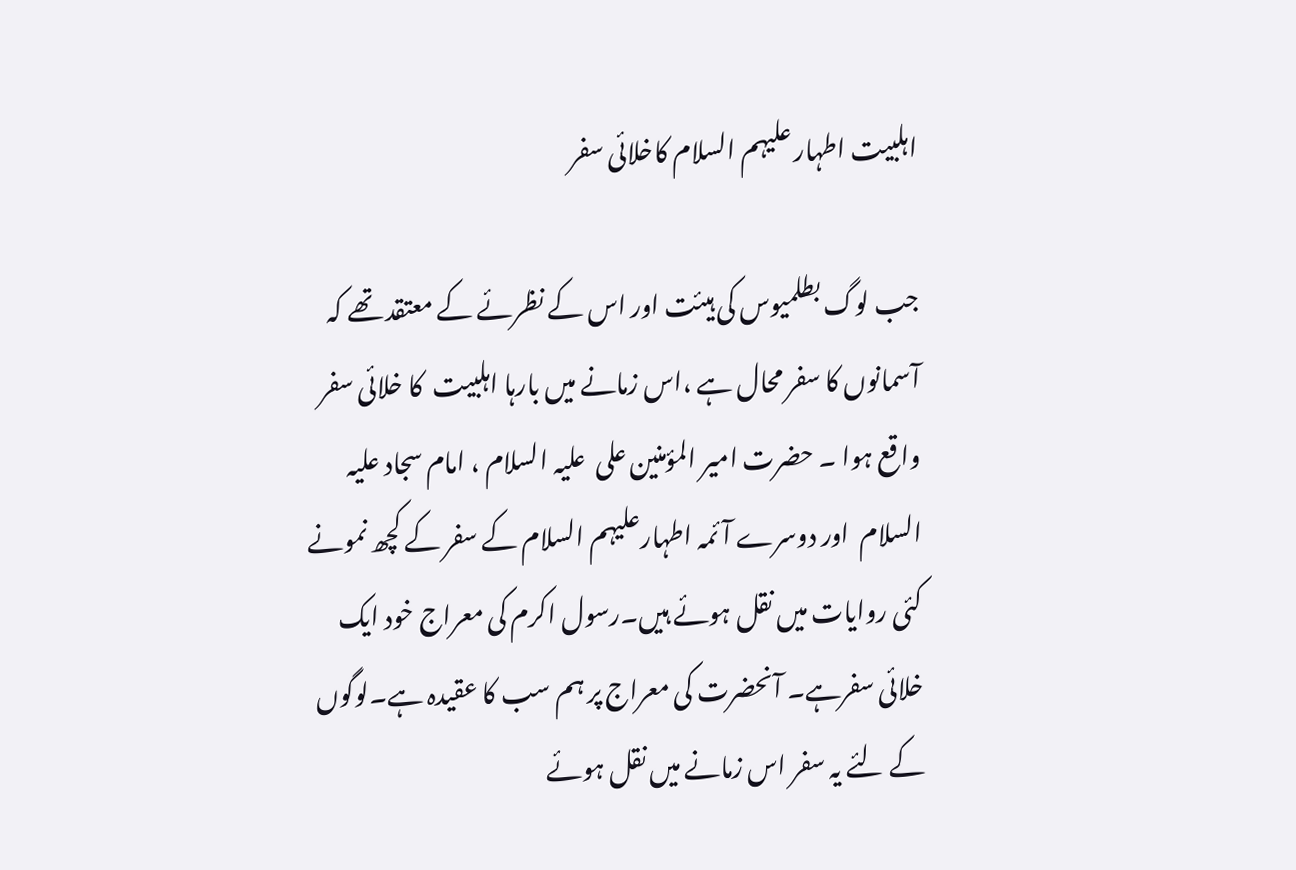اہلبیت اطہار علیہم السلام کاخلائی سفر

جب لوگ بطلمیوس کی ہیئت اور اس کے نظرئے کے معتقد تھے کہ آسمانوں کا سفر محال ہے ،اس زمانے میں بارہا اہلبیت  کا خلائی سفر واقع ہوا ۔ حضرت امیر المؤمنین علی  علیہ السلام ، امام سجاد علیہ السلام  اور دوسرے آئمہ اطہارعلیہم السلام کے سفر کے کچھ نمونے کئی روایات میں نقل ہوئے ہیں۔رسول اکرم کی معراج خود ایک خلائی سفرہے۔ آنحضرت کی معراج پر ہم سب کا عقیدہ ہے۔لوگوں کے لئے یہ سفر اس زمانے میں نقل ہوئے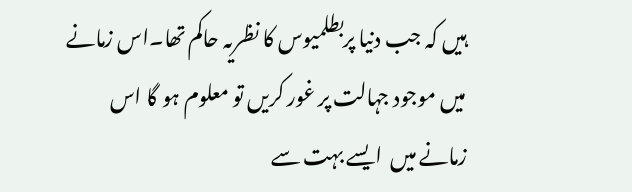ہیں کہ جب دنیا پربطلمیوس کا نظریہ حاکم تھا۔اس زمانے میں موجود جہالت پر غور کریں تو معلوم ہو گا اس زمانے میں  ایسے بہت سے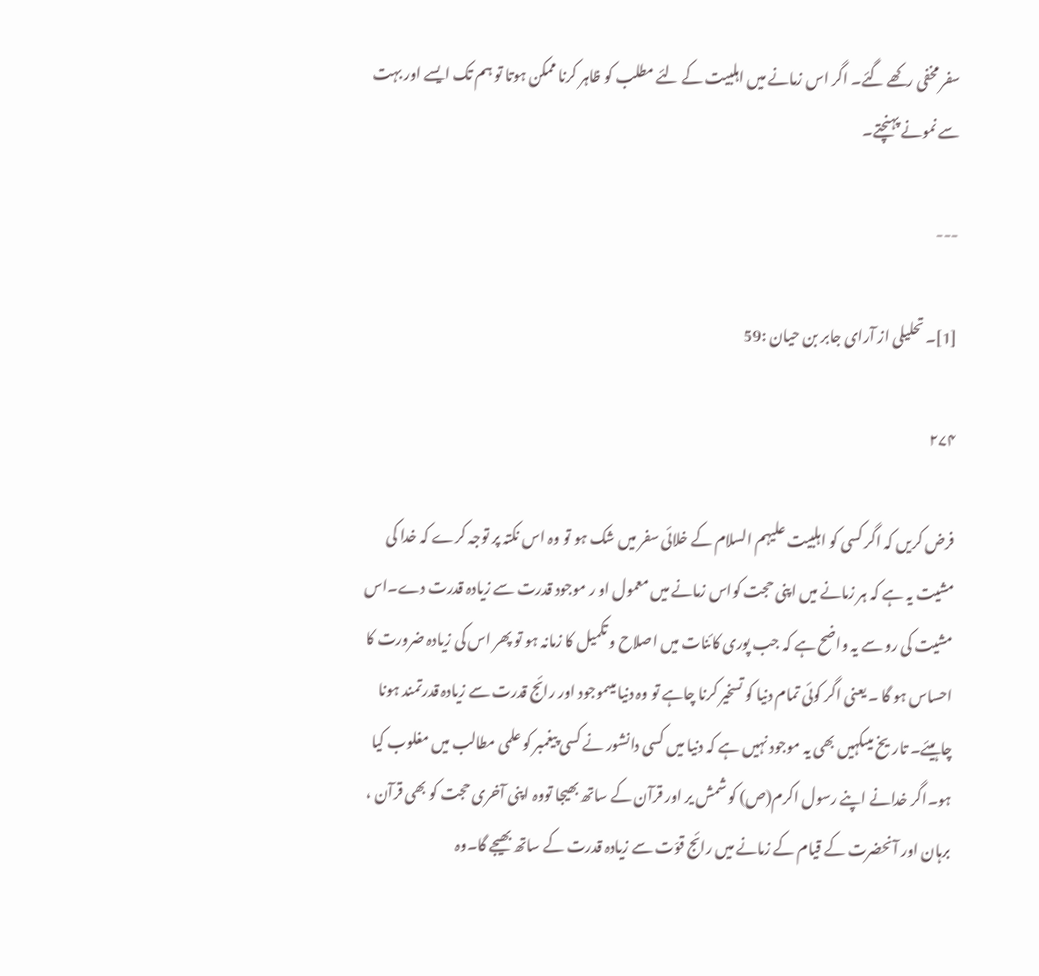سفر مخفی رکھے گئے۔ اگر اس زمانے میں اہلبیت کے لئے مطلب کو ظاہر کرنا ممکن ہوتا تو ہم تک ایسے اور بہت سے نمونے پہنچتے۔

---

[1]۔ تحلیلی از آرای جابر بن حیان :59

۲۷۴

فرض کریں کہ اگر کسی کو اہلبیت علیہم السلام کے خلائی سفر میں شک ہو تو وہ اس نکتہ پر توجہ کرے کہ خدا کی مشیت یہ ہے کہ ہر زمانے میں اپنی حجت کواس زمانے میں معمول او ر موجود قدرت سے زیادہ قدرت دے۔اس مشیت کی رو سے یہ واضح ہے کہ جب پوری کائنات میں اصلاح و تکمیل کا زمانہ ہو تو پھر اس کی زیادہ ضرورت کا احساس ہو گا ۔ یعنی اگر کوئی تمام دنیا کو تسخیر کرنا چاہے تو وہ دنیا میںموجود اور رائج قدرت سے زیادہ قدرتمند ہونا چاہیئے۔ تاریخ میںکہیں بھی یہ موجود نہیں ہے کہ دنیا میں کسی دانشور نے کسی پیغمبر کو علمی مطالب میں مغلوب کیا ہو۔اگر خدانے اپنے رسول اکرم(ص) کو شمش یر اور قرآن کے ساتھ بھیجا تووہ اپنی آخری حجت کو بھی قرآن ، برہان اور آنحضرت کے قیام کے زمانے میں رائج قوّت سے زیادہ قدرت کے ساتھ بھیجے گا۔وہ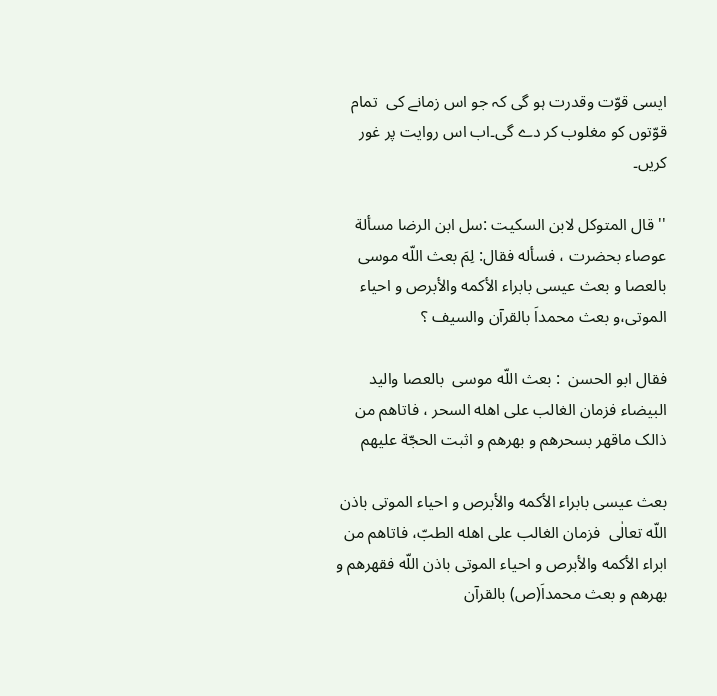ایسی قوّت وقدرت ہو گی کہ جو اس زمانے کی  تمام قوّتوں کو مغلوب کر دے گی۔اب اس روایت پر غور کریں۔

'' قال المتوکل لابن السکیت :سل ابن الرضا مسألة عوصاء بحضرت ، فسأله فقال: لِمَ بعث اللّه موسی بالعصا و بعث عیسی بابراء الأکمه والأبرص و احیاء الموتی،و بعث محمداَ بالقرآن والسیف ؟

فقال ابو الحسن  : بعث اللّه موسی  بالعصا والید البیضاء فزمان الغالب علی اهله السحر ، فاتاهم من ذالک ماقهر بسحرهم و بهرهم و اثبت الحجّة علیهم

بعث عیسی بابراء الأکمه والأبرص و احیاء الموتی باذن اللّه تعالٰی  فزمان الغالب علی اهله الطبّ، فاتاهم من ابراء الأکمه والأبرص و احیاء الموتی باذن اللّه فقهرهم و بهرهم و بعث محمداَ(ص) بالقرآن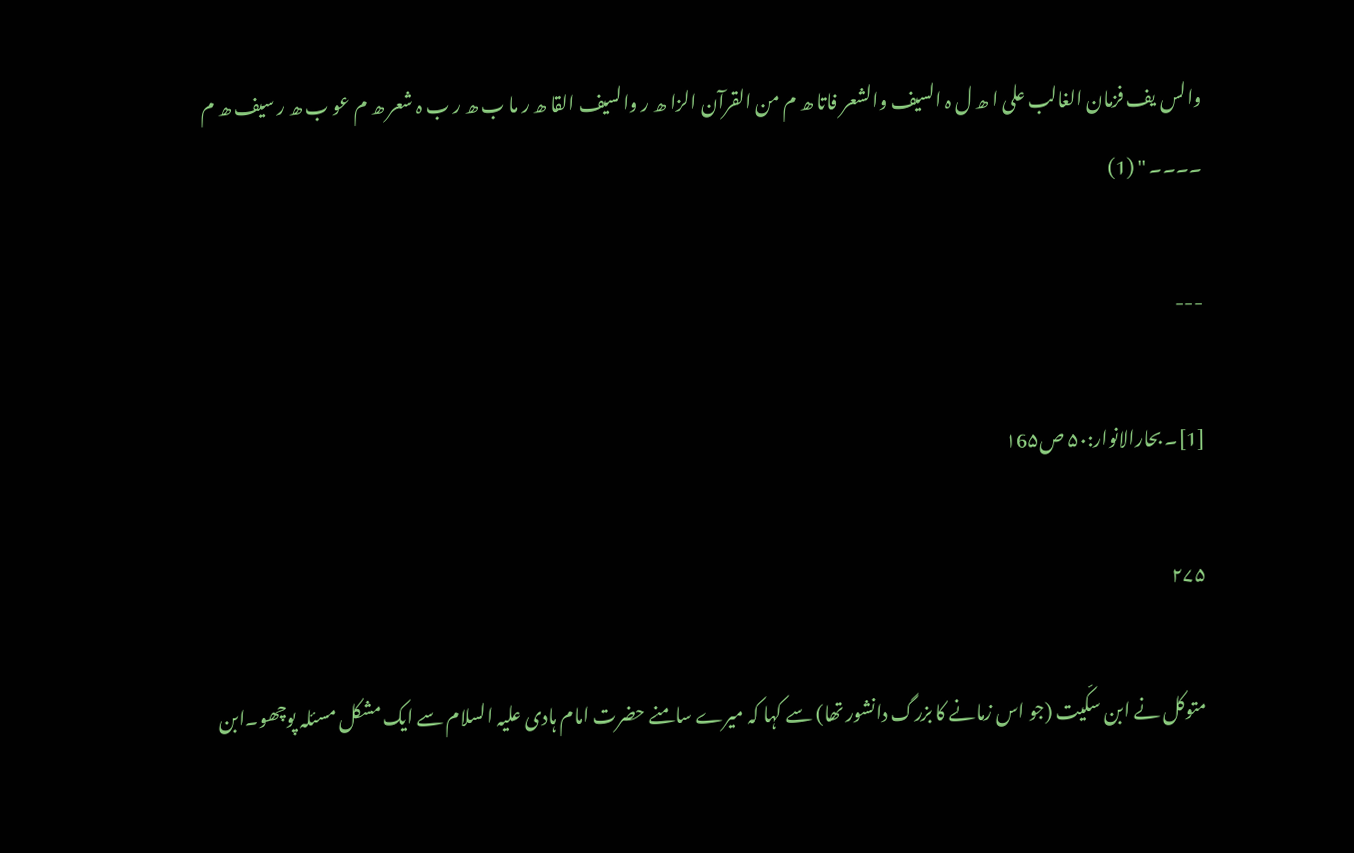والس یف فزمان الغالب علی ا ھ ل ہ السیف والشعر فاتا ھ م من القرآن الزا ھ ر والسیف القا ھ ر ما ب ھ ر ب ہ شعر ھ م عو ب ھ ر سیف ھ م ۔۔۔۔ '' (1)

---

[1]۔ بحارالانوار:۵۰ ص۱6۵

۲۷۵

متوکل نے ابن سکّیت (جو اس زمانے کا بزرگ دانشور تھا) سے کہا کہ میرے سامنے حضرت امام ہادی علیہ السلام سے ایک مشکل مسئلہ پوچھو۔ابن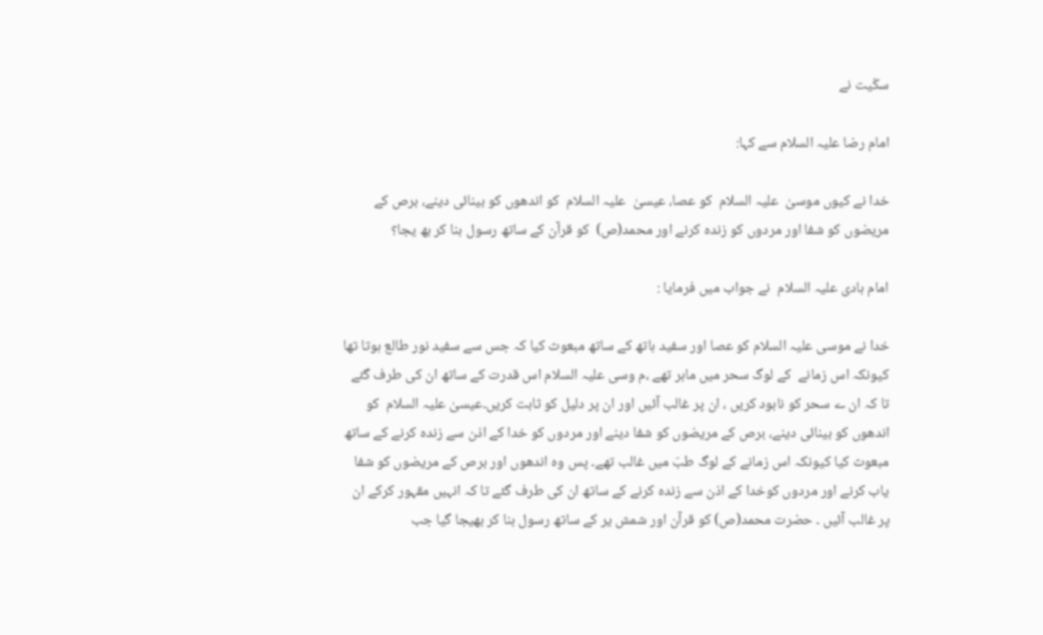سکّیت نے

امام رضا علیہ السلام سے کہا:

خدا نے کیوں موسیٰ  علیہ السلام  کو عصا، عیسیٰ  علیہ السلام  کو اندھوں کو بینائی دینے، برص کے مریضوں کو شفا اور مردوں کو زندہ کرنے اور محمد(ص)  کو قرآن کے ساتھ رسول بنا کر بھ یجا؟

امام ہادی علیہ السلام  نے جواب میں فرمایا :

خدا نے موسی علیہ السلام کو عصا اور سفید ہاتھ کے ساتھ مبعوث کیا کہ جس سے سفید نور طالع ہوتا تھا کیونکہ اس زمانے  کے لوگ سحر میں ماہر تھے ،م وسی علیہ السلام اس قدرت کے ساتھ ان کی طرف گئے تا کہ ان ے سحر کو نابود کریں ، ان پر غالب آئیں اور ان پر دلیل کو ثابت کریں۔عیسیٰ علیہ السلام  کو اندھوں کو بینائی دینے، برص کے مریضوں کو شفا دینے اور مردوں کو خدا کے اذن سے زندہ کرنے کے ساتھ مبعوث کیا کیونکہ اس زمانے کے لوگ طبّ میں غالب تھے۔ پس وہ اندھوں اور برص کے مریضوں کو شفا یاب کرنے اور مردوں کوخدا کے اذن سے زندہ کرنے کے ساتھ ان کی طرف گئے تا کہ انہیں مقہور کرکے ان پر غالب آئیں ۔ حضرت محمد(ص) کو قرآن اور شمش یر کے ساتھ رسول بنا کر بھیجا گیا جب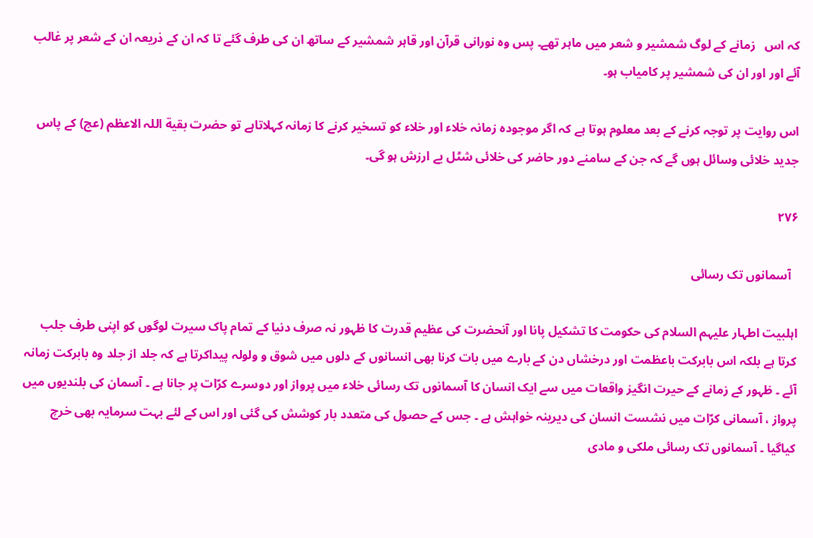کہ اس   زمانے کے لوگ شمشیر و شعر میں ماہر تھے۔ پس وہ نورانی قرآن اور قاہر شمشیر کے ساتھ ان کی طرف گئے تا کہ ان کے ذریعہ ان کے شعر پر غالب آئے اور اور ان کی شمشیر پر کامیاب ہو۔

اس روایت پر توجہ کرنے کے بعد معلوم ہوتا ہے کہ اگر موجودہ زمانہ خلاء اور خلاء کو تسخیر کرنے کا زمانہ کہلاتاہے تو حضرت بقیة اللہ الاعظم (عج) کے پاس جدید خلائی وسائل ہوں گے کہ جن کے سامنے دور حاضر کی خلائی شٹل بے ارزش ہو گی۔

۲۷۶

  آسمانوں تک رسائی

اہلبیت اطہار علیہم السلام کی حکومت کا تشکیل پانا اور آنحضرت کی عظیم قدرت کا ظہور نہ صرف دنیا کے تمام پاک سیرت لوگوں کو اپنی طرف جلب کرتا ہے بلکہ اس بابرکت باعظمت اور درخشاں دن کے بارے میں بات کرنا بھی انسانوں کے دلوں میں شوق و ولولہ پیداکرتا ہے کہ جلد از جلد وہ بابرکت زمانہ آئے ۔ ظہور کے زمانے کے حیرت انگیز واقعات میں سے ایک انسان کا آسمانوں تک رسائی خلاء میں پرواز اور دوسرے کرّات پر جانا ہے ۔ آسمان کی بلندیوں میں پرواز ، آسمانی کرّات میں نشست انسان کی دیرینہ خواہش ہے ۔ جس کے حصول کی متعدد بار کوشش کی گئی اور اس کے لئے بہت سرمایہ بھی خرچ کیاگیا ۔ آسمانوں تک رسائی ملکی و مادی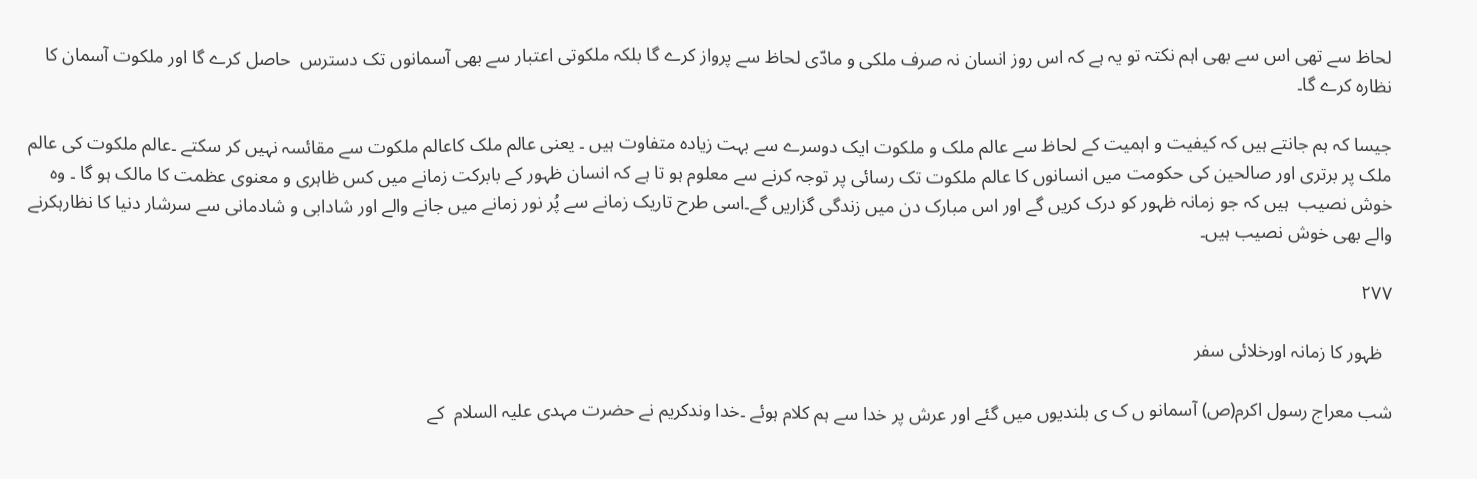لحاظ سے تھی اس سے بھی اہم نکتہ تو یہ ہے کہ اس روز انسان نہ صرف ملکی و مادّی لحاظ سے پرواز کرے گا بلکہ ملکوتی اعتبار سے بھی آسمانوں تک دسترس  حاصل کرے گا اور ملکوت آسمان کا نظارہ کرے گا۔

جیسا کہ ہم جانتے ہیں کہ کیفیت و اہمیت کے لحاظ سے عالم ملک و ملکوت ایک دوسرے سے بہت زیادہ متفاوت ہیں ۔ یعنی عالم ملک کاعالم ملکوت سے مقائسہ نہیں کر سکتے ۔عالم ملکوت کی عالم ملک پر برتری اور صالحین کی حکومت میں انسانوں کا عالم ملکوت تک رسائی پر توجہ کرنے سے معلوم ہو تا ہے کہ انسان ظہور کے بابرکت زمانے میں کس ظاہری و معنوی عظمت کا مالک ہو گا ۔ وہ خوش نصیب  ہیں کہ جو زمانہ ظہور کو درک کریں گے اور اس مبارک دن میں زندگی گزاریں گے۔اسی طرح تاریک زمانے سے پُر نور زمانے میں جانے والے اور شادابی و شادمانی سے سرشار دنیا کا نظارہکرنے والے بھی خوش نصیب ہیں۔

۲۷۷

  ظہور کا زمانہ اورخلائی سفر

شب معراج رسول اکرم(ص) آسمانو ں ک ی بلندیوں میں گئے اور عرش پر خدا سے ہم کلام ہوئے ۔خدا وندکریم نے حضرت مہدی علیہ السلام  کے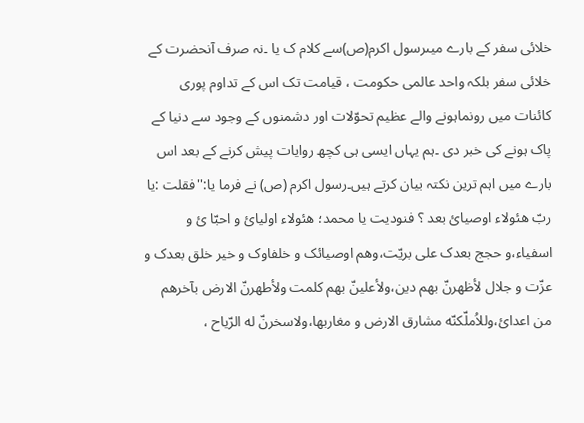خلائی سفر کے بارے میںرسول اکرم(ص)سے کلام ک یا ۔نہ صرف آنحضرت کے خلائی سفر بلکہ واحد عالمی حکومت ، قیامت تک اس کے تداوم پوری کائنات میں رونماہونے والے عظیم تحوّلات اور دشمنوں کے وجود سے دنیا کے پاک ہونے کی خبر دی ۔ہم یہاں ایسی ہی کچھ روایات پیش کرنے کے بعد اس بارے میں اہم ترین نکتہ بیان کرتے ہیں۔رسول اکرم (ص) نے فرما یا:''فقلت :یا ربّ هئولاء اوصیائ بعد ؟ فنودیت یا محمد؛ هئولاء اولیائ و احبّا ئ و اسفیاء،و حجج بعدک علی بریّت،وهم اوصیائک و خلفاوک و خیر خلق بعدک و عزّت و جلال لأظهرنّ بهم دین،ولأعلینّ بهم کلمت ولأطهرنّ الارض بآخرهم من اعدائ،وللاُملّکنّه مشارق الارض و مغاربها،ولاسخرنّ له الرّیاح ،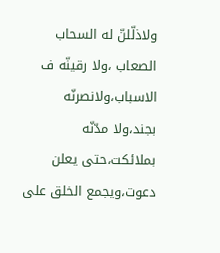ولاذلّلنّ له السحاب الصعاب ،ولا رقینّه ف الاسباب،ولانصرنّه بجند،ولا مدّنّه بملائکت،حتی یعلن دعوت،ویجمع الخلق علی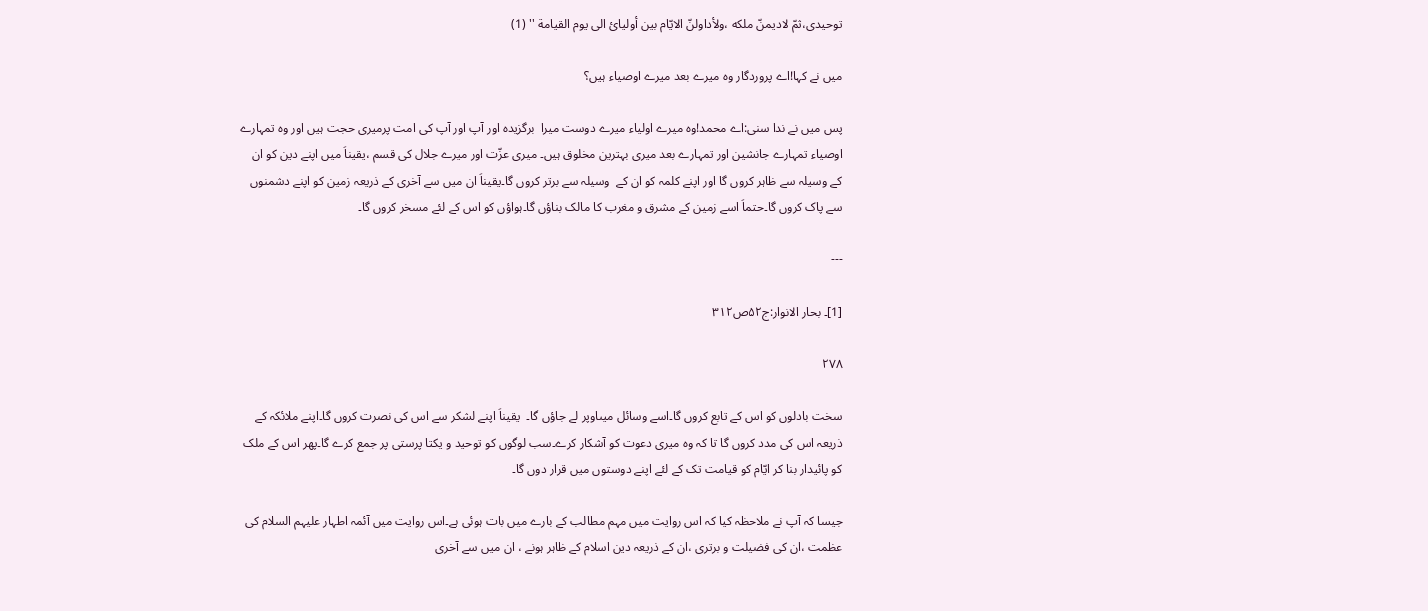توحیدی،ثمّ لادیمنّ ملکه ،ولأداولنّ الایّام بین أولیائ الی یوم القیامة '' (1)

میں نے کہا!اے پروردگار وہ میرے بعد میرے اوصیاء ہیں؟

پس میں نے ندا سنی:اے محمد!وہ میرے اولیاء میرے دوست میرا  برگزیدہ اور آپ اور آپ کی امت پرمیری حجت ہیں اور وہ تمہارے اوصیاء تمہارے جانشین اور تمہارے بعد میری بہترین مخلوق ہیں۔ میری عزّت اور میرے جلال کی قسم ،یقیناَ میں اپنے دین کو ان کے وسیلہ سے ظاہر کروں گا اور اپنے کلمہ کو ان کے  وسیلہ سے برتر کروں گا۔یقیناَ ان میں سے آخری کے ذریعہ زمین کو اپنے دشمنوں سے پاک کروں گا۔حتماَ اسے زمین کے مشرق و مغرب کا مالک بناؤں گا۔ہواؤں کو اس کے لئے مسخر کروں گا۔

---

[1]۔ بحار الانوار:ج۵۲ص۳۱۲

۲۷۸

سخت بادلوں کو اس کے تابع کروں گا۔اسے وسائل میںاوپر لے جاؤں گا۔  یقیناَ اپنے لشکر سے اس کی نصرت کروں گا۔اپنے ملائکہ کے ذریعہ اس کی مدد کروں گا تا کہ وہ میری دعوت کو آشکار کرے۔سب لوگوں کو توحید و یکتا پرستی پر جمع کرے گا۔پھر اس کے ملک کو پائیدار بنا کر ایّام کو قیامت تک کے لئے اپنے دوستوں میں قرار دوں گا۔

جیسا کہ آپ نے ملاحظہ کیا کہ اس روایت میں مہم مطالب کے بارے میں بات ہوئی ہے۔اس روایت میں آئمہ اطہار علیہم السلام کی عظمت ،ان کی فضیلت و برتری ،ان کے ذریعہ دین اسلام کے ظاہر ہونے ، ان میں سے آخری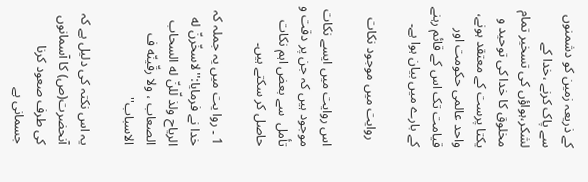کے ذریعہ زمین کو دشمنوں سے پاک کرنے ،خدا کے لشکر،ہواؤں کی تسخیر تمام مخلوق کا خدا کی توحید و یکتا پرست کے معتقد ہونے، واحد عالمی حکومت اور قیامت تک اس کے قائم رہنے کے بارے میں بیان ہوا ہے۔

  روایت میں موجود نکات

اس روایت میں ایسے نکات موجود ہیں کہ جن پر دقت و تأمل  سے بعض اہم نکات حاصل کر سکتے ہیں۔

1 ۔ روا یت میں یہ جملہ کہ خدا نے فرمایا:''لاسخّرنّ له الریاح ولذ لّلنّ له السحاب الصعاب ، ولا رقّینّه ف الاسباب''

یہ اس نکتہ کی دلیل ہے کہ آنحضرت(ص) کا آسمانوں کی طرف صعود کرنا جسمانی ہے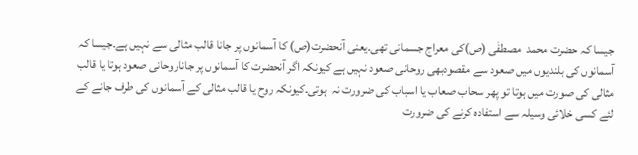جیسا کہ حضرت محمد  مصطفٰی (ص)کی معراج جسمانی تھی۔یعنی آنحضرت(ص) کا آسمانوں پر جانا قالب مثالی سے نہیں ہے۔جیسا کہ آسمانوں کی بلندیوں میں صعود سے مقصودبھی روحانی صعود نہیں ہے کیونکہ اگر آنحضرت کا آسمانوں پر جاناروحانی صعود ہوتا یا قالب مثالی کی صورت میں ہوتا تو پھر سحاب صعاب یا اسباب کی ضرورت نہ  ہوتی۔کیونکہ روح یا قالب مثالی کے آسمانوں کی طرف جانے کے لئے کسی خلائی وسیلہ سے استفادہ کرنے کی ضرورت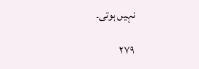نہیں ہوتی۔

۲۷۹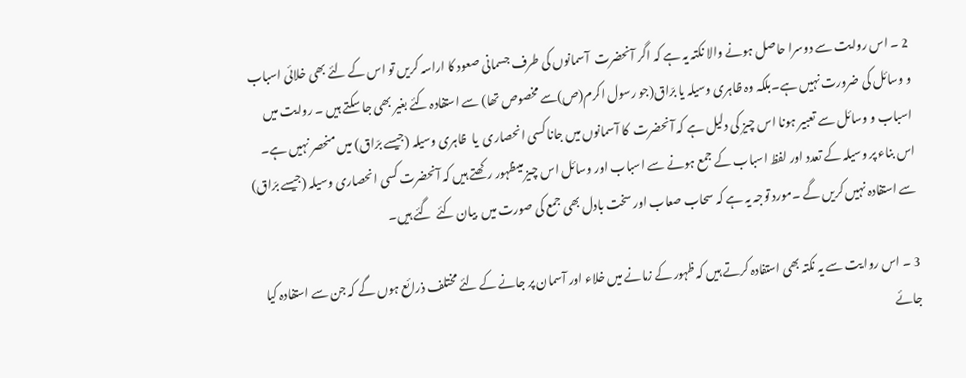2 ۔ اس روایت سے دوسرا حاصل ہونے والا نکتہ یہ ہے کہ اگر آنحضرت  آسمانوں کی طرف جسمانی صعود کا اراسہ کریں تو اس کے لئے بھی خلائی اسباب و وسائل کی ضرورت نہیں ہے۔بلکہ وہ ظاہری وسیلہ یا برّاق(جو رسول اکرم(ص)سے مخصوص تھا) سے استفادہ کئے بغیر بھی جا سکتے ہیں ۔ روایت میں اسباب و وسائل سے تعبیر ہونا اس چیز کی دلیل ہے کہ آنحضرت  کا آسمانوں میں جانا کسی انحصاری  یا  ظاہری وسیلہ (جیسے برّاق) میں منحصر نہیں ہے۔ اس بناء پر وسیلہ کے تعدد اور لفظ اسباب کے جمع ہونے سے اسباب اور وسائل اس چیز میںظہور رکھتے ہیں کہ آنحضرت کسی انحصاری وسیلہ (جیسے برّاق) سے استفادہ نہیں کریں گے ۔مورد توجہ یہ ہے کہ سحاب صعاب اور سخت بادل بھی جمع کی صورت میں  بیان کئے  گئے ہیں۔

3 ۔ اس روا یت سے یہ نکتہ بھی استفادہ کرتے ہیں کہ ظہور کے زمانے میں خلاء اور آسمان پر جانے کے لئے مختلف ذرائع ہوں گے کہ جن سے استفادہ کیا جائے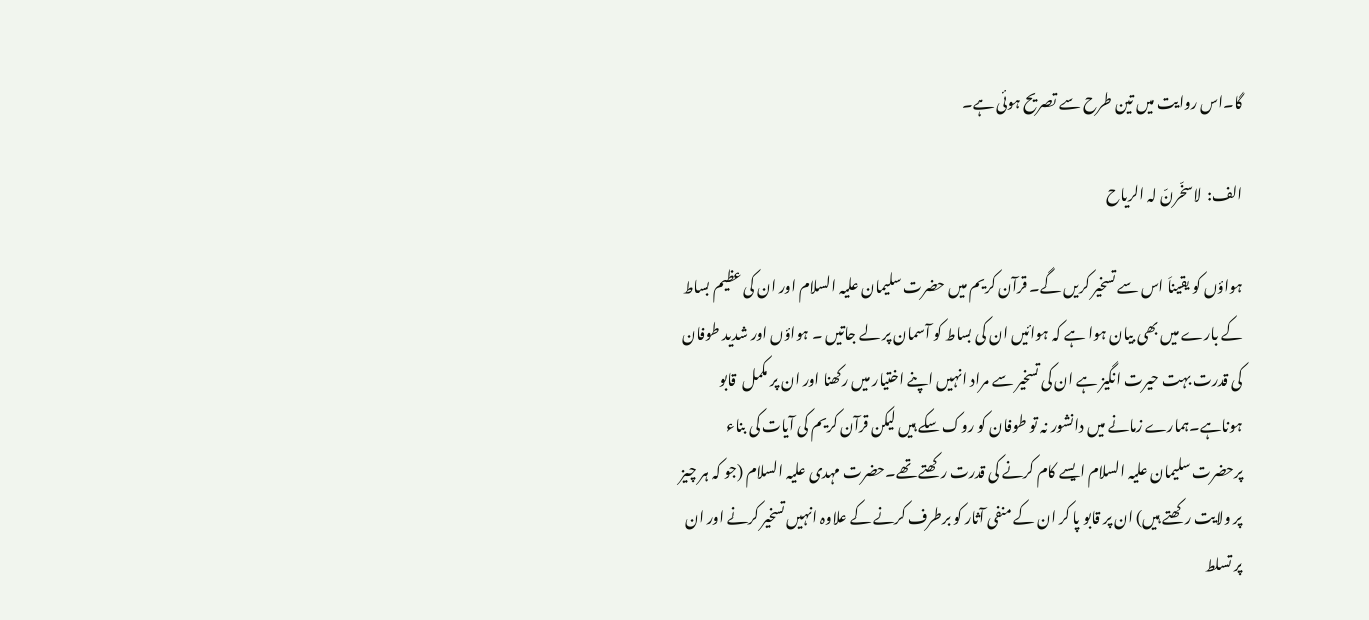گا۔اس روایت میں تین طرح سے تصریح ہوئی ہے۔

الف:  لاسخّرنّ لہ الریاح

ہواؤں کو یقیناَ اس سے تسخیر کریں گے۔ قرآن کریم میں حضرت سلیمان علیہ السلام اور ان کی عظیم بساط کے بارے میں بھی بیان ہوا ہے کہ ہوائیں ان کی بساط کو آسمان پر لے جاتیں ۔ ہواؤں اور شدید طوفان کی قدرت بہت حیرت انگیز ہے ان کی تسخیر سے مراد انہیں اپنے اختیار میں رکھنا اور ان پر مکمل  قابو ہوناہے۔ہمارے زمانے میں دانشور نہ تو طوفان کو روک سکے ہیں لیکن قرآن کریم کی آیات کی بناء پرحضرت سلیمان علیہ السلام ایسے کام کرنے کی قدرت رکھتے تھے۔حضرت مہدی علیہ السلام (جو کہ ہر چیز پر ولایت رکھتے ہیں) ان پر قابو پا کر ان کے منفی آثار کو برطرف کرنے کے علاوہ انہیں تسخیر کرنے اور ان پر تسلط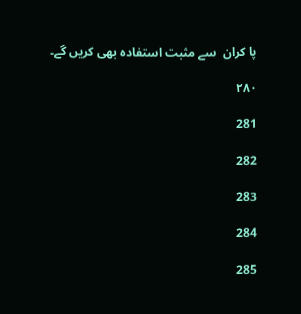پا کران  سے مثبت استفادہ بھی کریں گے۔

۲۸۰

281

282

283

284

285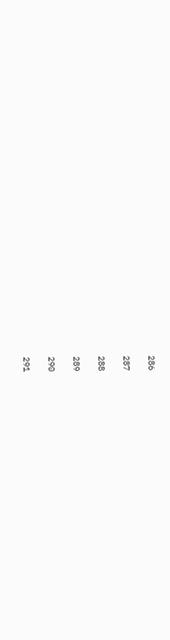286

287

288

289

290

291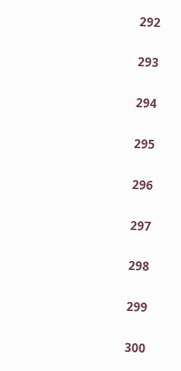292

293

294

295

296

297

298

299

300